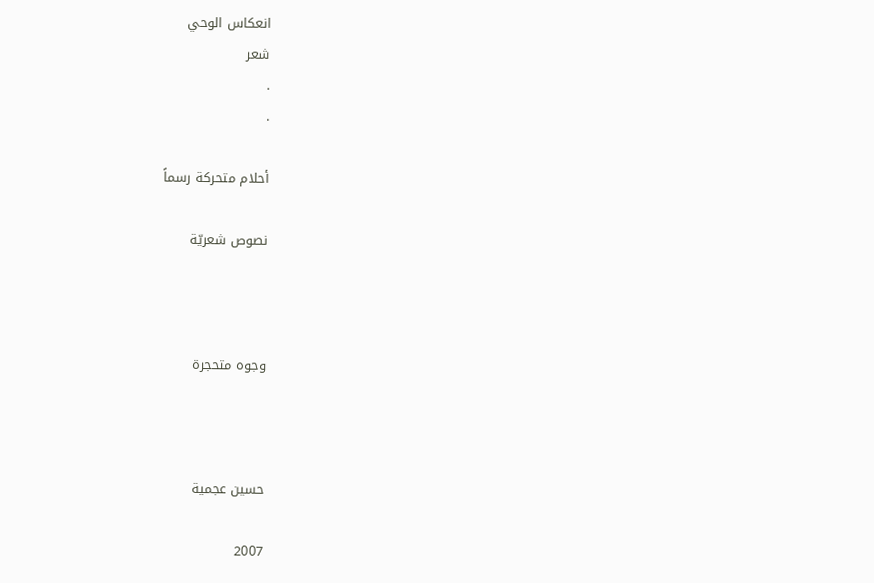انعكاس الوحي
شعر
.
.

أحلام متحركة رسماً

نصوص شعريّة



وجوه متحجرة



حسين عجمية

2007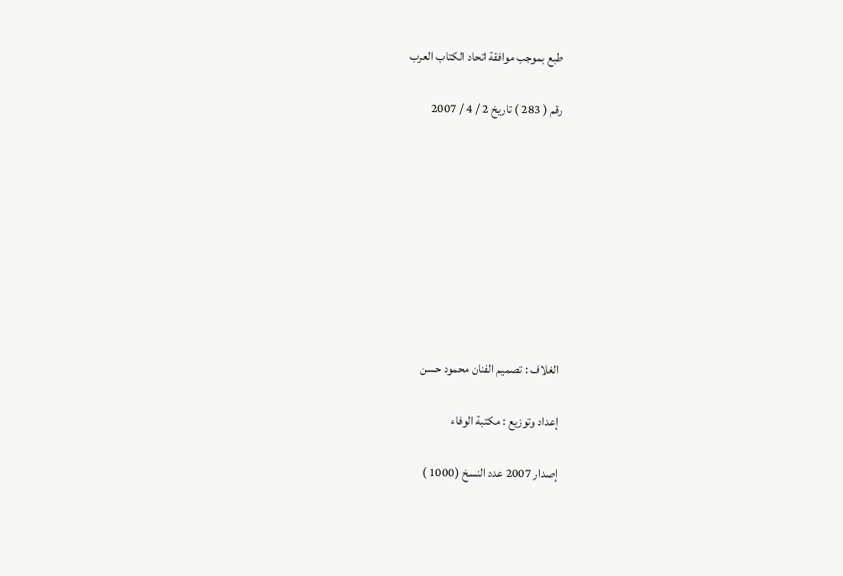طبع بموجب موافقة اتحاد الكتاب العرب

رقم ( 283 ) تاريخ 2 / 4 / 2007









الغلاف : تصميم الفنان محمود حسن

إعداد وتوزيع : مكتبة الوفاء

إصدار 2007 عدد النسخ (1000 )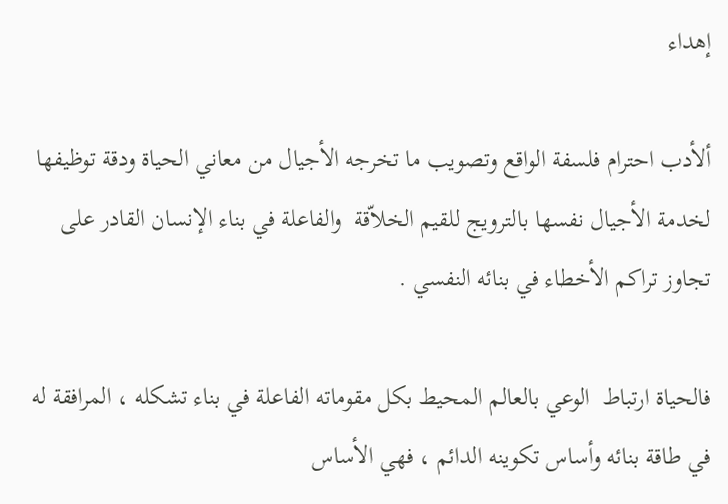إهداء

ألأدب احترام فلسفة الواقع وتصويب ما تخرجه الأجيال من معاني الحياة ودقة توظيفها لخدمة الأجيال نفسها بالترويج للقيم الخلاّقة  والفاعلة في بناء الإنسان القادر على تجاوز تراكم الأخطاء في بنائه النفسي .

فالحياة ارتباط  الوعي بالعالم المحيط بكل مقوماته الفاعلة في بناء تشكله ، المرافقة له في طاقة بنائه وأساس تكوينه الدائم ، فهي الأساس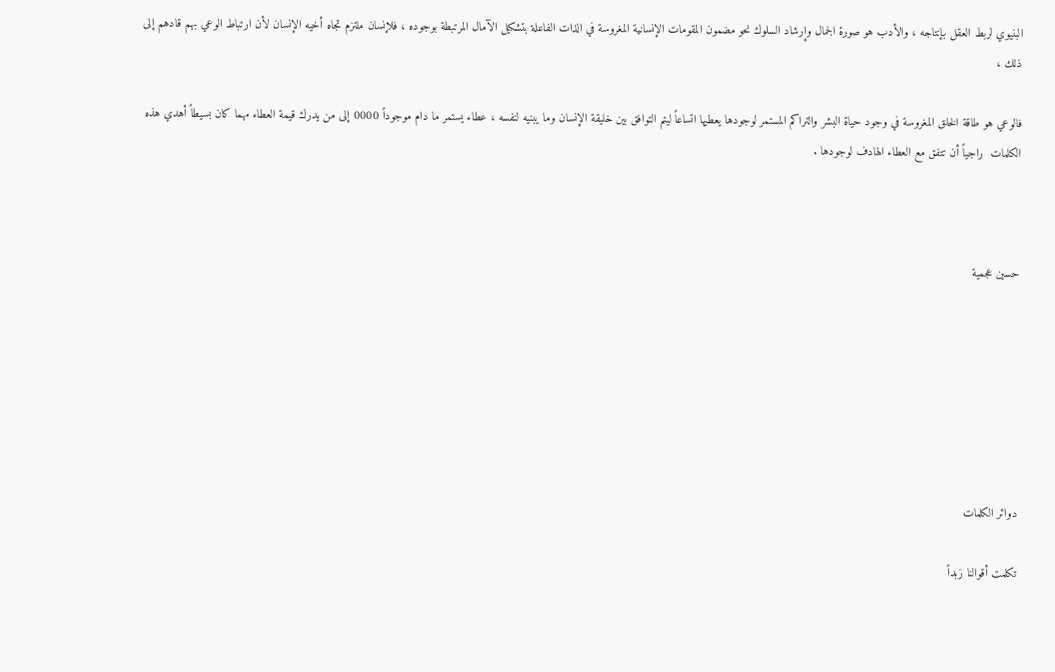البنيوي لربط العقل بإنتاجه ، والأدب هو صورة الجمال وإرشاد السلوك نحو مضمون المقومات الإنسانية المغروسة في الذات الفاعلة بتشكيل الآمال المرتبطة بوجوده ، فلإنسان ملتزم تجاه أخيه الإنسان لأن ارتباط الوعي بهم قادهم إلى ذلك ،

فالوعي هو طاقة الخلق المغروسة في وجود حياة البشر والتراكم المستمر لوجودها يعطيها اتساعاً ليتم التوافق بين خليقة الإنسان وما يبنيه لنفسه ، عطاء يستمر ما دام موجوداً 0000 إلى من يدرك قيمة العطاء مهما كان بسيطاً أهدي هذه الكلمات  راجياً أن تتفق مع العطاء الهادف لوجودها .



حسين عجمية







دوائر الكلمات

تكلمت أقوالنا زبداً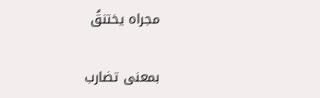مجراه يختنقُ

بمعنى تضارب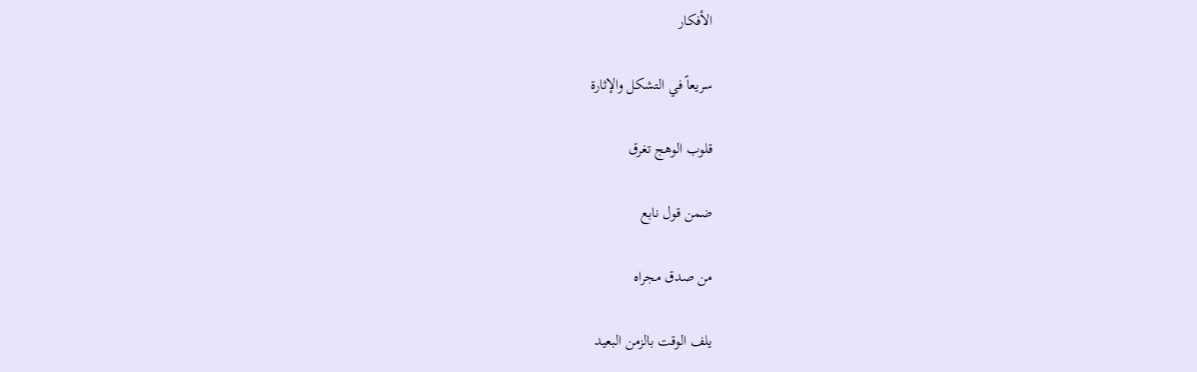الأفكار

سريعاً في التشكل والإثارة

قلوب الوهج تغرق

ضمن قول نابع

من صدق مجراه

يلف الوقت بالزمن البعيد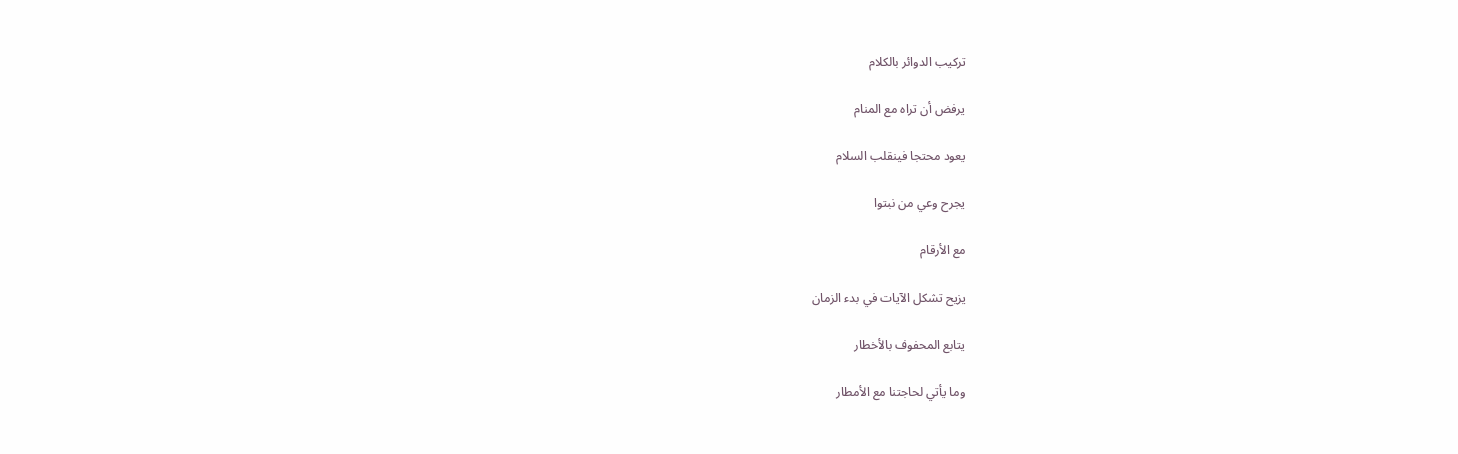تركيب الدوائر بالكلام

يرفض أن تراه مع المنام

يعود محتجا فينقلب السلام

يجرح وعي من نبتوا

مع الأرقام

يزيح تشكل الآيات في بدء الزمان

يتابع المحفوف بالأخطار

وما يأتي لحاجتنا مع الأمطار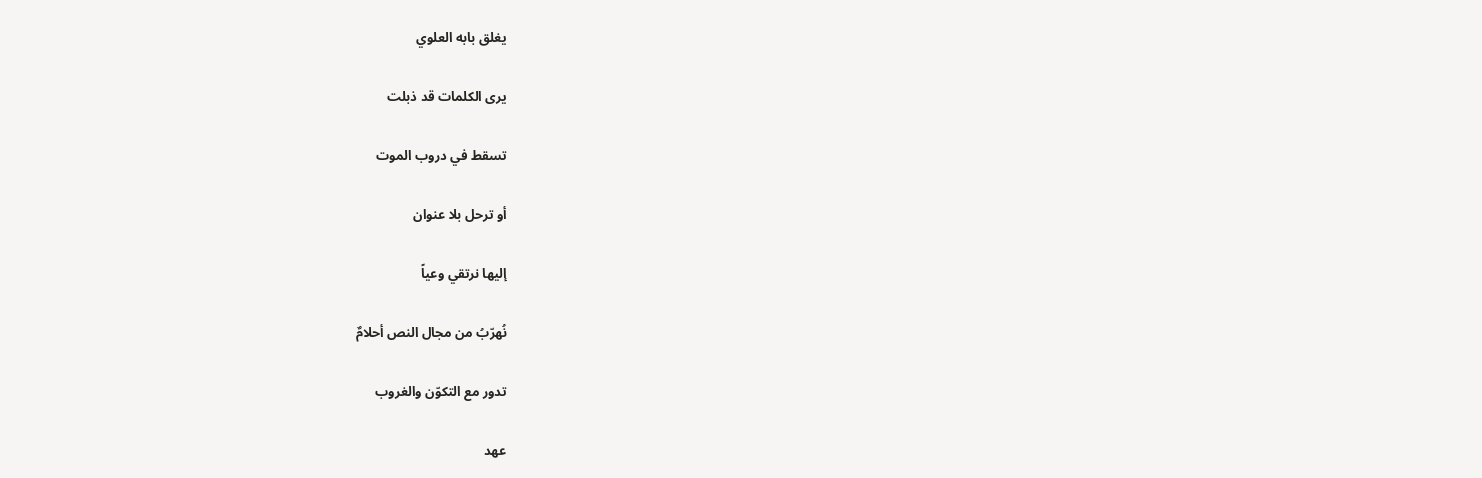يغلق بابه العلوي

يرى الكلمات قد ذبلت

تسقط في دروب الموت

أو ترحل بلا عنوان

إليها نرتقي وعياً

نُهرّبُ من مجال النص أحلامٌ

تدور مع التكوّن والغروب

عهد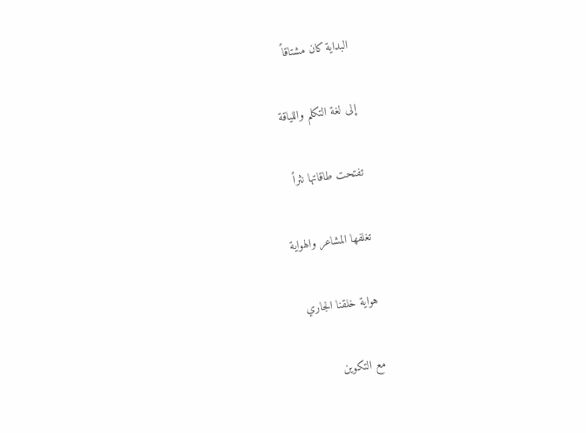البداية كان مشتاقاً

إلى لغة التكلم واللياقة

تفتحت طاقاتها نثراً

تغلفها المشاعر والهواية

هواية خلقنا الجاري

مع التكوين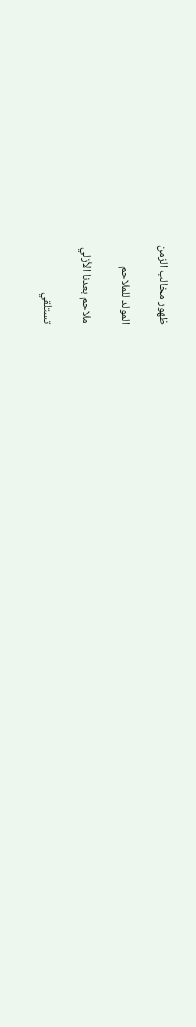ظهور مخالب الزمن

المولد للملاحم

ملاحم بعدنا الأزلي

تستلقي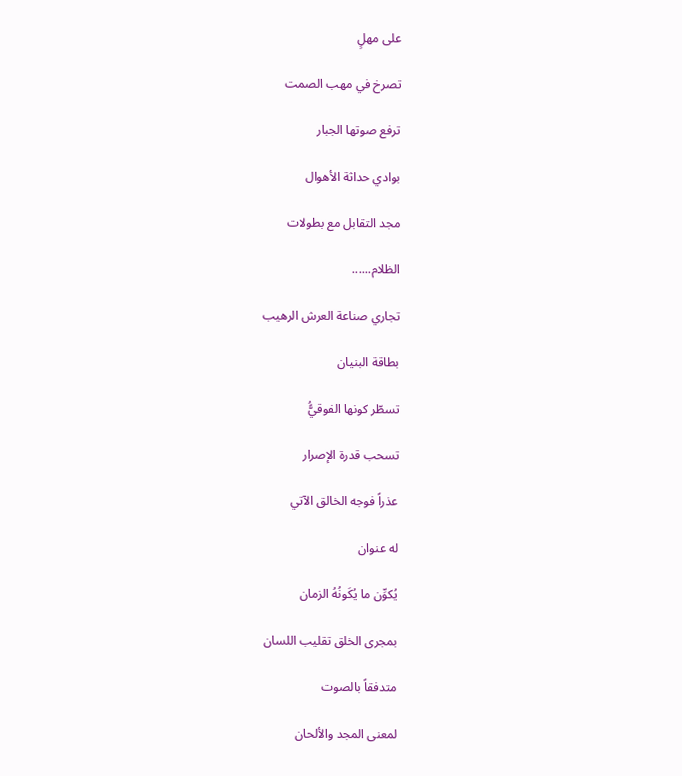على مهلٍ

تصرخ في مهب الصمت

ترفع صوتها الجبار

بوادي حداثة الأهوال

مجد التقابل مع بطولات

الظلام......

تجاري صناعة العرش الرهيب

بطاقة البنيان

تسطّر كونها الفوقيًُّ

تسحب قدرة الإصرار

عذراً فوجه الخالق الآتي

له عنوان

يُكوِّن ما يُكَونُهُ الزمان

بمجرى الخلق تقليب اللسان

متدفقاً بالصوت

لمعنى المجد والألحان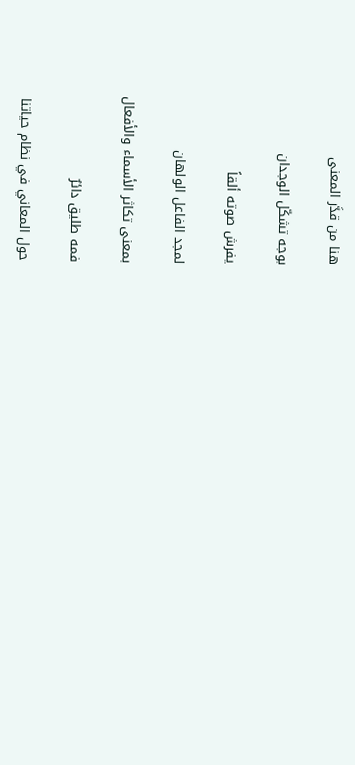هنا من قدَّر المعنى

بوجه تشكّل الوجدان

يفرش صوته ألقاً

لمجد الفاعل الولهان

بمعنى تكاثر الأسماء والأفعال

فمه طليق دائرٌ

حول المعاني في نظام حياتنا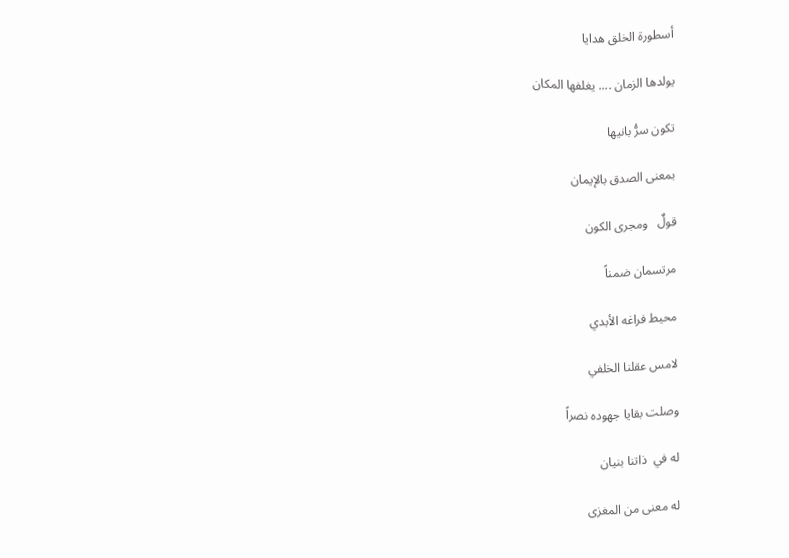أسطورة الخلق هدايا

يولدها الزمان .... يغلفها المكان

تكون سرُّ بانيها

بمعنى الصدق بالإيمان

قولٌ   ومجرى الكون

مرتسمان ضمناً

محيط فراغه الأبدي

لامس عقلنا الخلفي

وصلت بقايا جهوده نصراً

له في  ذاتنا بنيان

له معنى من المغزى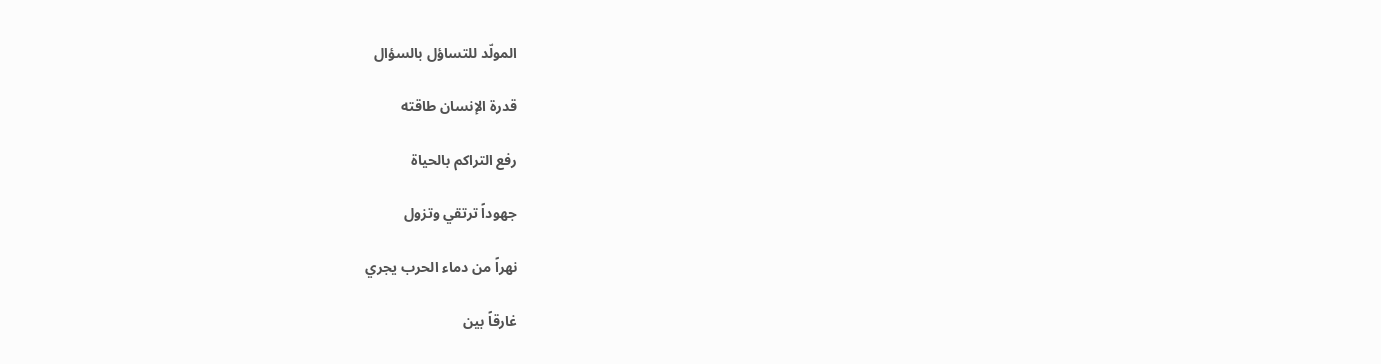المولّد للتساؤل بالسؤال

قدرة الإنسان طاقته

رفع التراكم بالحياة

جهوداً ترتقي وتزول

نهراً من دماء الحرب يجري

غارقاً بين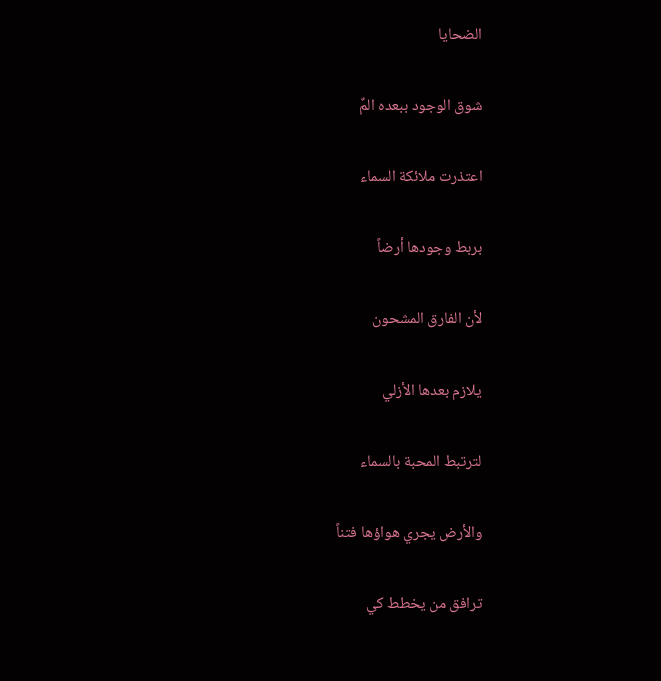الضحايا

شوق الوجود ببعده المٌ

اعتذرت ملائكة السماء

بربط وجودها أرضاً

لأن الفارق المشحون

يلازم بعدها الأزلي

لترتبط المحبة بالسماء

والأرض يجري هواؤها فتناً

ترافق من يخطط كي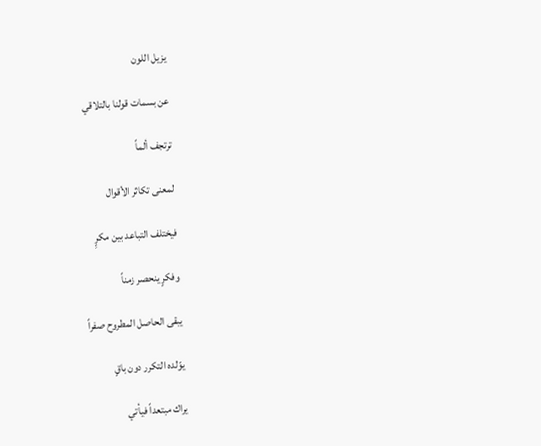يزيل اللون

عن بسمات قولنا بالتلاقي

ترتجف ألماً

لمعنى تكاثر الأقوال

فيختلف التباعد بين مكرٍِ

وفكرٍ ينحصر زمناً

يبقى الحاصل المطروح صفراً

يوّلده التكرر دون باقٍ

يراك مبتعداً فيأتي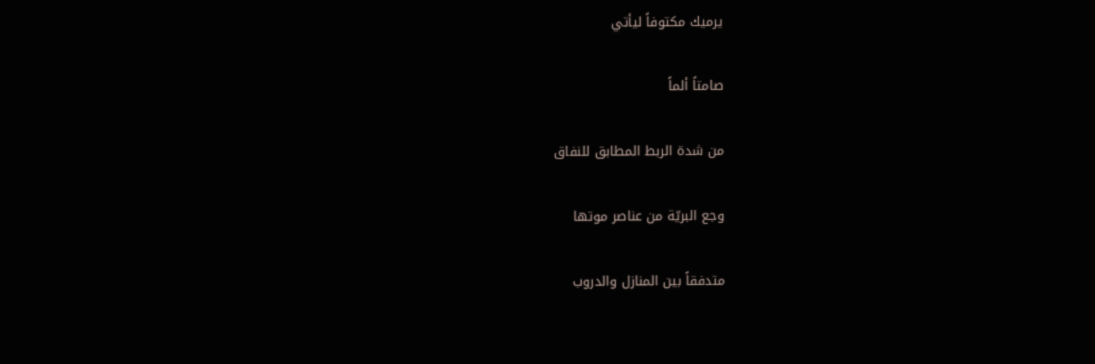يرميك مكتوفاً ليأتي

صامتاً ألماً

من شدة الربط المطابق للنفاق

وجع البريّة من عناصر موتها

متدفقاً بين المنازل والدروب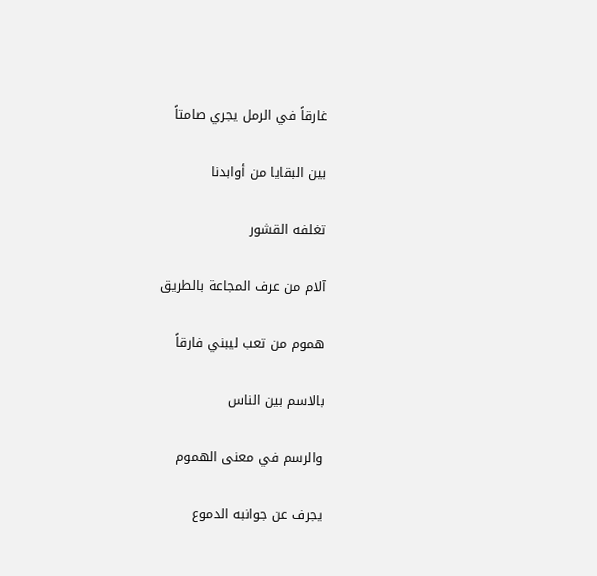غارقاً في الرمل يجري صامتاً

بين البقايا من أوابدنا

تغلفه القشور

آلام من عرف المجاعة بالطريق

هموم من تعب ليبني فارقاً

بالاسم بين الناس

والرسم في معنى الهموم

يجرف عن جوانبه الدموع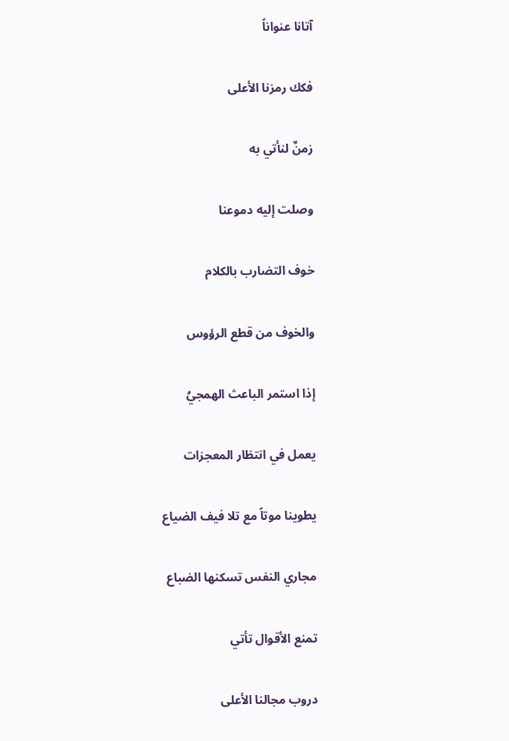آتانا عنواناً

فكك رمزنا الأعلى

زمنٌ لنأتي به

وصلت إليه دموعنا

خوف التضارب بالكلام

والخوف من قطع الرؤوس

إذا استمر الباعث الهمجيُ

يعمل في انتظار المعجزات

يطوينا موتاً مع تلا فيف الضياع

مجاري النفس تسكنها الضباع

تمنع الأقوال تأتي

دروب مجالنا الأعلى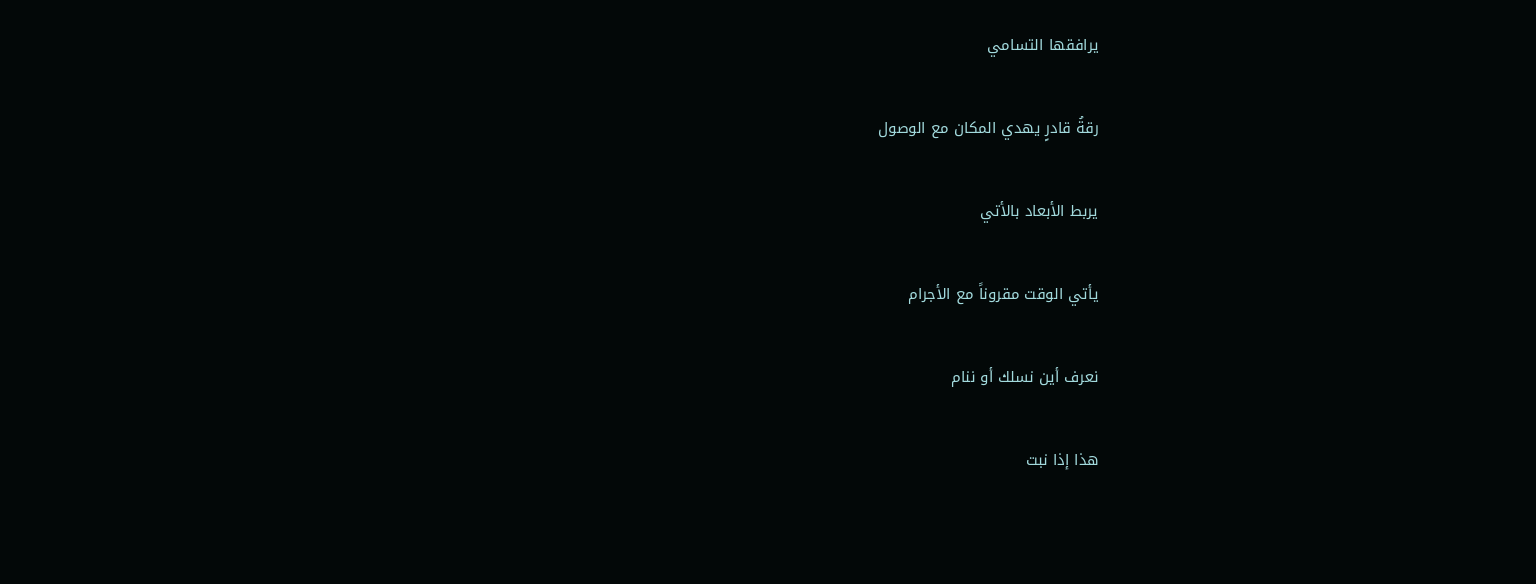يرافقها التسامي

رقةُ قادرٍ يهدي المكان مع الوصول

يربط الأبعاد بالأتي

يأتي الوقت مقروناً مع الأجرام

نعرف أين نسلك أو ننام

هذا إذا نبت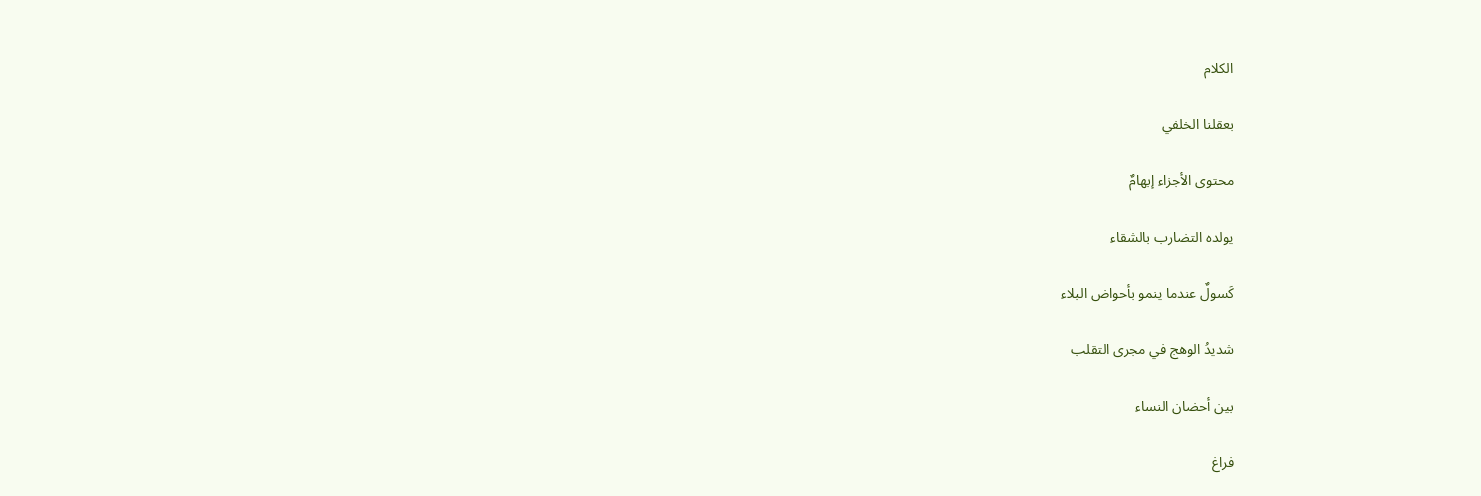الكلام

بعقلنا الخلفي

محتوى الأجزاء إبهامٌ

يولده التضارب بالشقاء

كَسولٌ عندما ينمو بأحواض البلاء

شديدُ الوهج في مجرى التقلب

بين أحضان النساء

فراغ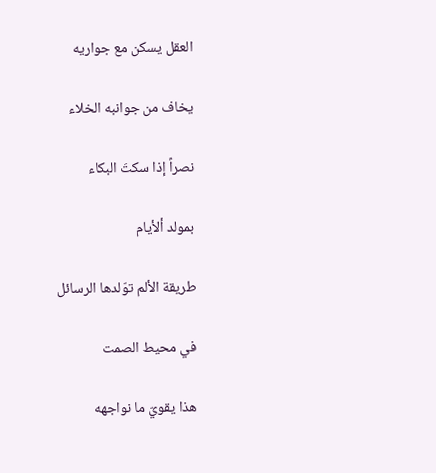العقل يسكن مع جواريه

يخاف من جوانبه الخلاء

نصراً إذا سكتَ البكاء

بمولد ألأيام

طريقة الألم توّلدها الرسائل

في محيط الصمت

هذا يقويّ ما نواجهه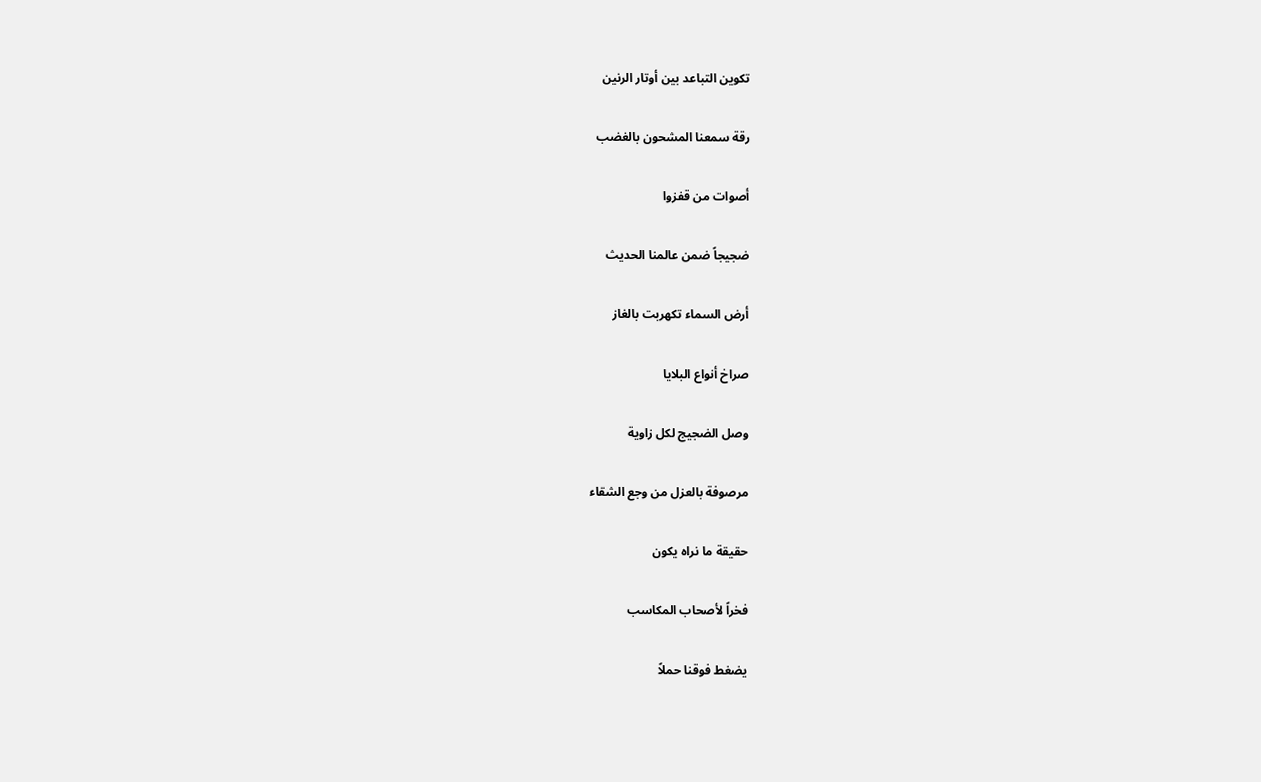تكوين التباعد بين أوتار الرنين

رقة سمعنا المشحون بالغضب

أصوات من قفزوا

ضجيجاً ضمن عالمنا الحديث

أرض السماء تكهربت بالغاز

صراخ أنواع البلايا

وصل الضجيج لكل زاوية

مرصوفة بالعزل من وجع الشقاء

حقيقة ما نراه يكون

فخراً لأصحاب المكاسب

يضغط فوقنا حملاً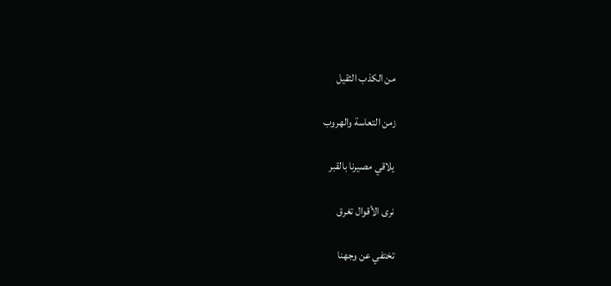من الكذب الثقيل

زمن التعاسة والهروب

يلاقي مصيرنا بالقبر

نرى الأقوال تغرق

تختفي عن وجهنا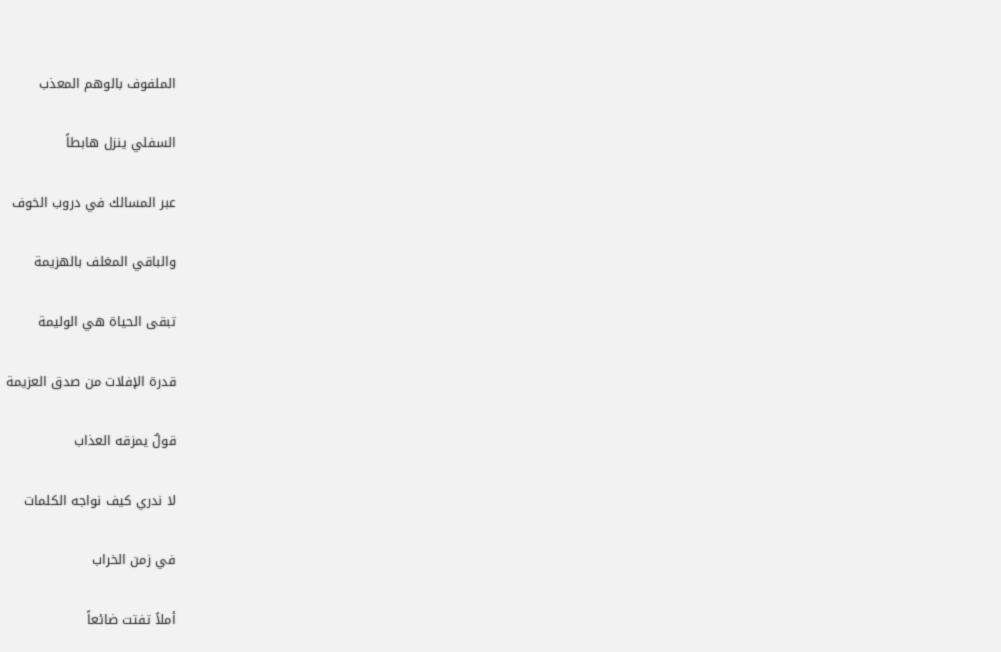الملفوف بالوهم المعذب

السفلي ينزل هابطاً

عبر المسالك في دروب الخوف

والباقي المغلف بالهزيمة

تبقى الحياة هي الوليمة

قدرة الإفلات من صدق العزيمة

قولٌ يمزقه العذاب

لا ندري كيف نواجه الكلمات

في زمن الخراب

أملاً تفتت ضائعاً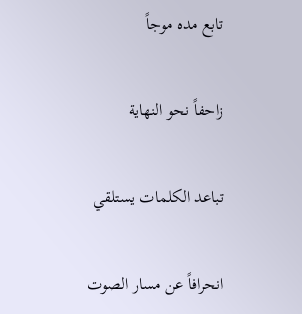تابع مده موجاً

زاحفاً نحو النهاية

تباعد الكلمات يستلقي

انحرافاً عن مسار الصوت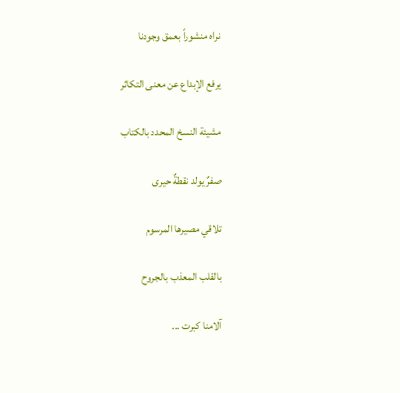نراه منشوراً بعمق وجودنا

يرفع الإبداع عن معنى التكاثر

مشيئة النسخ المحدد بالكتاب

صفرٌ يولد نقطةٌ حيرى

تلاقي مصيرها المرسوم

بالقلب المعذب بالجروح

آلامنا كبرت ...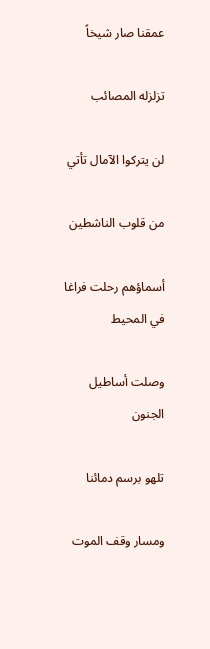عمقنا صار شيخاً

تزلزله المصائب

لن يتركوا الآمال تأتي

من قلوب الناشطين

أسماؤهم رحلت فراغا في المحيط

وصلت أساطيل الجنون

تلهو برسم دمائنا

ومسار وقف الموت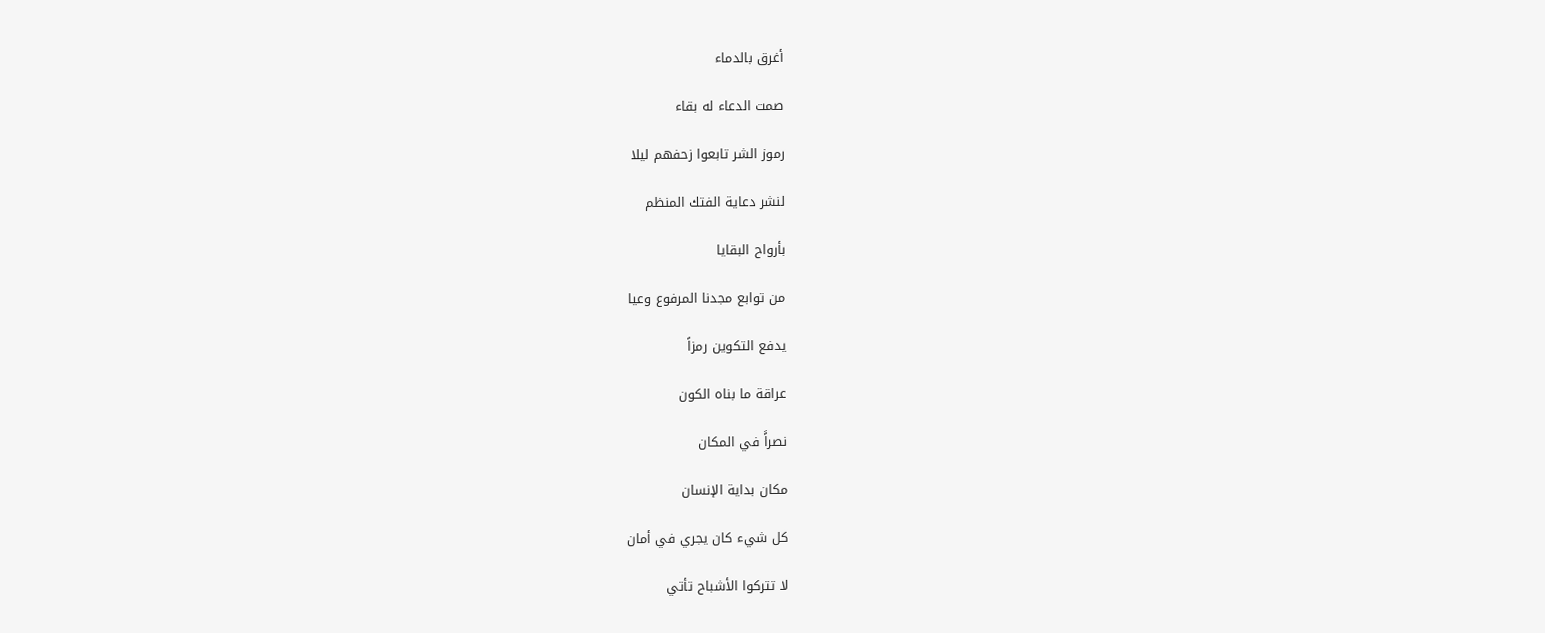أغرق بالدماء

صمت الدعاء له بقاء

رموز الشر تابعوا زحفهم ليلا

لنشر دعاية الفتك المنظم

بأرواح البقايا

من توابع مجدنا المرفوع وعيا

يدفع التكوين رمزاً

عراقة ما بناه الكون

نصراًَ في المكان

مكان بداية الإنسان

كل شيء كان يجري في أمان

لا تتركوا الأشباح تأتي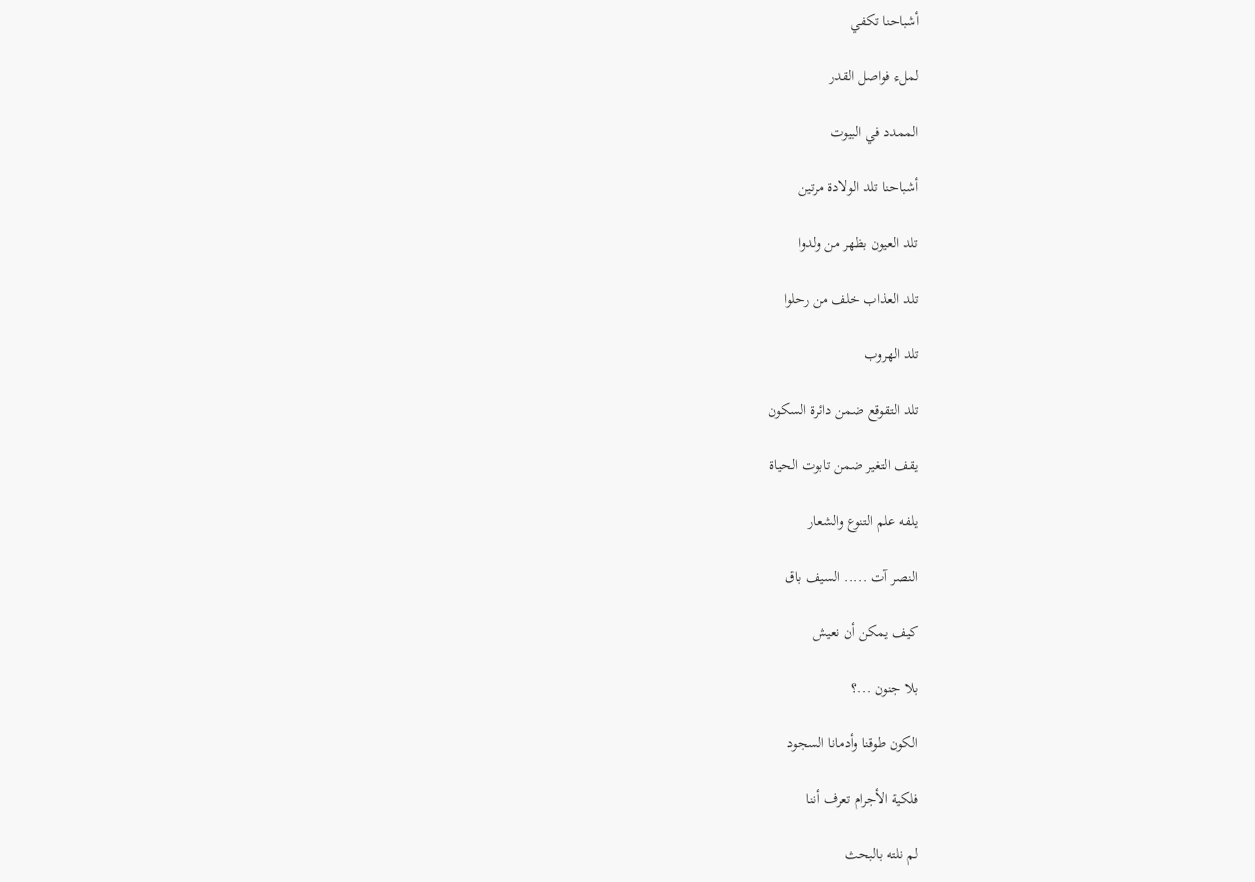أشباحنا تكفي

لملء فواصل القدر

الممدد في البيوت

أشباحنا تلد الولادة مرتين

تلد العيون بظهر من ولدوا

تلد العذاب خلف من رحلوا

تلد الهروب

تلد التقوقع ضمن دائرة السكون

يقف التغير ضمن تابوت الحياة

يلفه علم التنوع والشعار

النصر آت ..... السيف باق

كيف يمكن أن نعيش

بلا جنون ...؟

الكون طوقنا وأدمانا السجود

فلكية الأجرام تعرف أننا

لم نلته بالبحث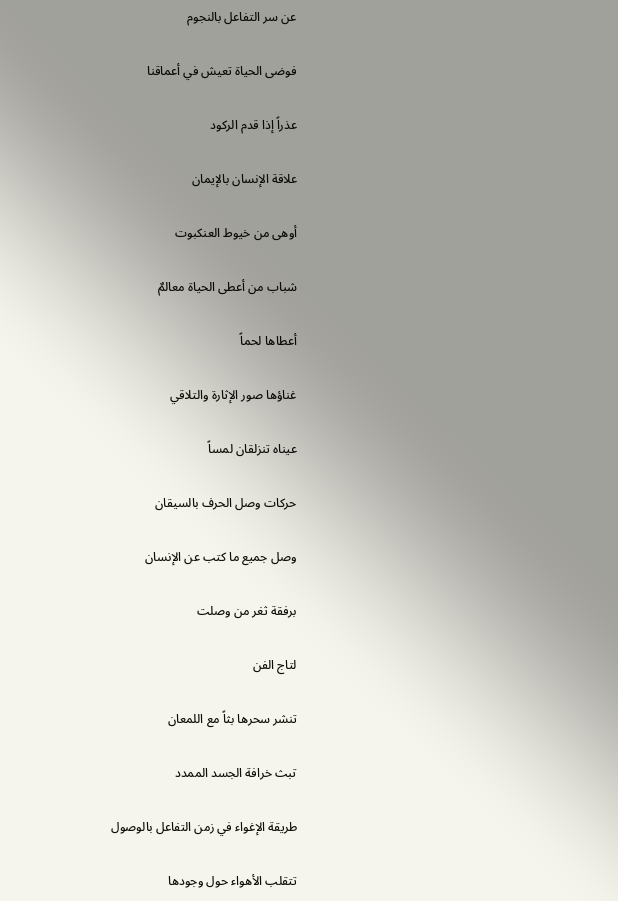عن سر التفاعل بالنجوم

فوضى الحياة تعيش في أعماقنا

عذراً إذا قدم الركود

علاقة الإنسان بالإيمان

أوهى من خيوط العنكبوت

شباب من أعطى الحياة معالمٌ

أعطاها لحماً

غناؤها صور الإثارة والتلاقي

عيناه تنزلقان لمساً

حركات وصل الحرف بالسيقان

وصل جميع ما كتب عن الإنسان

برفقة ثغر من وصلت

لتاج الفن

تنشر سحرها بثاً مع اللمعان

تبث خرافة الجسد الممدد

طريقة الإغواء في زمن التفاعل بالوصول

تتقلب الأهواء حول وجودها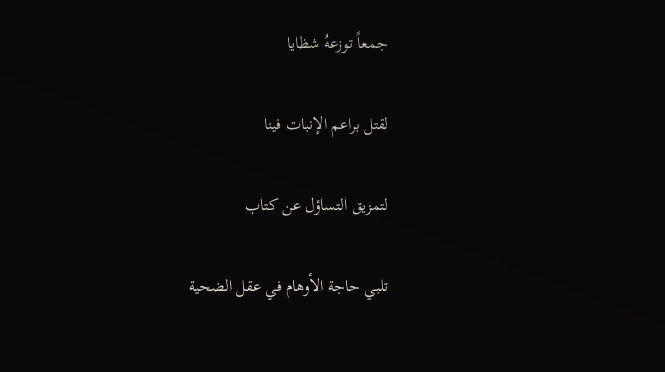جمعاً توزعهُ شظايا

لقتل براعم الإنبات فينا

لتمزيق التساؤل عن كتاب

تلبي حاجة الأوهام في عقل الضحية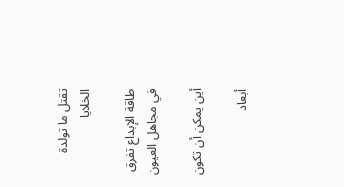تقتل ما تولدة الخلايا

طاقة الإبداع تفرق في مجاهل العيون

أين يمكن أن تكون

أبعاد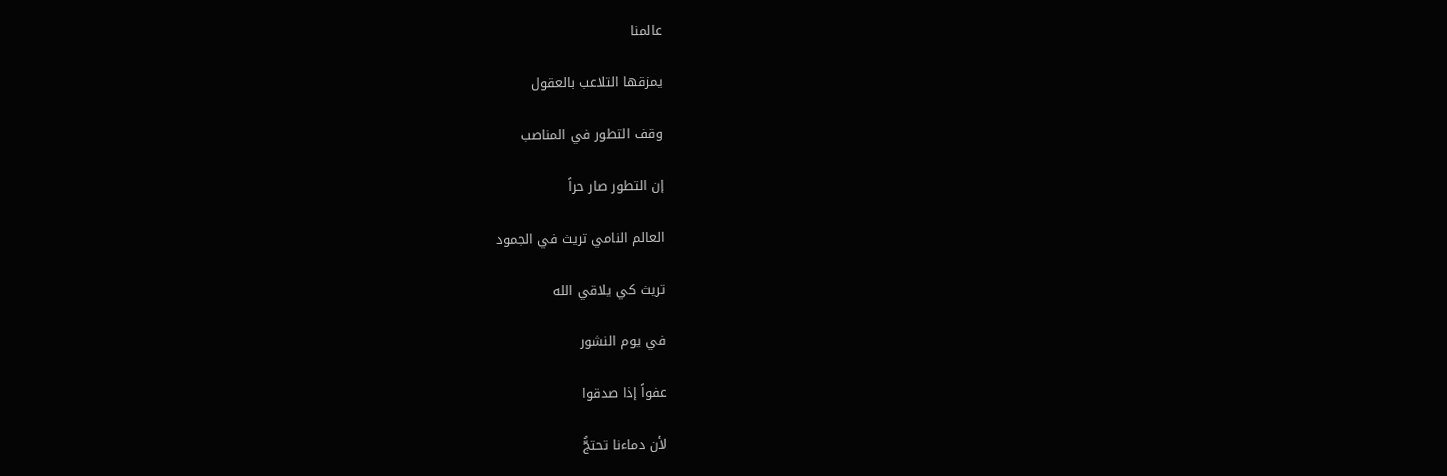عالمنا

يمزقها التلاعب بالعقول

وقف التطور في المناصب

إن التطور صار حراً

العالم النامي تريث في الجمود

تريث كي يلاقي الله

في يوم النشور

عفواً إذا صدقوا

لأن دماءنا تحتجُّ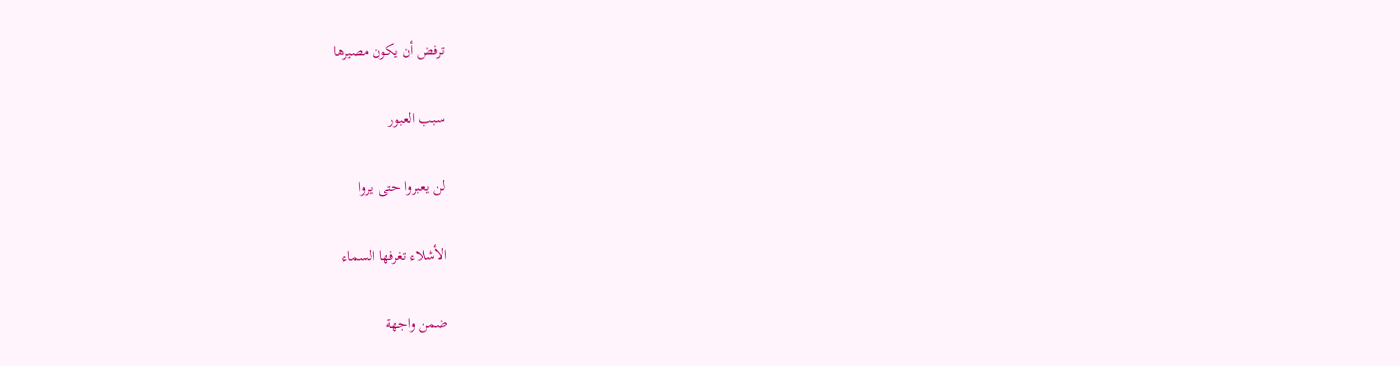ترفض أن يكون مصيرها

سبب العبور

لن يعبروا حتى يروا

الأشلاء تغرفها السماء

ضمن واجهة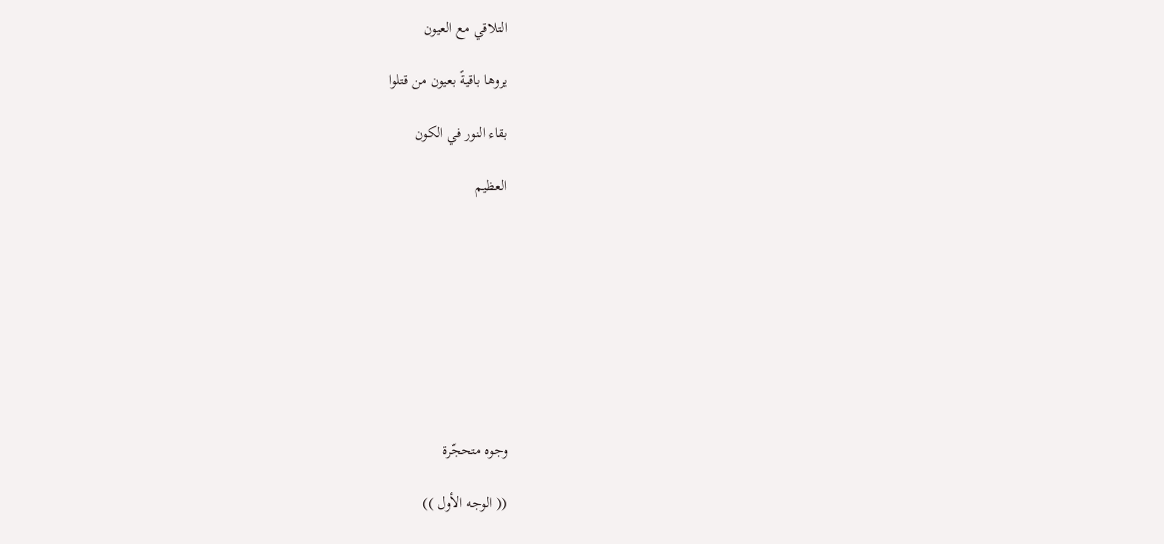التلاقي مع العيون

يروها باقيةً بعيون من قتلوا

بقاء النور في الكون

العظيم









وجوه متحجّرة

(( الوجه الأول ))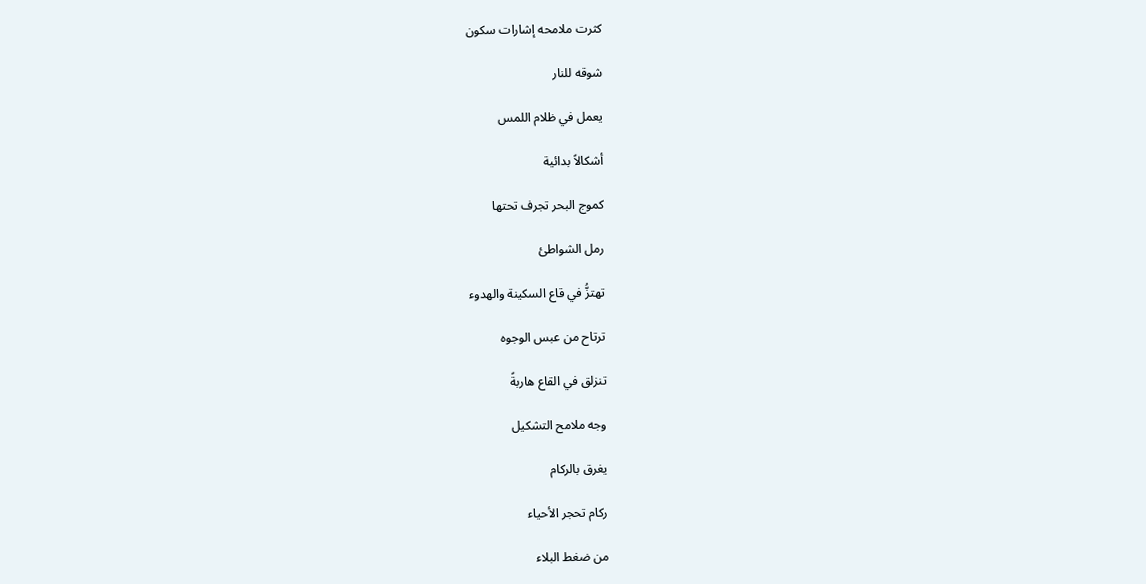كثرت ملامحه إشارات سكون

شوقه للنار

يعمل في ظلام اللمس

أشكالاً بدائية

كموج البحر تجرف تحتها

رمل الشواطئ

تهتزُّ في قاع السكينة والهدوء

ترتاح من عبس الوجوه

تنزلق في القاع هاربةً

وجه ملامح التشكيل

يغرق بالركام

ركام تحجر الأحياء

من ضغط البلاء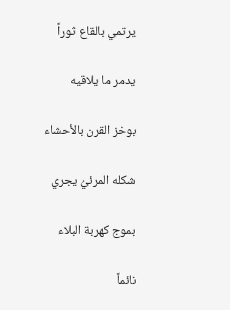يرتمي بالقاع ثوراً

يدمر ما يلاقيه

بوخز القرن بالأحشاء

شكله المرئيُ يجري

بموج كهربة البلاء

نائماً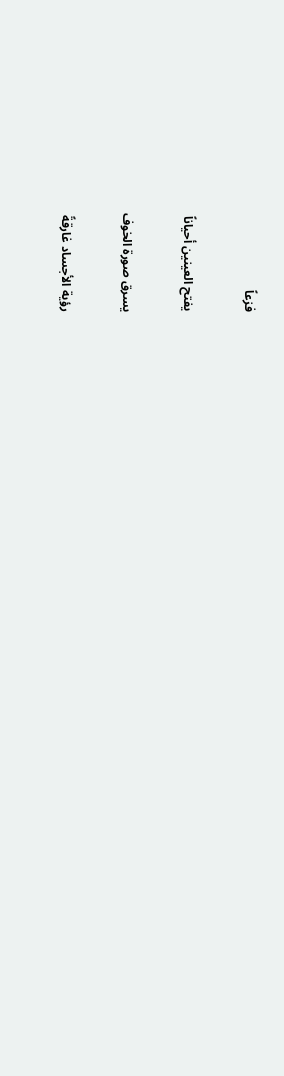فزعاً

يفتح العينين أحياناً

يسرق صورة الخوف

رؤية الأجساد غارقةً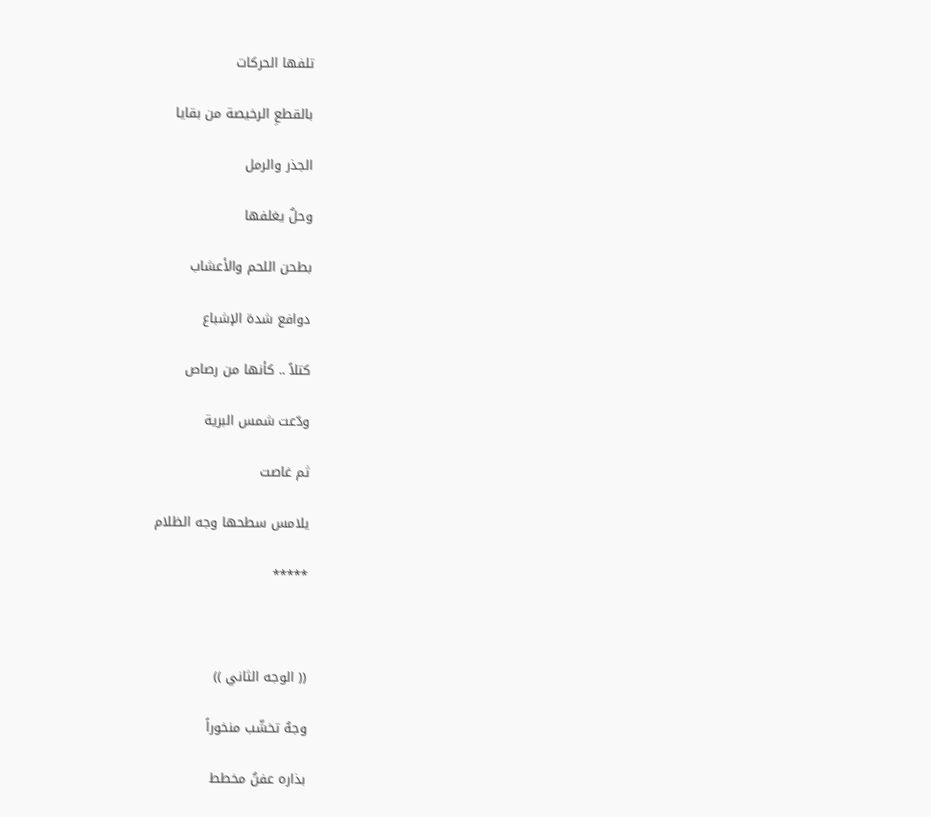تلفها الحركات

بالقطعِ الرخيصة من بقايا

الجذر والرمل

وحلٌ يغلفها

بطحن اللحم والأعشاب

دوافع شدة الإشباع

كتلاً .. كأنها من رصاص

ودّعت شمس البرية

ثم غاصت

يلامس سطحها وجه الظلام

*****



(( الوجه الثاني ))

وجهٌ تخشّب منخوراً

بذاره عفنٌ مخطط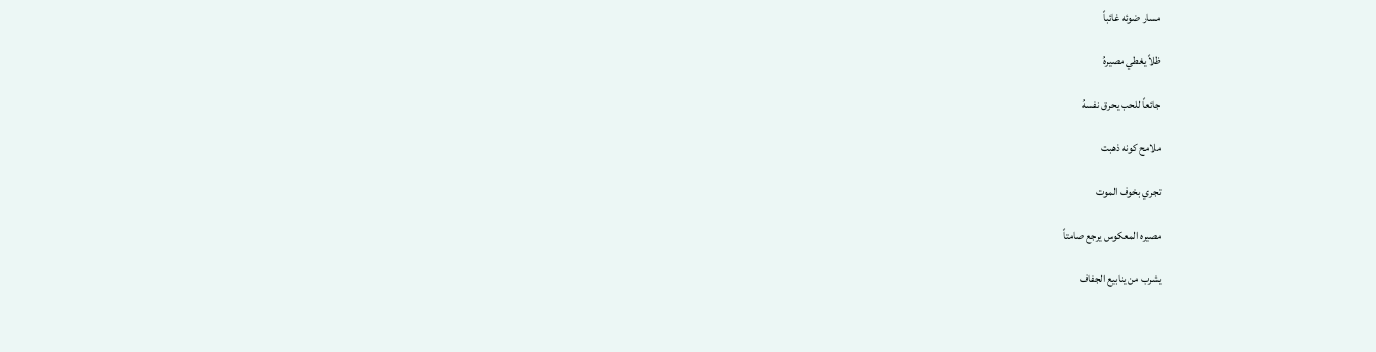مسار ضوئه غائباً

ظلاً يغطي مصيرهُ

جائعاً للحب يحرق نفسهُ

ملامح كونه ذهبت

تجري بخوف الموت

مصيره المعكوس يرجع صامتاً

يشرب من ينابيع الجفاف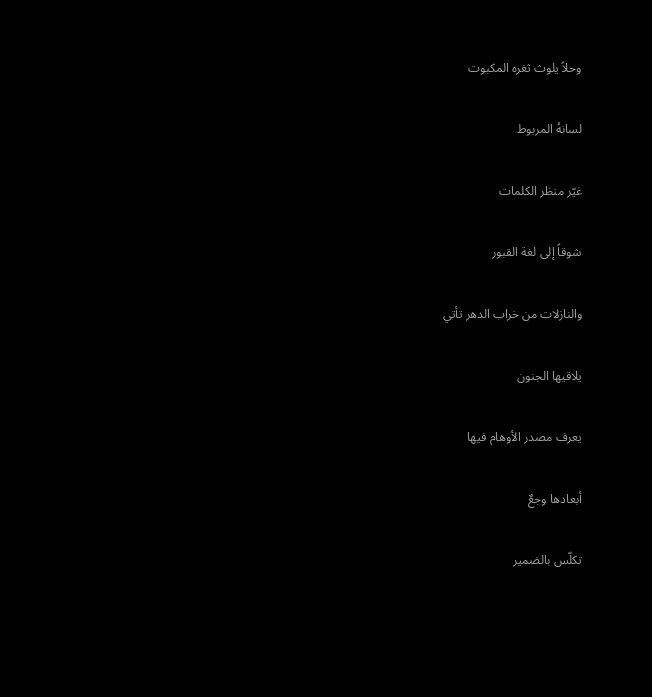وحلاً يلوث ثغره المكبوت

لسانهُ المربوط

غيّر منظر الكلمات

شوقاً إلى لغة القبور

والنازلات من خراب الدهر تأتي

يلاقيها الجنون

يعرف مصدر الأوهام فيها

أبعادها وجعٌ

تكلّس بالضمير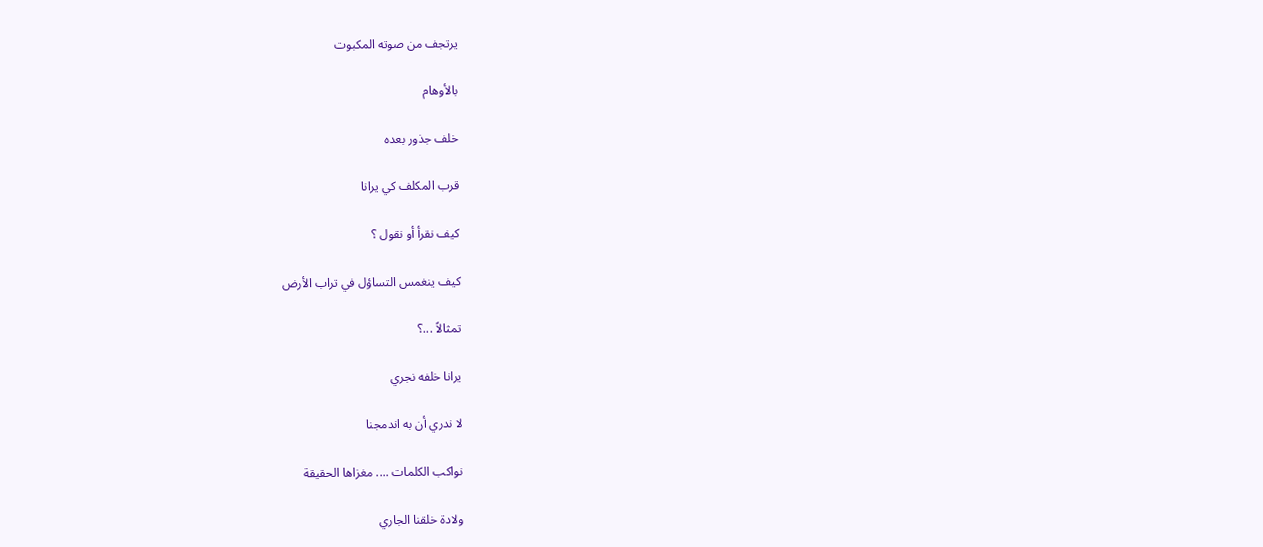يرتجف من صوته المكبوت

بالأوهام

خلف جذور بعده

قرب المكلف كي يرانا

كيف نقرأ أو نقول ؟

كيف ينغمس التساؤل في تراب الأرض

تمثالاً ...؟

يرانا خلفه نجري

لا ندري أن به اندمجنا

نواكب الكلمات .... مغزاها الحقيقة

ولادة خلقنا الجاري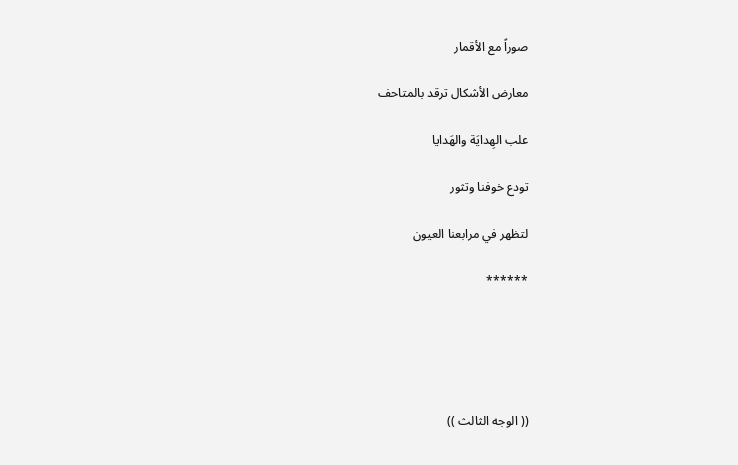صوراً مع الأقمار

معارض الأشكال ترقد بالمتاحف

علب الهِدايَة والهَدايا

تودع خوفنا وتثور

لتظهر في مرابعنا العيون

******





(( الوجه الثالث ))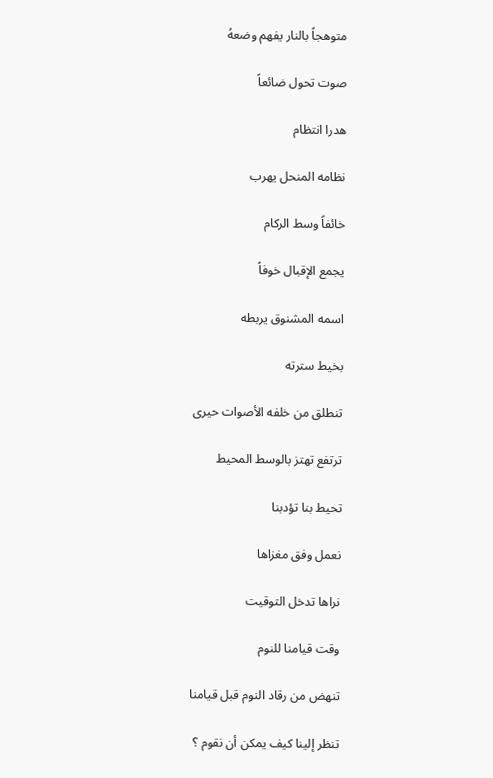متوهجاً بالنار يفهم وضعهُ

صوت تحول ضائعاً

هدرا انتظام

نظامه المنحل يهرب

خائفاً وسط الركام

يجمع الإقبال خوفاً

اسمه المشنوق يربطه

بخيط سترته

تنطلق من خلفه الأصوات حيرى

ترتفع تهتز بالوسط المحيط

تحيط بنا تؤدبنا

نعمل وفق مغزاها

نراها تدخل التوقيت

وقت قيامنا للنوم

تنهض من رقاد النوم قبل قيامنا

تنظر إلينا كيف يمكن أن نقوم ؟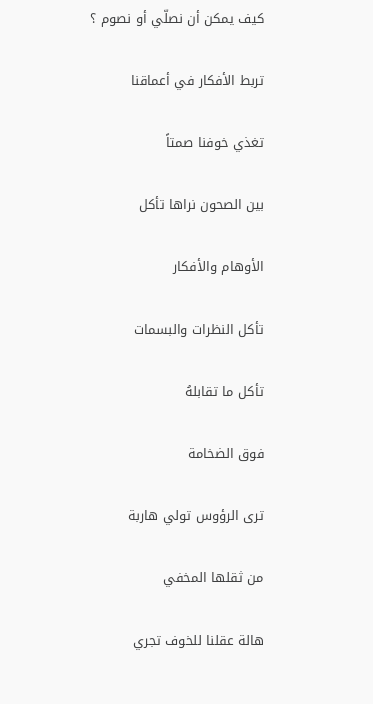كيف يمكن أن نصلّي أو نصوم ؟

تربط الأفكار في أعماقنا

تغذي خوفنا صمتاً

بين الصحون نراها تأكل

الأوهام والأفكار

تأكل النظرات والبسمات

تأكل ما تقابلهُ

فوق الضخامة

ترى الرؤوس تولي هاربة

من ثقلها المخفي

هالة عقلنا للخوف تجري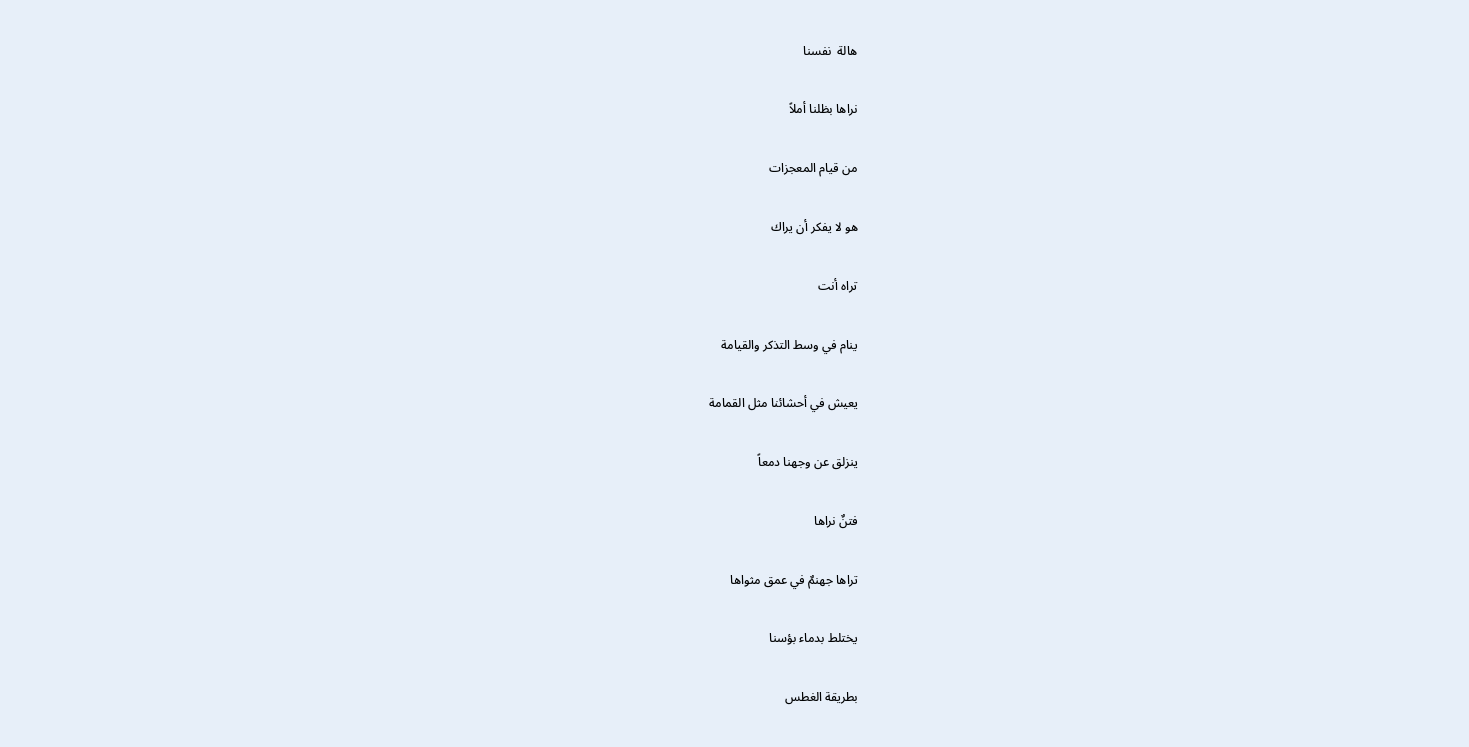هالة  نفسنا

نراها بظلنا أملاً

من قيام المعجزات

هو لا يفكر أن يراك

تراه أنت

ينام في وسط التذكر والقيامة

يعيش في أحشائنا مثل القمامة

ينزلق عن وجهنا دمعاً

فتنٌ نراها

تراها جهنمٌ في عمق مثواها

يختلط بدماء بؤسنا

بطريقة الغطس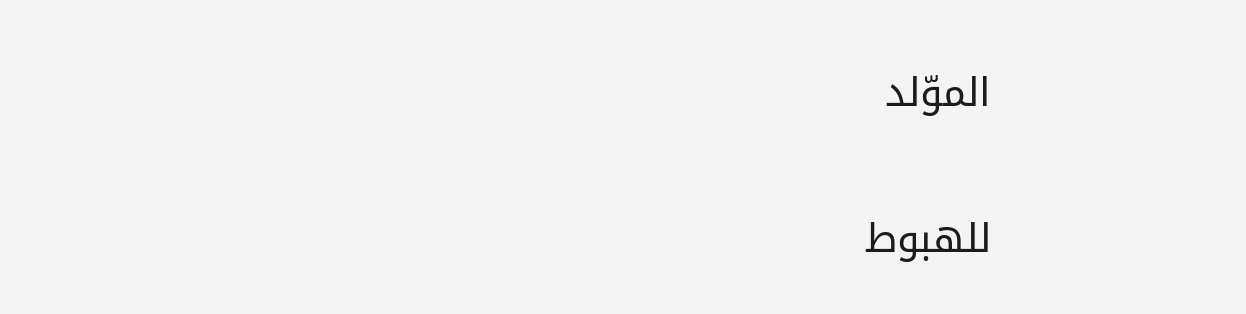الموّلد

للهبوط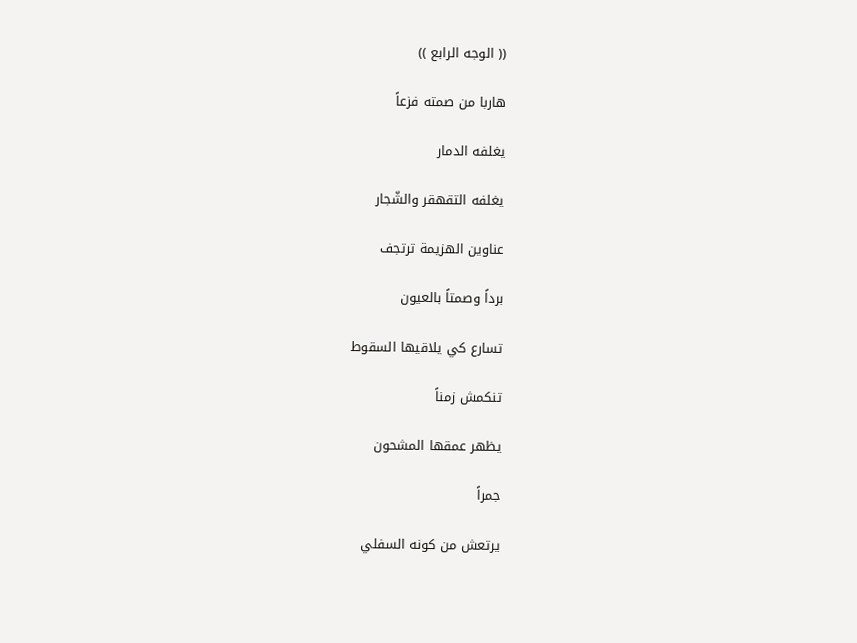(( الوجه الرابع ))

هاربا من صمته فزعاً

يغلفه الدمار

يغلفه التقهقر والشّجار

عناوين الهزيمة ترتجف

برداً وصمتاً بالعيون

تسارع كي يلاقيها السقوط

تنكمش زمناً

يظهر عمقها المشحون

جمراً

يرتعش من كونه السفلي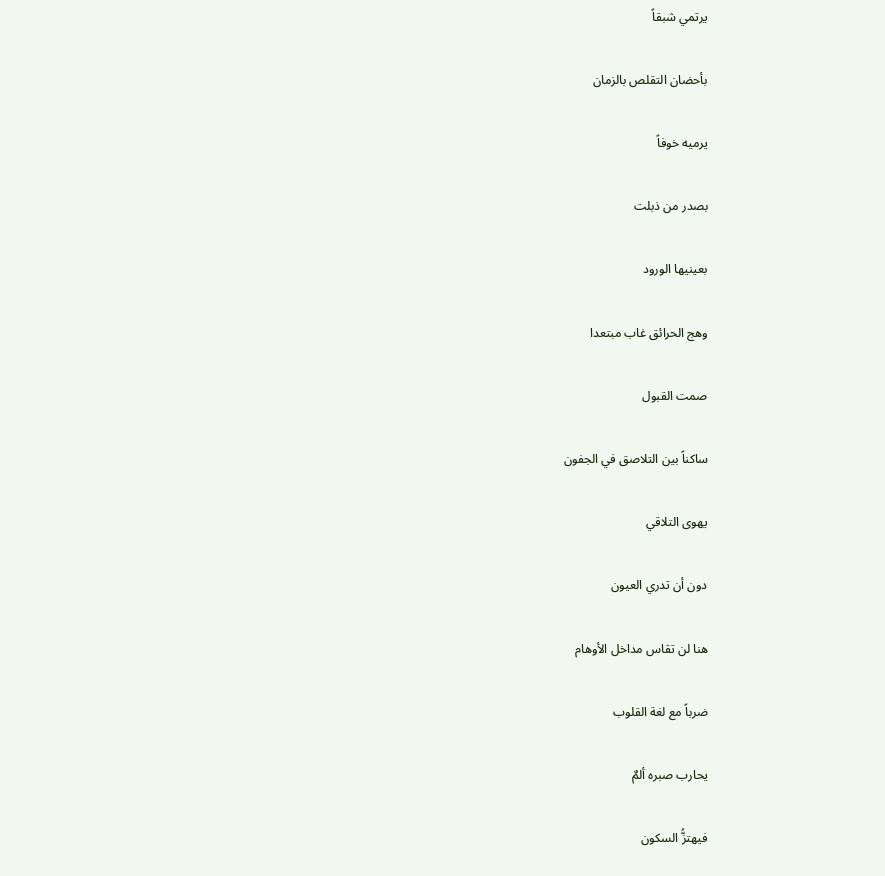يرتمي شبقاً

بأحضان التقلص بالزمان

يرميه خوفاً

بصدر من ذبلت

بعينيها الورود

وهج الحرائق غاب مبتعدا

صمت القبول

ساكناً بين التلاصق في الجفون

يهوى التلاقي

دون أن تدري العيون

هنا لن تقاس مداخل الأوهام

ضرباً مع لغة القلوب

يحارب صبره ألمٌ

فيهتزُّ السكون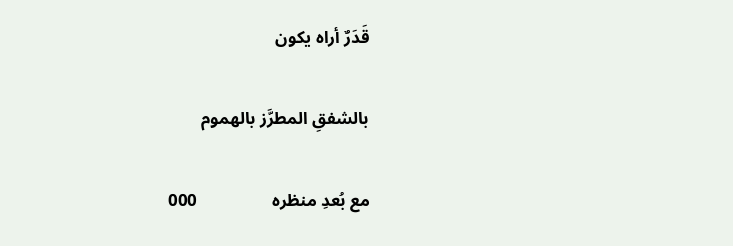قَدَرٌ أراه يكون

بالشفقِ المطرَّز بالهموم

مع بُعدِ منظره                 000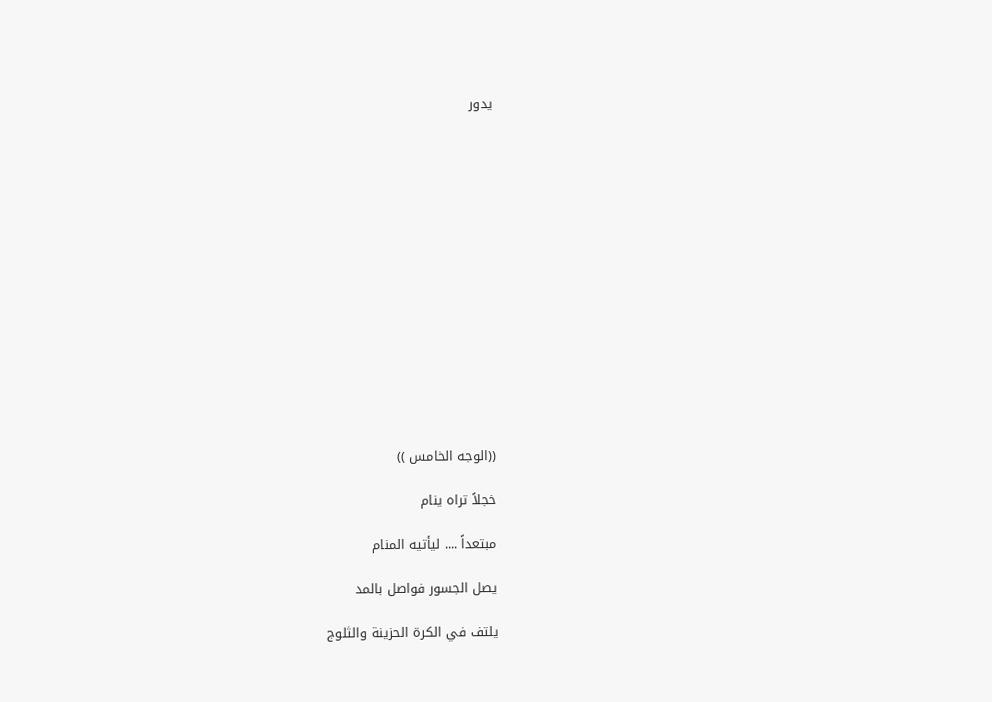يدور















((الوجه الخامس ))

خجلاً تراه ينام

مبتعداً .... ليأتيه المنام

يصل الجسور فواصل بالمد

يلتف في الكرة الحزينة والثلوج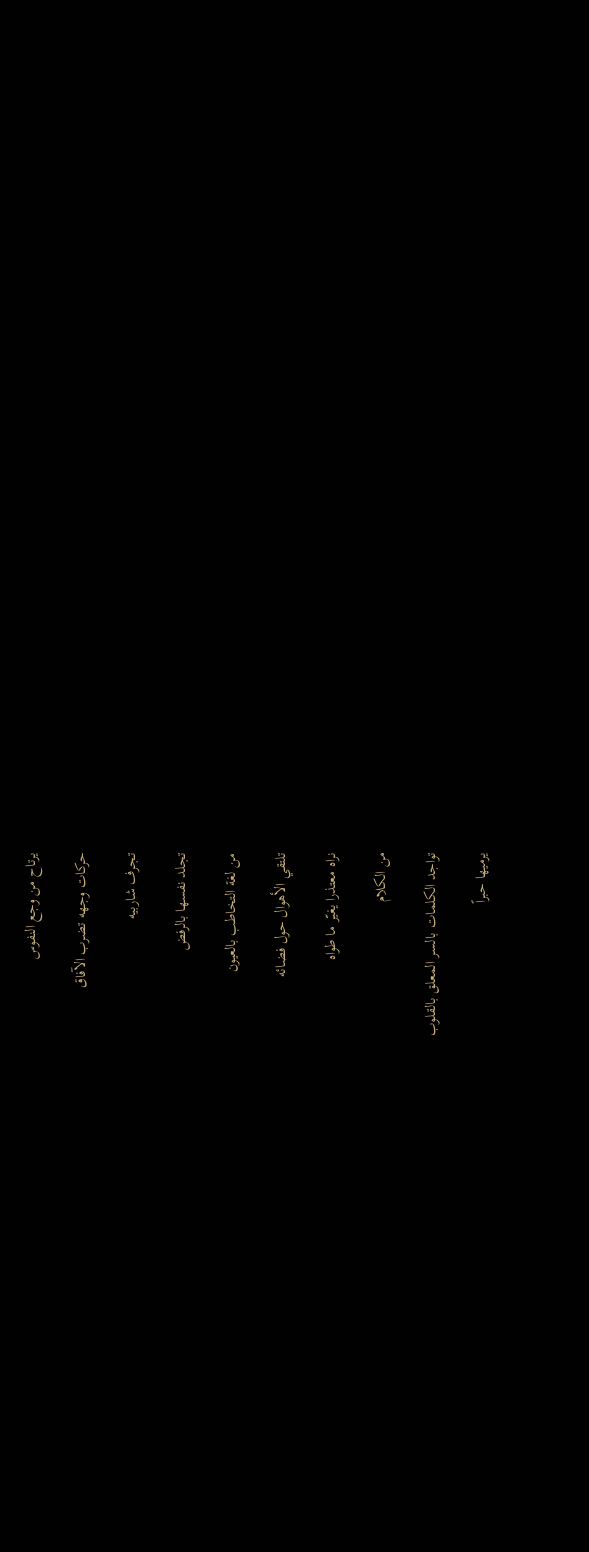يرتاح من وجع النفوس

حركات وجهه تضرب الآفاق

تجرف شاربيه

تجلد نفسها بالرفض

من لغة التخاطب بالعيون

تلتقي الأهوال حول فضائه

نراه معتذرا يغيّر ما طواه

من الكلام

تواجد الكلمات بالسر المعلق بالقلوب

يرميها حبراً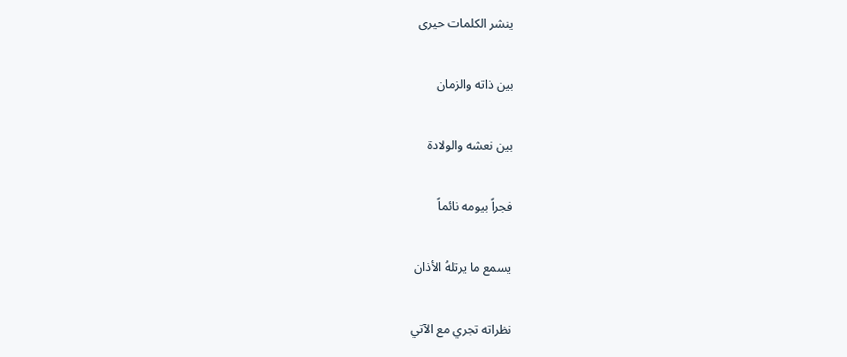ينشر الكلمات حيرى

بين ذاته والزمان

بين نعشه والولادة

فجراً بيومه نائماً

يسمع ما يرتلهُ الأذان

نظراته تجري مع الآتي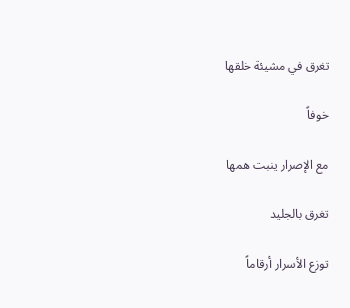تغرق في مشيئة خلقها

خوفاً

مع الإصرار ينبت همها

تغرق بالجليد

توزع الأسرار أرقاماً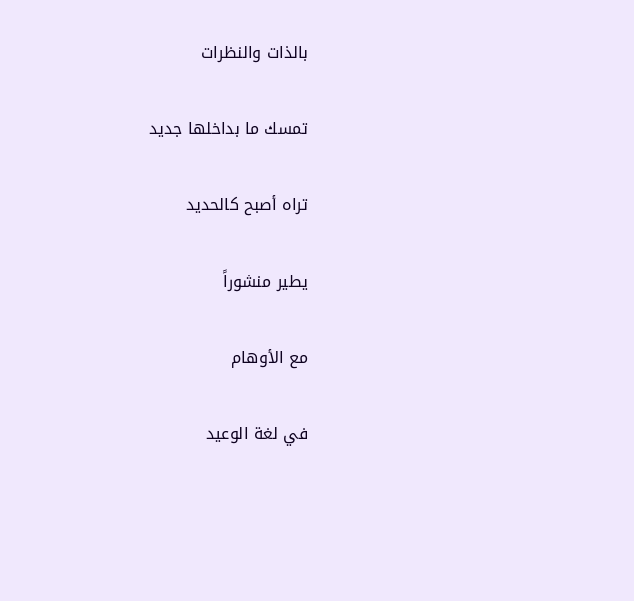بالذات والنظرات

تمسك ما بداخلها جديد

تراه أصبح كالحديد

يطير منشوراً

مع الأوهام

في لغة الوعيد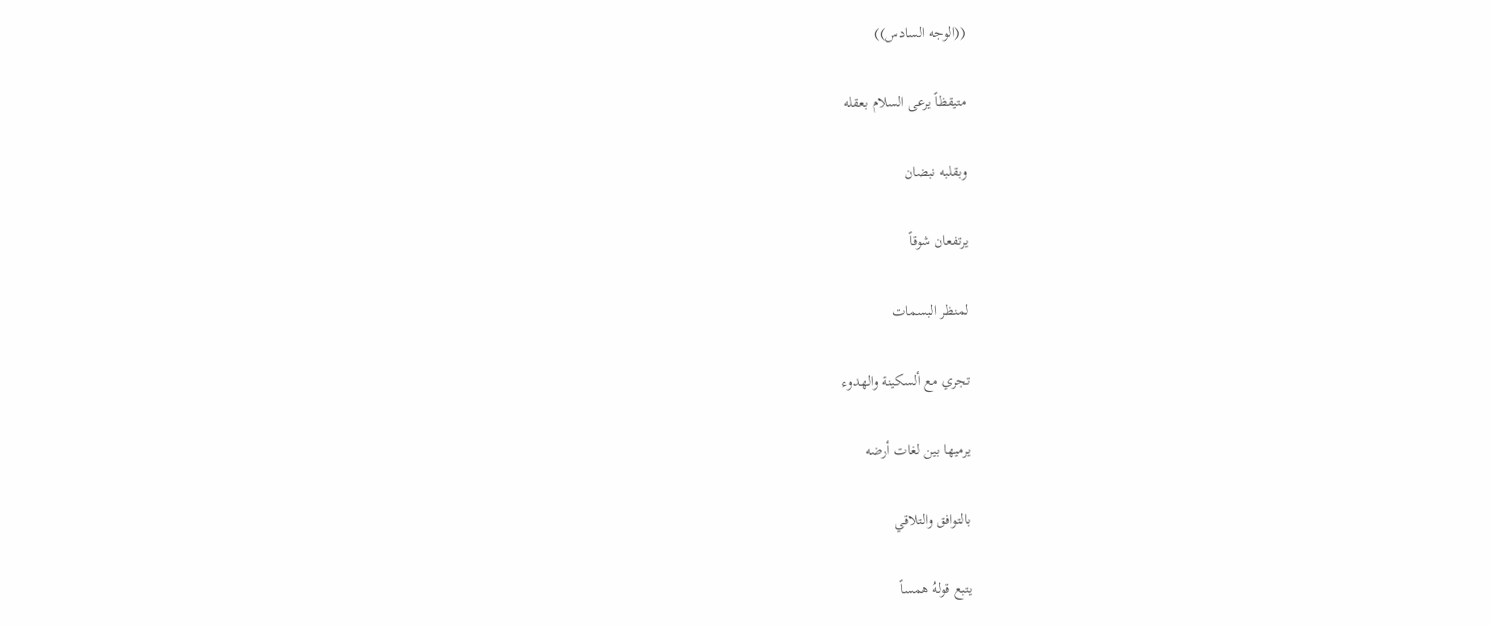((الوجه السادس))

متيقظاً يرعى السلام بعقله

وبقلبه نبضان

يرتفعان شوقاً

لمنظر البسمات

تجري مع ألسكينة والهدوء

يرميها بين لغات أرضه

بالتوافق والتلاقي

يتبع قولهُ همساً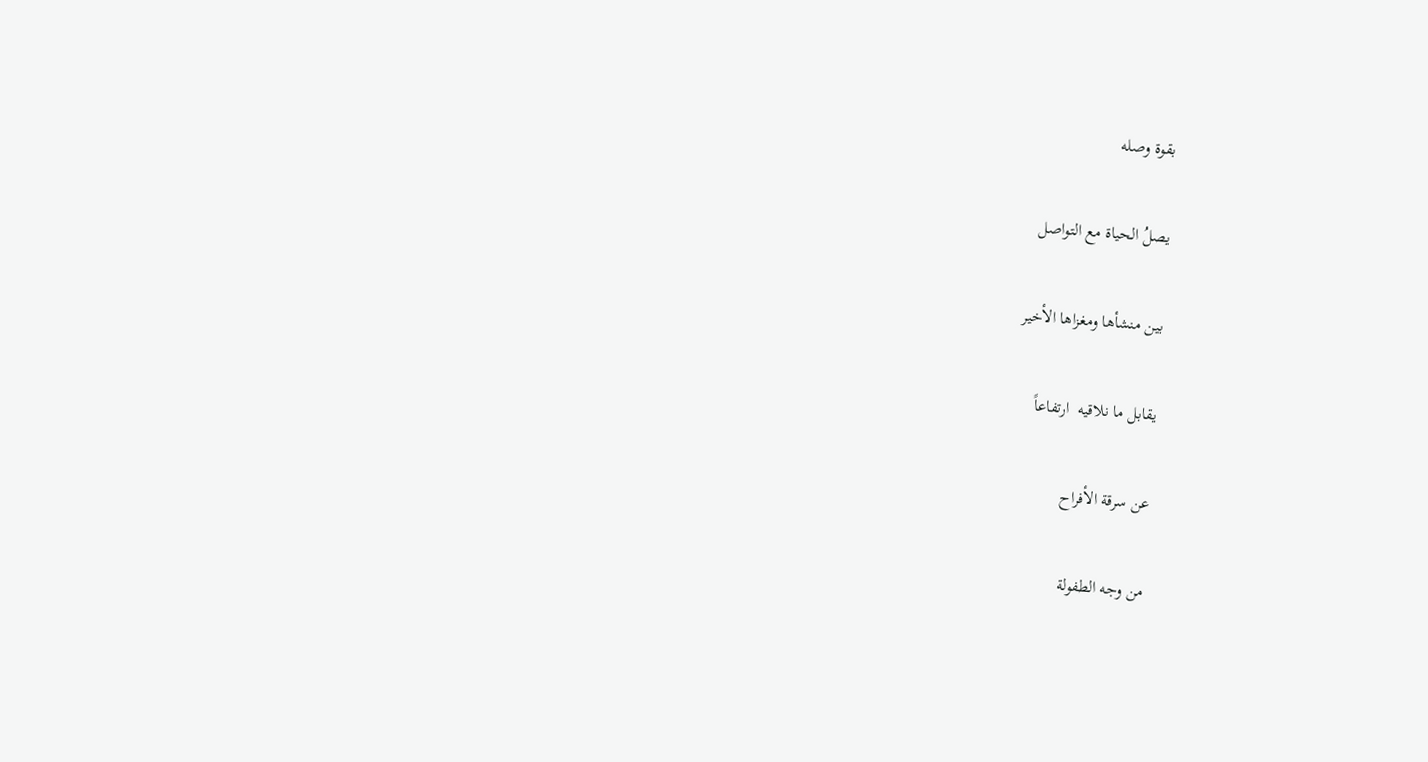بقوة وصله

يصلُ الحياة مع التواصل

بين منشأها ومغزاها الأخير

يقابل ما نلاقيه  ارتفاعاً

عن سرقة الأفراح

من وجه الطفولة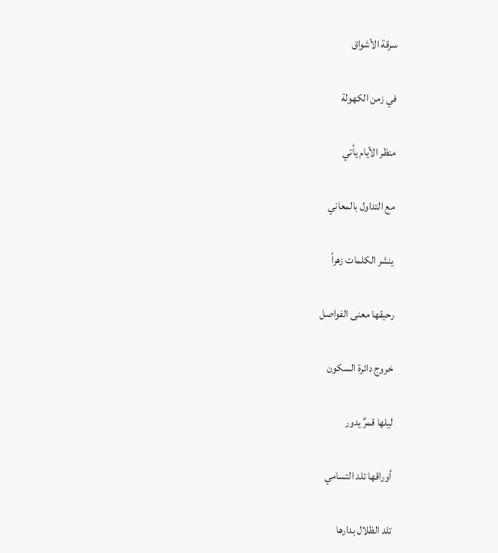سرقة الأشواق

في زمن الكهولة

منظر الأيام يأتي

مع التداول بالمعاني

ينشر الكلمات زهراً

رحيقها معنى الفواصل

خروج دائرة السكون

ليلها قمرٌ يدور

أوراقها تلد التسامي

تلد الظلال بدارها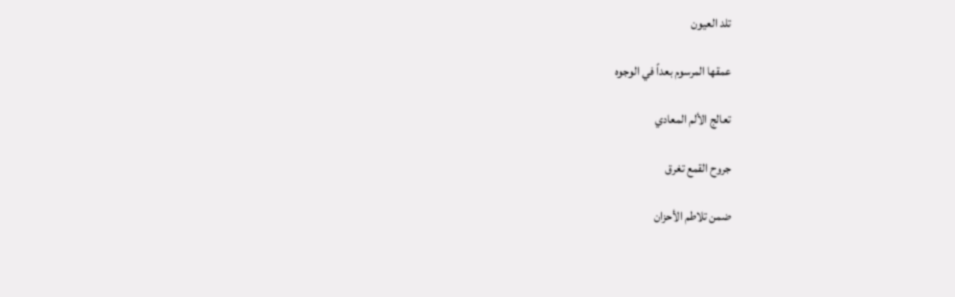تلد العيون

عمقها المرسوم بعداً في الوجوه

تعالج الألم المعادي

جروح القمع تغرق

ضمن تلاطم الأحزان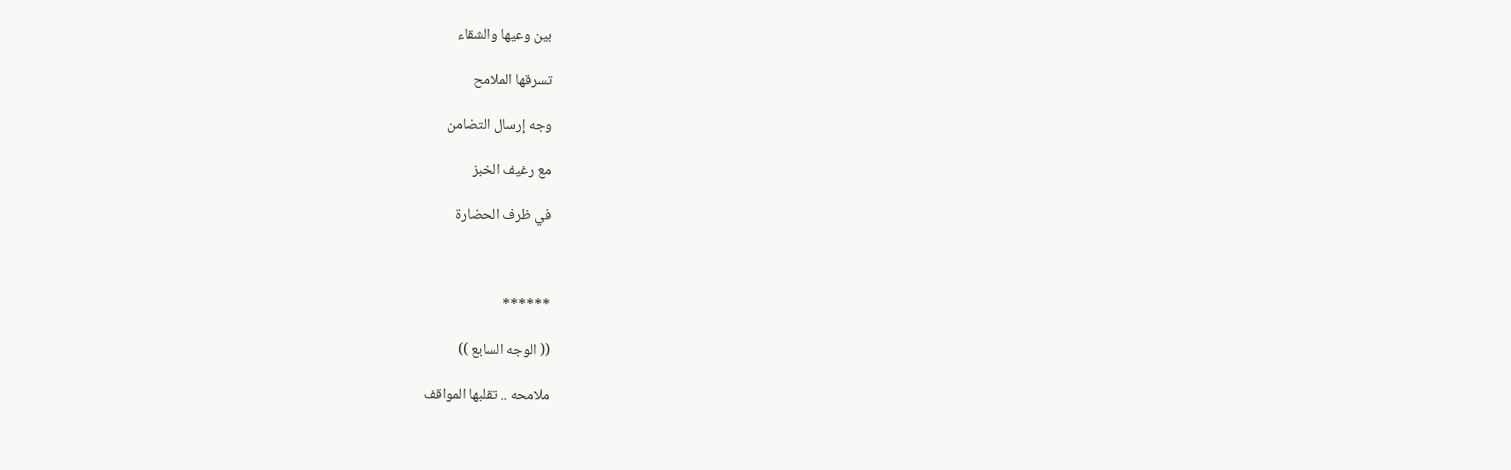بين وعيها والشقاء

تسرقها الملامح

وجه إرسال التضامن

مع رغيف الخبز

في ظرف الحضارة



******

(( الوجه السابع ))

ملامحه .. تقلبها المواقف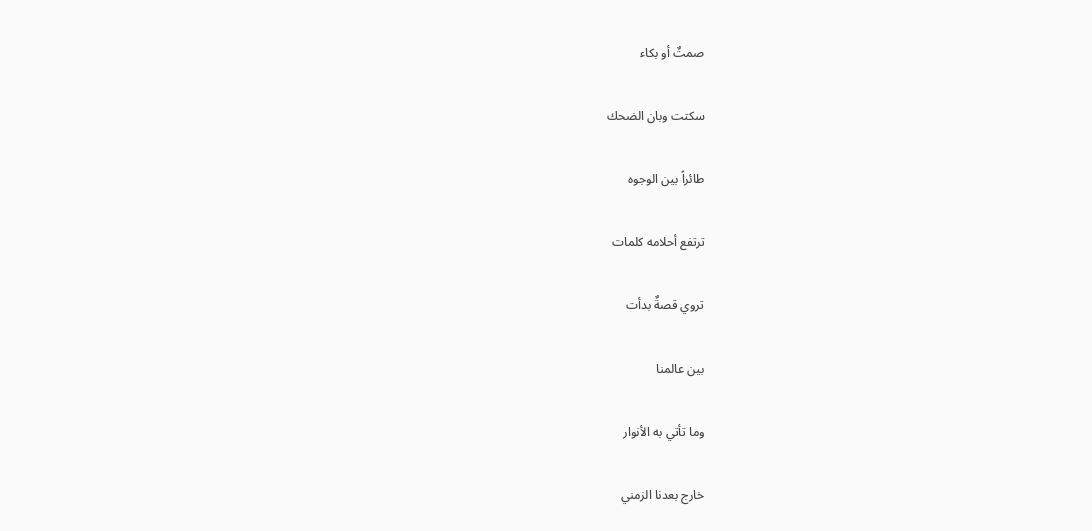صمتٌ أو بكاء

سكتت وبان الضحك

طائراً بين الوجوه

ترتفع أحلامه كلمات

تروي قصةٌ بدأت

بين عالمنا

وما تأتي به الأنوار

خارج بعدنا الزمني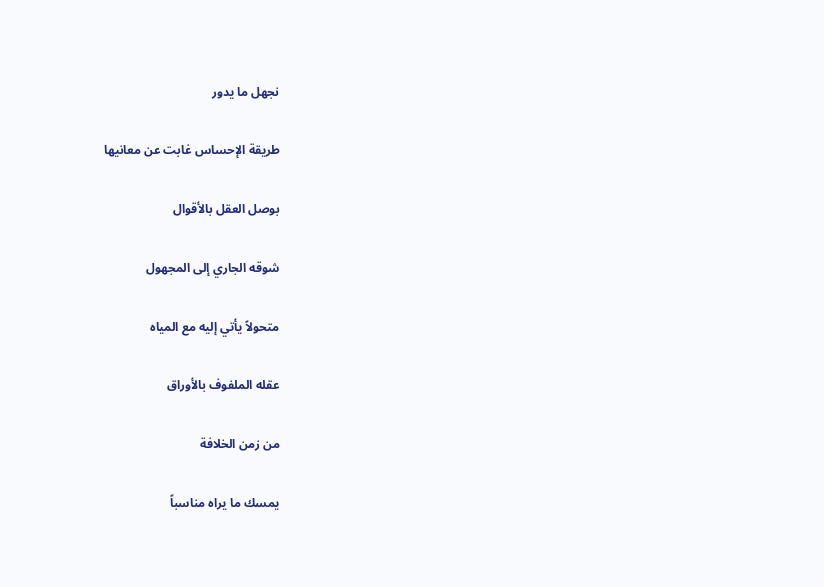نجهل ما يدور

طريقة الإحساس غابت عن معانيها

بوصل العقل بالأقوال

شوقه الجاري إلى المجهول

متحولاً يأتي إليه مع المياه

عقله الملفوف بالأوراق

من زمن الخلافة

يمسك ما يراه مناسباً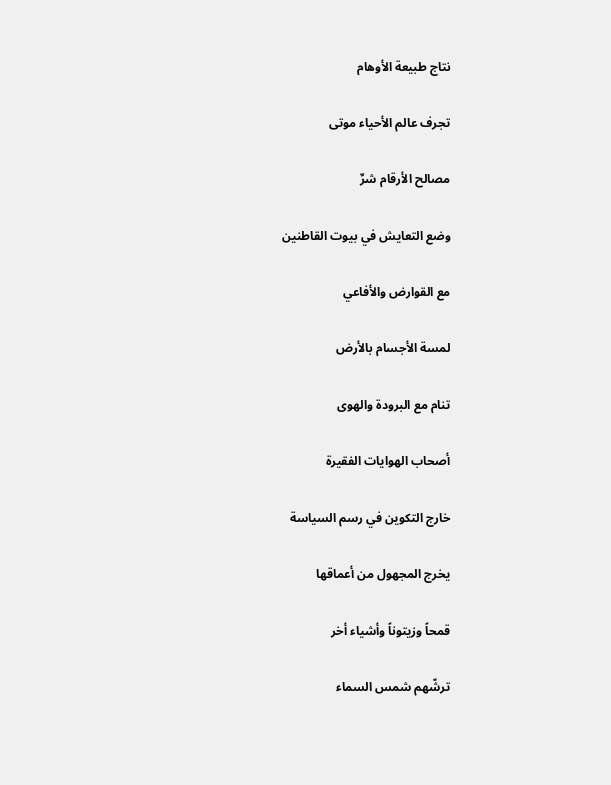نتاج طبيعة الأوهام

تجرف عالم الأحياء موتى

مصالح الأرقام شرٌ

وضع التعايش في بيوت القاطنين

مع القوارض والأفاعي

لمسة الأجسام بالأرض

تنام مع البرودة والهوى

أصحاب الهوايات الفقيرة

خارج التكوين في رسم السياسة

يخرج المجهول من أعماقها

قمحاً وزيتوناً وأشياء أخر

ترشّهم شمس السماء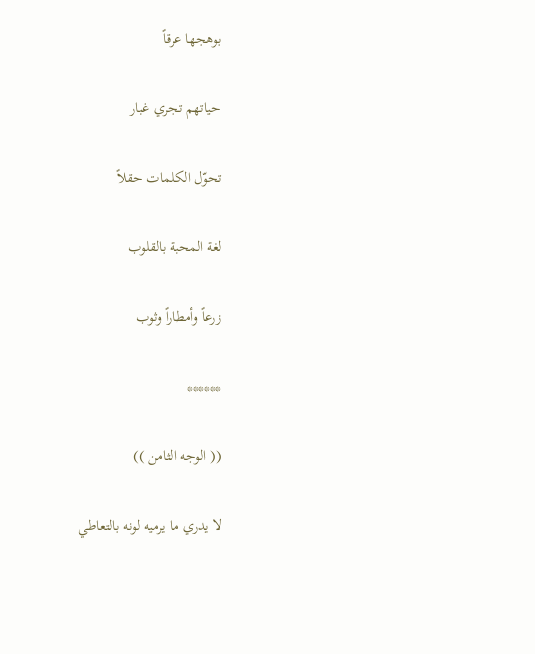بوهجها عرقاً

حياتهم تجري غبار

تحوّل الكلمات حقلاً

لغة المحبة بالقلوب

زرعاً وأمطاراً وثوب

******

(( الوجه الثامن ))

لا يدري ما يرميه لونه بالتعاطي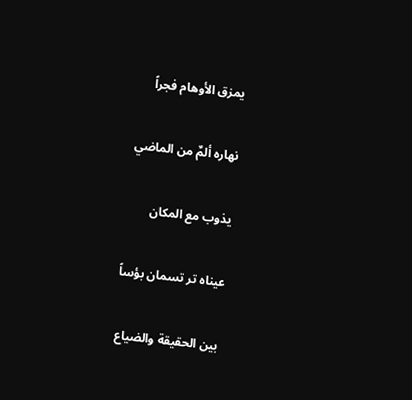يمزق الأوهام فجراً

نهاره ألمٌ من الماضي

يذوب مع المكان

عيناه تر تسمان بؤساً

بين الحقيقة والضياع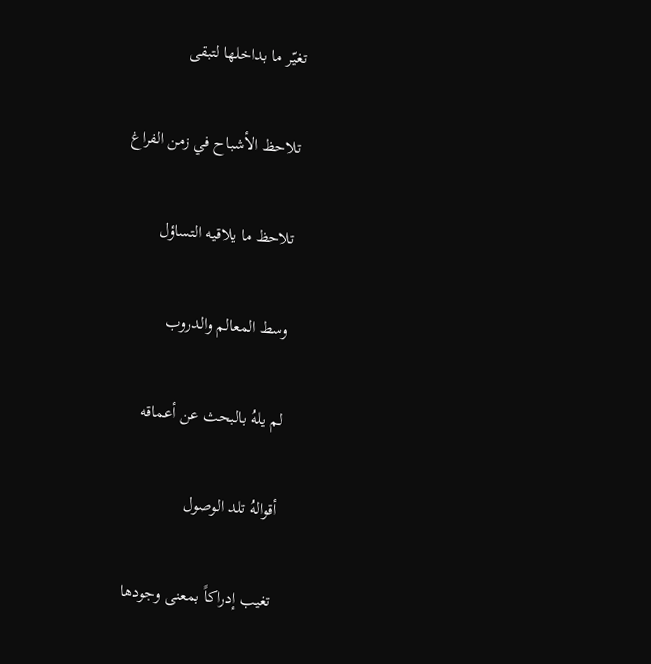تغيّر ما بداخلها لتبقى

تلاحظ الأشباح في زمن الفراغ

تلاحظ ما يلاقيه التساؤل

وسط المعالم والدروب

لم يلهُ بالبحث عن أعماقه

أقوالهُ تلد الوصول

تغيب إدراكاً بمعنى وجودها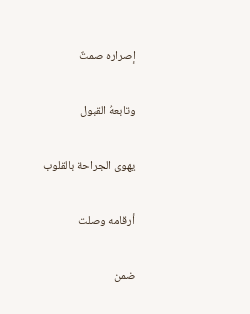إصراره صمتٌ

وتابعهُ القبول

يهوى الجراحة بالقلوب

أرقامه وصلت

ضمن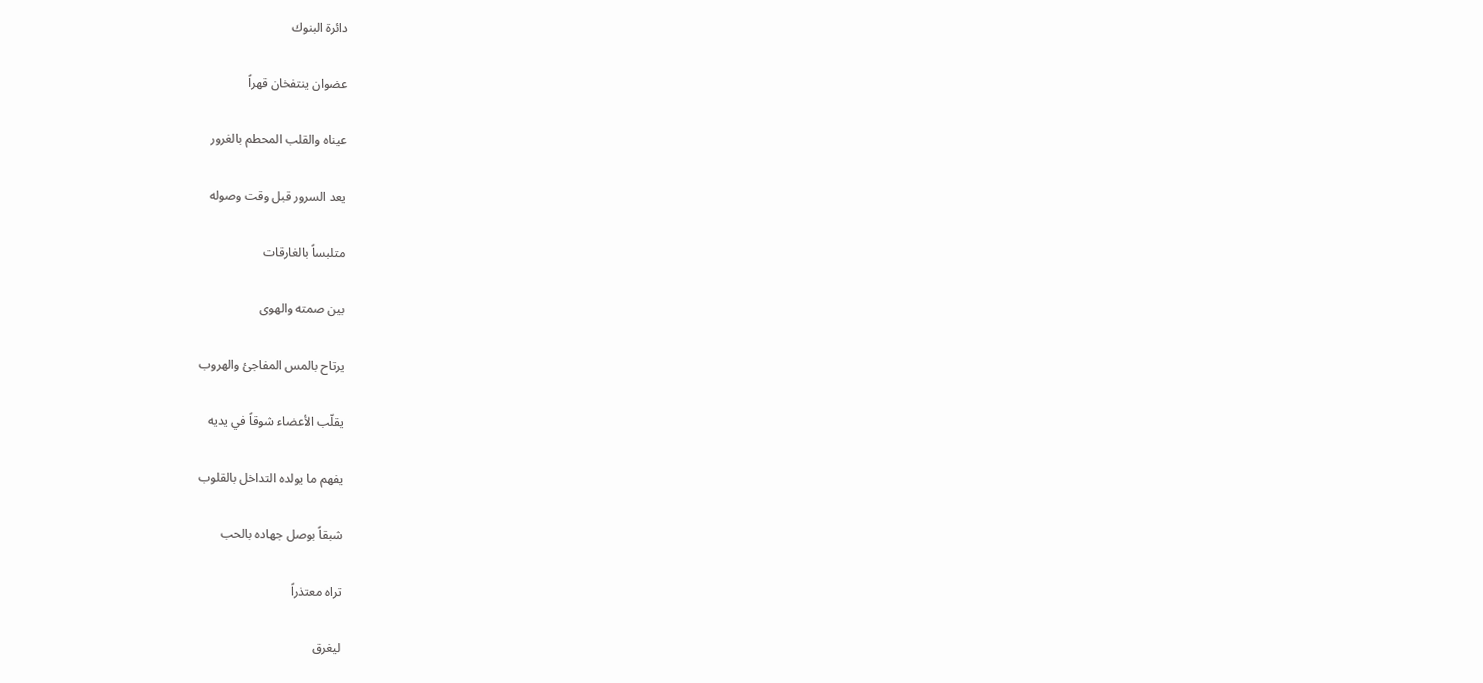دائرة البنوك

عضوان ينتفخان قهراً

عيناه والقلب المحطم بالغرور

يعد السرور قبل وقت وصوله

متلبساً بالغارقات

بين صمته والهوى

يرتاح بالمس المفاجئ والهروب

يقلّب الأعضاء شوقاً في يديه

يفهم ما يولده التداخل بالقلوب

شبقاً بوصل جهاده بالحب

تراه معتذراً

ليغرق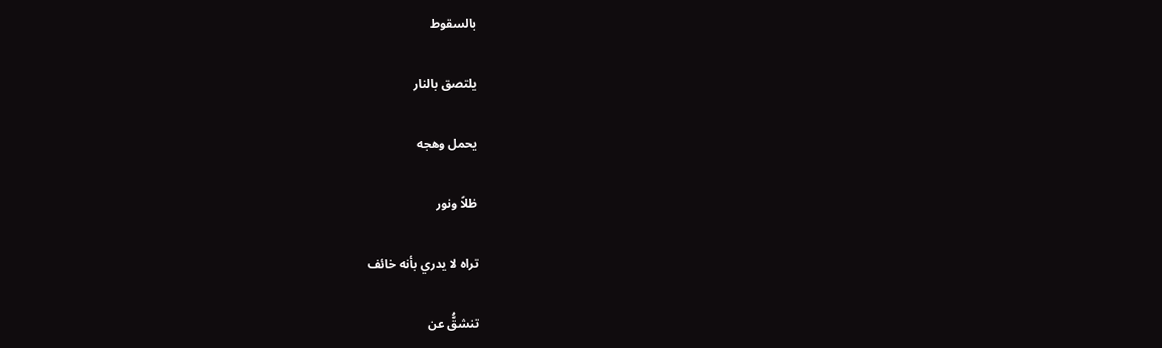بالسقوط

يلتصق بالنار

يحمل وهجه

ظلاً ونور

تراه لا يدري بأنه خائف

تنشقُّ عن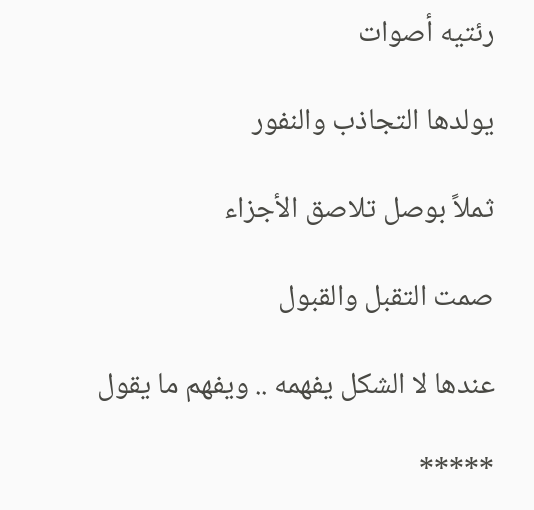رئتيه أصوات

يولدها التجاذب والنفور

ثملاً بوصل تلاصق الأجزاء

صمت التقبل والقبول

عندها لا الشكل يفهمه .. ويفهم ما يقول

*****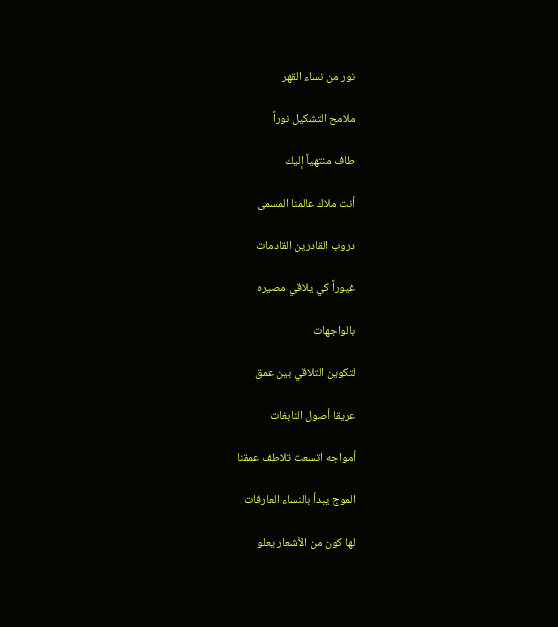نور من نساء القهر

ملامح التشكيل نوراً

طاف منتهياً إليك

أنت ملاك عالمنا المسمى

دروب القادرين القادمات

غيوراً كي يلاقي مصيره

بالواجهات

لتكوين التلاقي بين عمق

عريقا أصول النابغات

أمواجه اتسعت تلاطف عمقنا

الموج يبدأ بالنساء العارفات

لها كون من الأشعار يعلو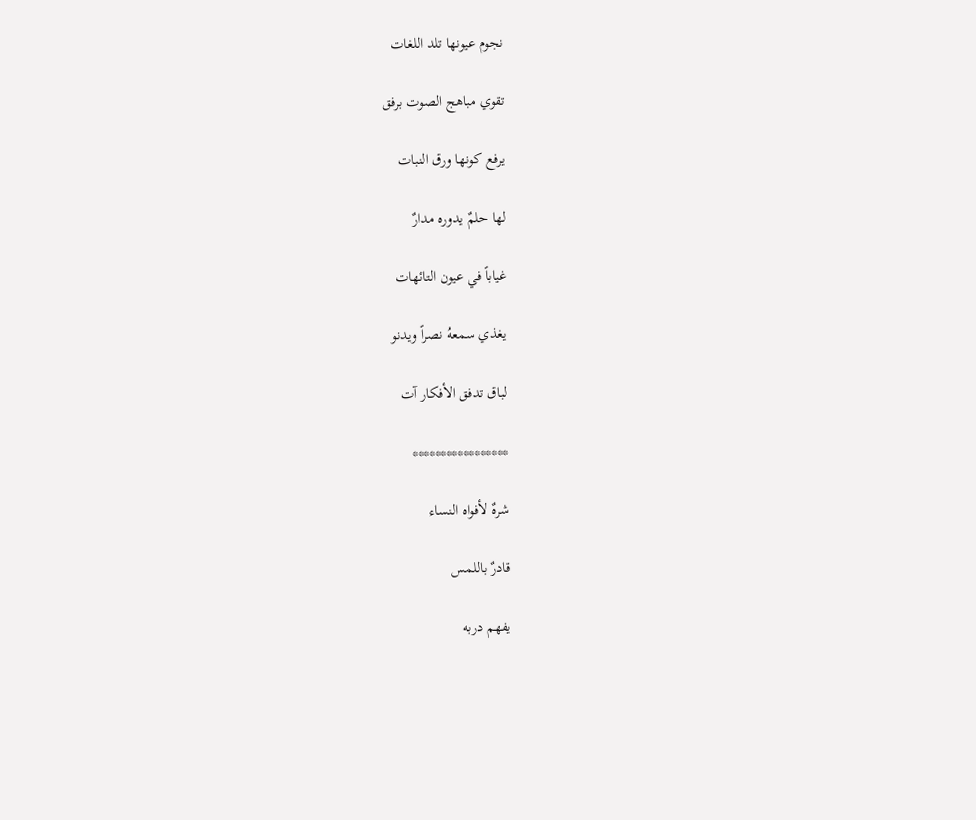نجوم عيونها تلد اللغات

تقوي مباهج الصوت برفق

يرفع كونها ورق النبات

لها حلمٌ يدوره مدارٌ

غياباً في عيون التائهات

يغذي سمعهُ نصراً ويدنو

لباق تدفق الأفكار آت

*****************

شرهٌ لأفواه النساء

قادرٌ باللمس

يفهم دربه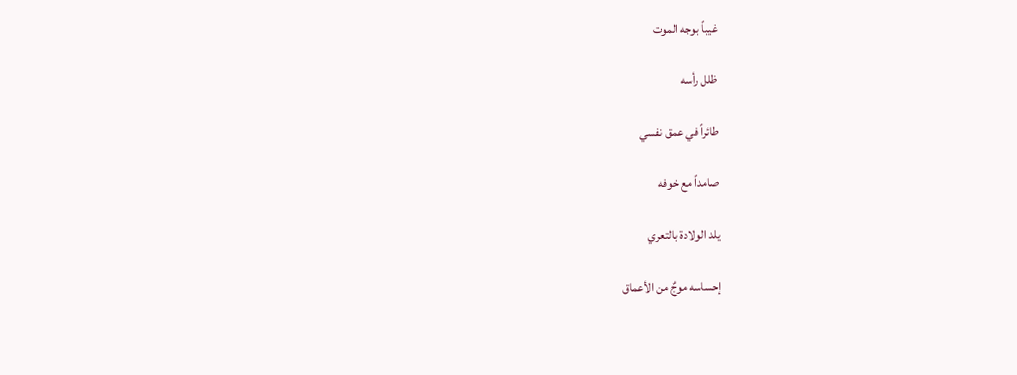غيباً بوجه الموت

ظلل رأسه

طائراً في عمق نفسي

صامداً مع خوفه

يلد الولادة بالتعري

إحساسه موجٌ من الأعماق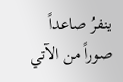ينفرُ صاعداً صوراً من الآتي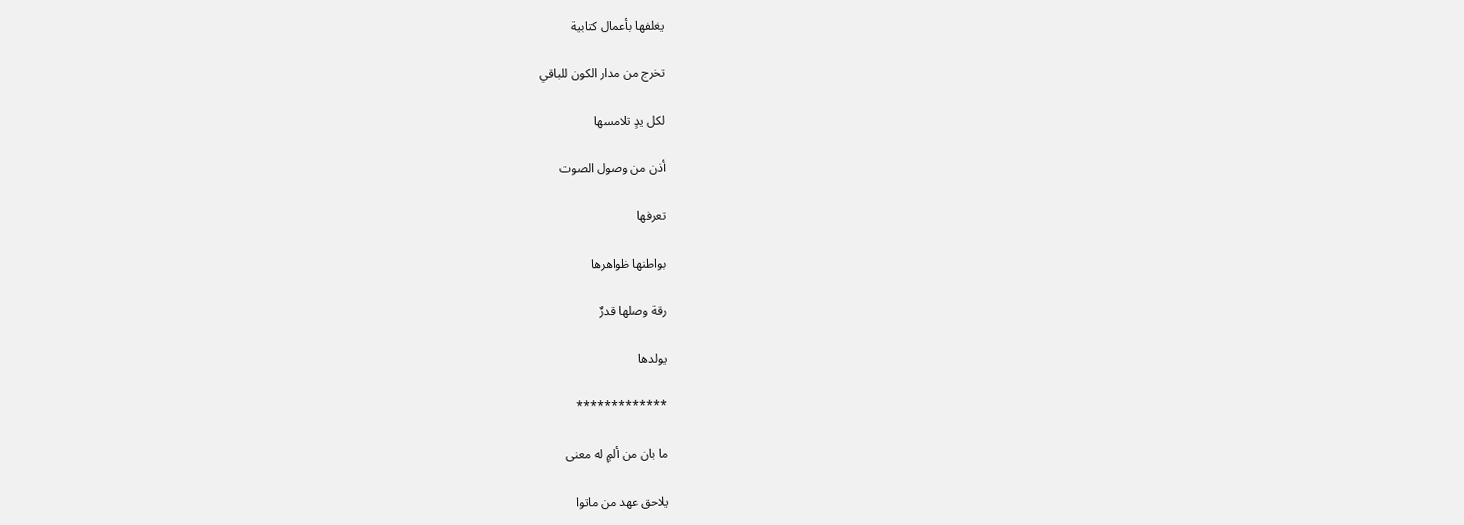يغلفها بأعمال كتابية

تخرج من مدار الكون للباقي

لكل يدٍ تلامسها

أذن من وصول الصوت

تعرفها

بواطنها ظواهرها

رقة وصلها قدرٌ

يولدها

*************

ما بان من ألمٍ له معنى

يلاحق عهد من ماتوا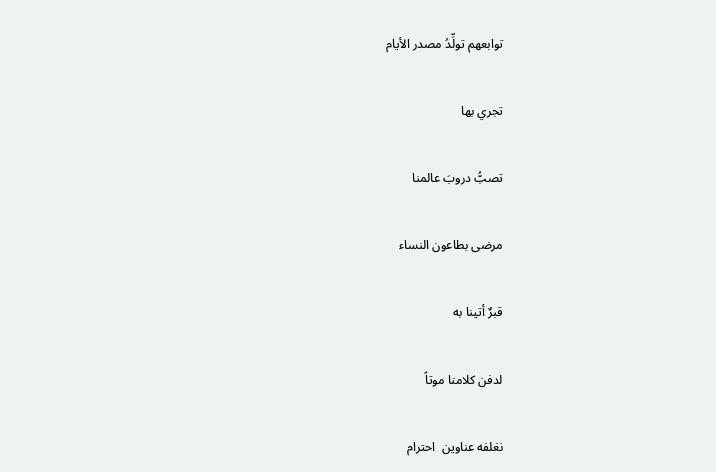توابعهم تولِّدُ مصدر الأيام

تجري بها

تصبُّ دروبَ عالمنا

مرضى بطاعون النساء

قبرٌ أتينا به

لدفن كلامنا موتاً

نغلفه عناوين  احترام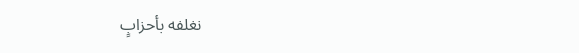نغلفه بأحزابٍ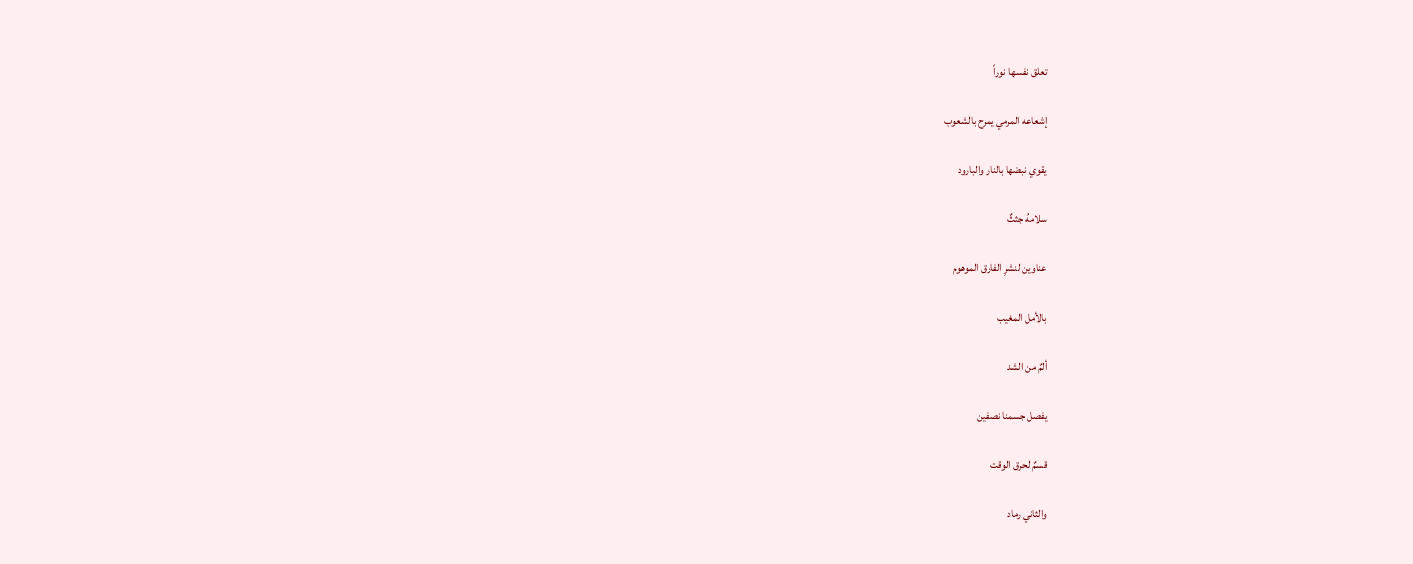تعلق نفسها نوراً

إشعاعه المرمي يمرح بالشعوب

يقوي نبضها بالنار والبارود

سلامهُ جثثٌ

عناوين لنشرِ الفارق الموهوم

بالأمل المغيب

ألمٌ من الشد

يفصل جسمنا نصفين

قسمٌ لحرق الوقت

والثاني رماد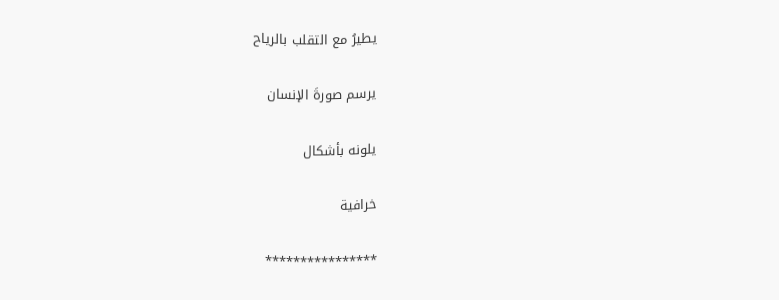يطيرُ مع التقلب بالرياح

يرسم صورةَ الإنسان

يلونه بأشكال

خرافية

****************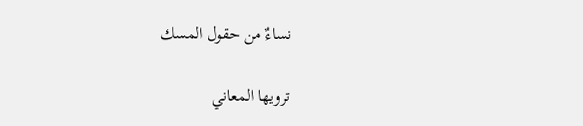نساءٌ من حقول المسك

ترويها المعاني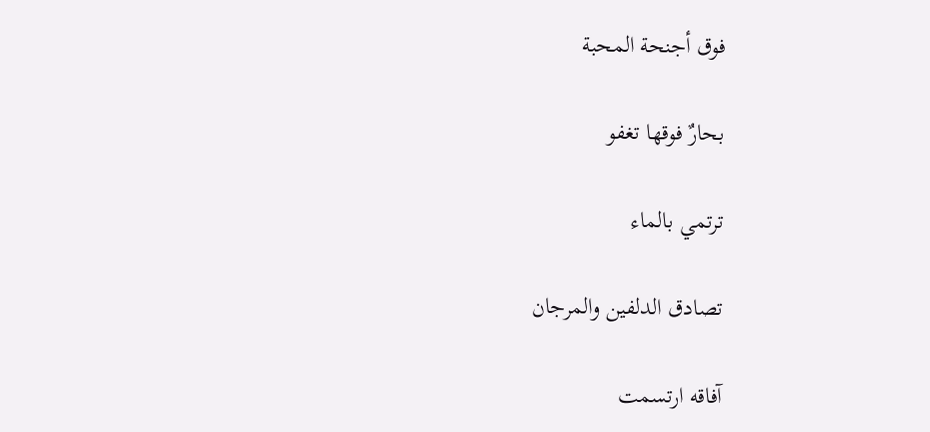فوق أجنحة المحبة

بحارٌ فوقها تغفو

ترتمي بالماء

تصادق الدلفين والمرجان

آفاقه ارتسمت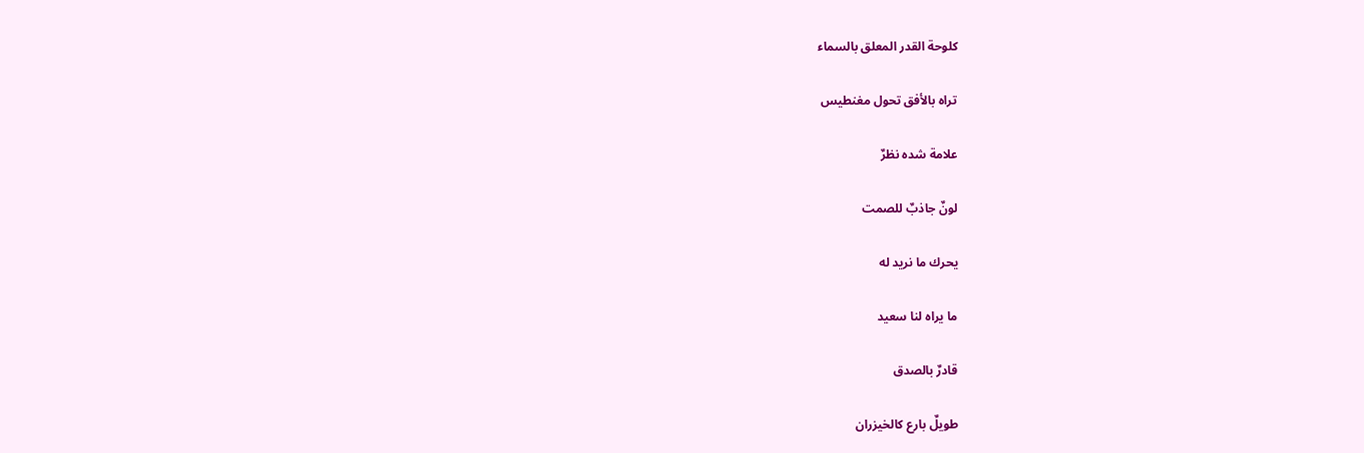كلوحة القدر المعلق بالسماء

تراه بالأفق تحول مغنطيس

علامة شده نظرٌ

لونٌ جاذبٌ للصمت

يحرك ما نريد له

ما يراه لنا سعيد

قادرٌ بالصدق

طويلٌ بارع كالخيزران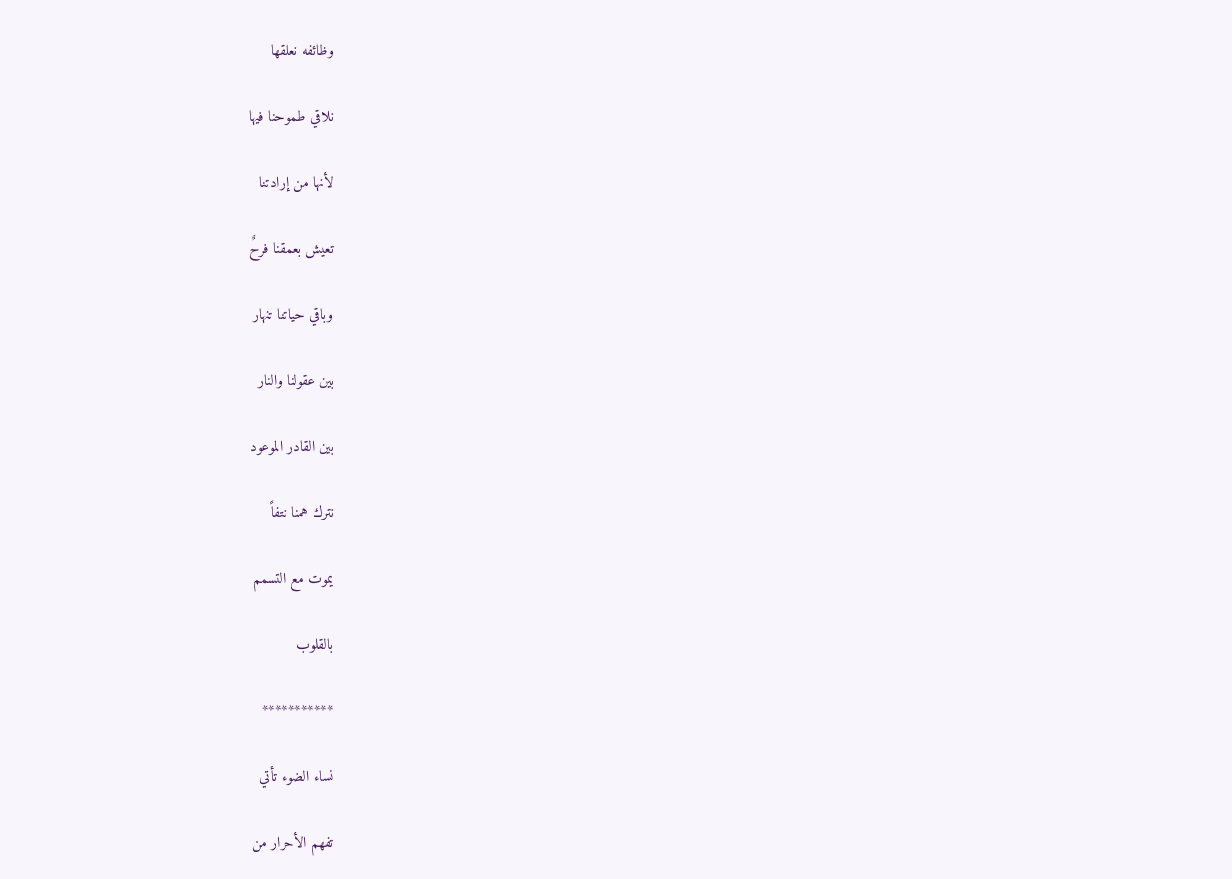وظائفه نعلقها

نلاقي طموحنا فيها

لأنها من إرادتنا

تعيش بعمقنا فرحٌ

وباقي حياتنا تنهار

بين عقولنا والنار

بين القادر الموعود

نترك همنا نتفاً

يموت مع التسمم

بالقلوب

***********

نساء الضوء تأتي

تفهم الأحرار من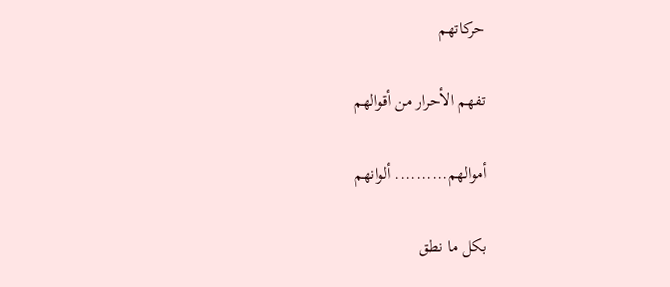حركاتهم

تفهم الأحرار من أقوالهم

أموالهم.......... ألوانهم

بكل ما نطق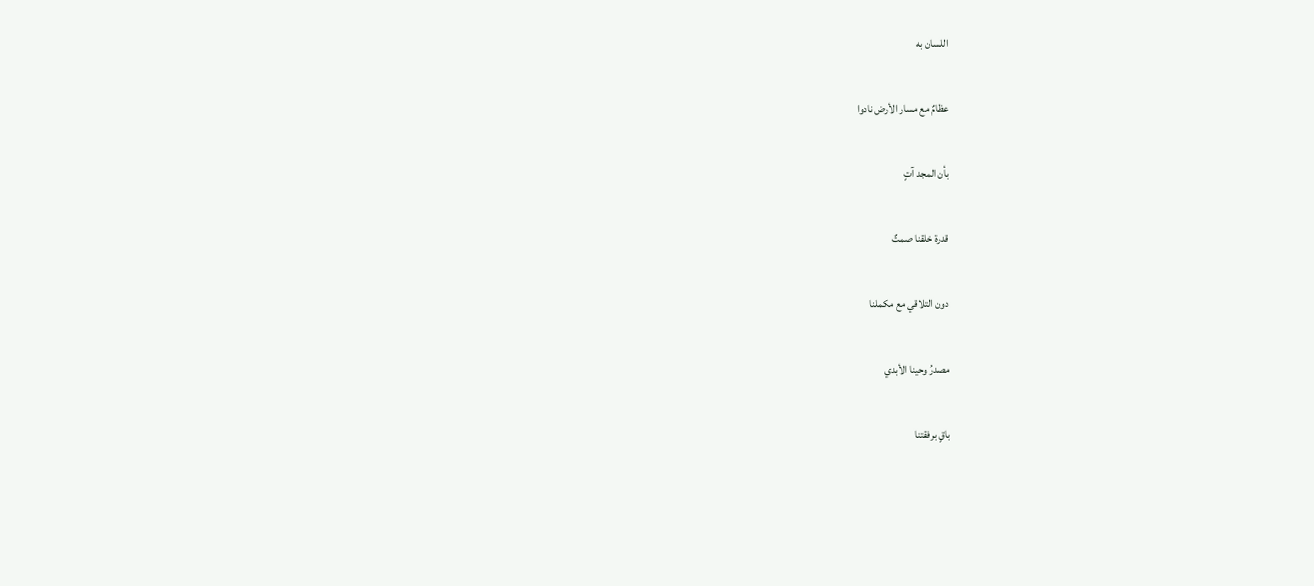اللسان به

عظامٌ مع مسار الأرض نادوا

بأن المجد آتٍ

قدرة خلقنا صمتٌ

دون التلاقي مع مكملنا

مصدرُ وحينا الأبدي

باقٍ برفقتنا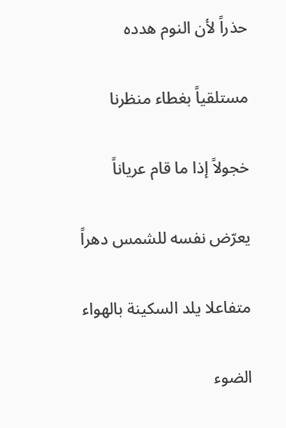حذراً لأن النوم هدده

مستلقياً بغطاء منظرنا

خجولاً إذا ما قام عرياناً

يعرّض نفسه للشمس دهراً

متفاعلا يلد السكينة بالهواء

الضوء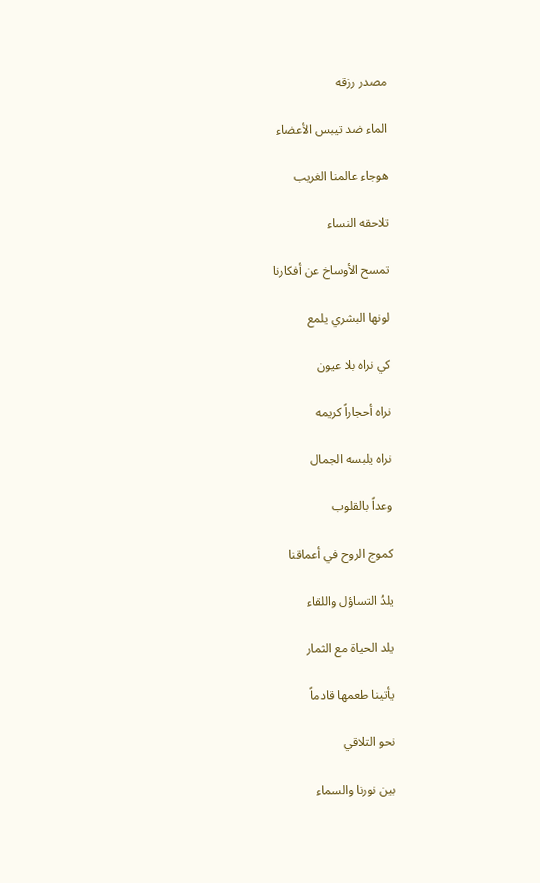مصدر رزقه

الماء ضد تيبس الأعضاء

هوجاء عالمنا الغريب

تلاحقه النساء

تمسح الأوساخ عن أفكارنا

لونها البشري يلمع

كي نراه بلا عيون

نراه أحجاراً كريمه

نراه يلبسه الجمال

وعداً بالقلوب

كموج الروح في أعماقنا

يلدُ التساؤل واللقاء

يلد الحياة مع الثمار

يأتينا طعمها قادماً

نحو التلاقي

بين نورنا والسماء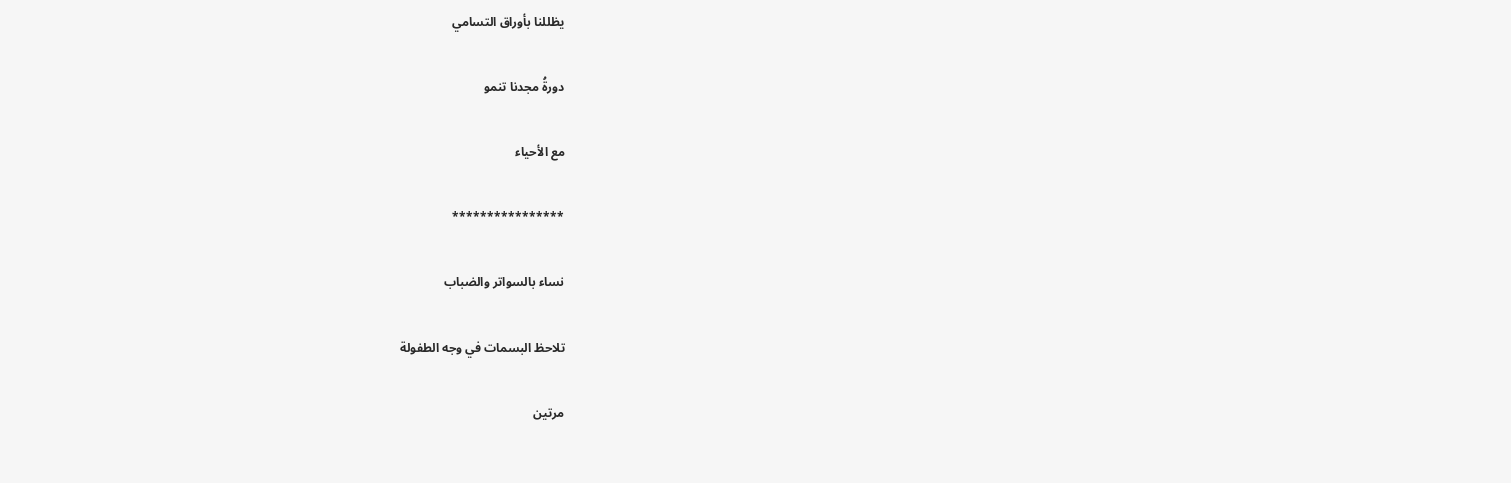يظللنا بأوراق التسامي

دورةُ مجدنا تنمو

مع الأحياء

****************

نساء بالسواتر والضباب

تلاحظ البسمات في وجه الطفولة

مرتين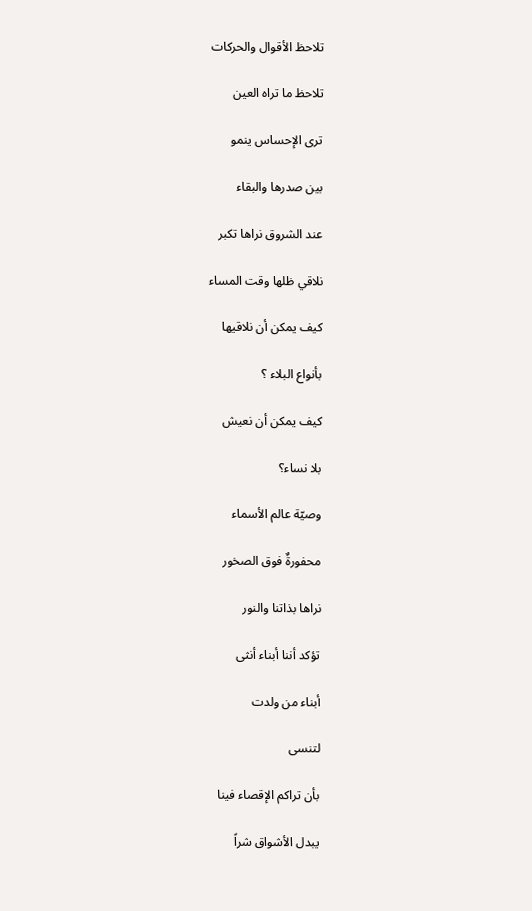تلاحظ الأقوال والحركات

تلاحظ ما تراه العين

ترى الإحساس ينمو

بين صدرها والبقاء

عند الشروق نراها تكبر

نلاقي ظلها وقت المساء

كيف يمكن أن نلاقيها

بأنواع البلاء ؟

كيف يمكن أن نعيش

بلا نساء؟

وصيّة عالم الأسماء

محفورةٌ فوق الصخور

نراها بذاتنا والنور

تؤكد أننا أبناء أنثى

أبناء من ولدت

لتنسى

بأن تراكم الإقصاء فينا

يبدل الأشواق شراً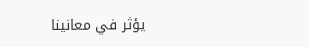يؤثر في معانينا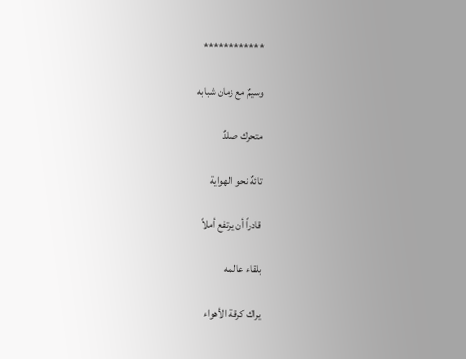************

وسيمٌ مع زمان شبابه

متحرك صلدٌ

تائهٌ نحو الهواية

قادراً أن يرتفع أملاً

بلقاء عالمه

يراك كرقة الأهواء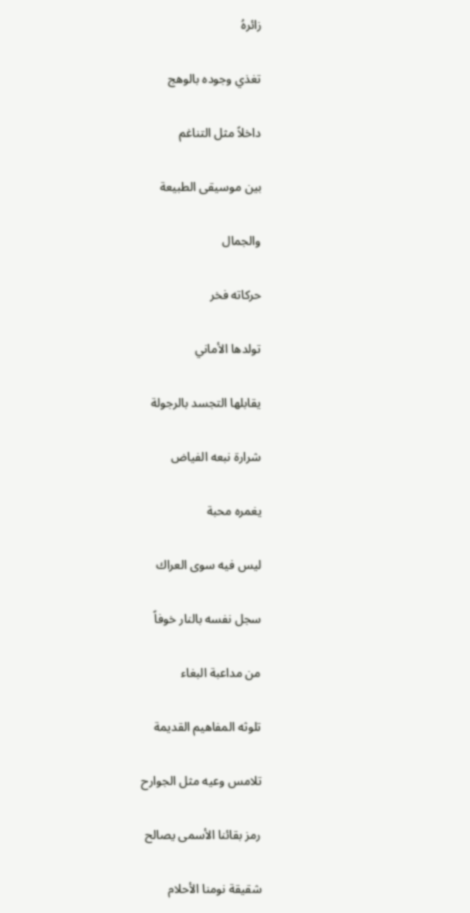زائرهُ

تغذي وجوده بالوهج

داخلاً مثل التناغم

بين موسيقى الطبيعة

والجمال

حركاته فخر

تولدها الأماني

يقابلها التجسد بالرجولة

شرارة نبعه الفياض

يغمره محبة

ليس فيه سوى العراك

سجل نفسه بالنار خوفاً

من مداعبة البغاء

تلوثه المفاهيم القديمة

تلامس وعيه مثل الجوارح

رمز بقائنا الأسمى يصالح

شقيقة نومنا الأحلام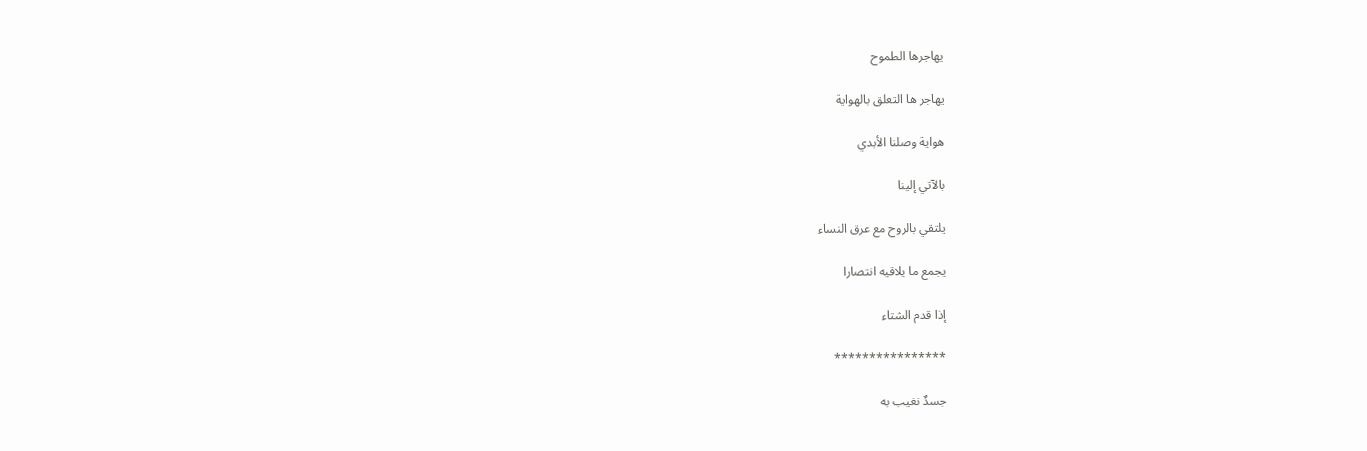يهاجرها الطموح

يهاجر ها التعلق بالهواية

هواية وصلنا الأبدي

بالآتي إلينا

يلتقي بالروح مع عرق النساء

يجمع ما يلاقيه انتصارا

إذا قدم الشتاء

****************

جسدٌ نغيب به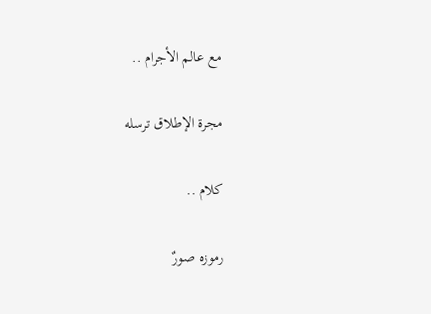مع عالم الأجرام ..

مجرة الإطلاق ترسله

كلام ..

رموزه صورٌ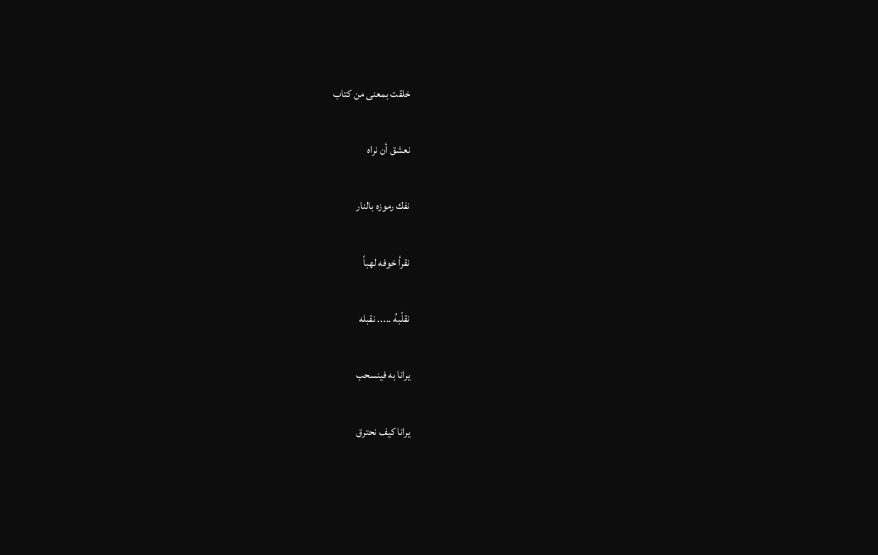خلقت بمعنى من كتاب

نعشق أن نراه

نفك رموزه بالنار

نقرأ خوفه لهباً

نقلّبهُ ..... نقبله

يرانا به فينسحب

يرانا كيف نحترق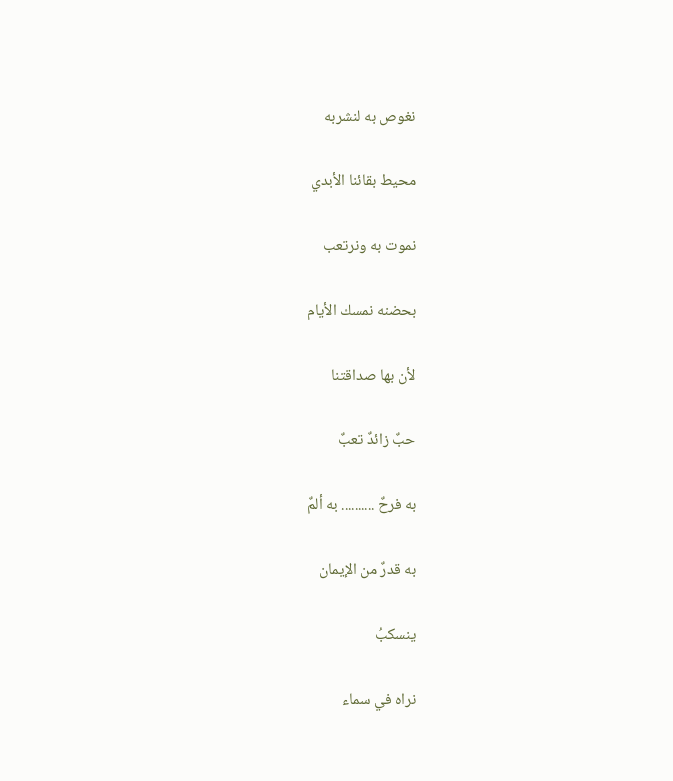نغوص به لنشربه

محيط بقائنا الأبدي

نموت به ونرتعب

بحضنه نمسك الأيام

لأن بها صداقتنا

حبٌ زائدٌ تعبٌ

به فرحٌ .......... به ألمٌ

به قدرٌ من الإيمان

ينسكبُ

نراه في سماء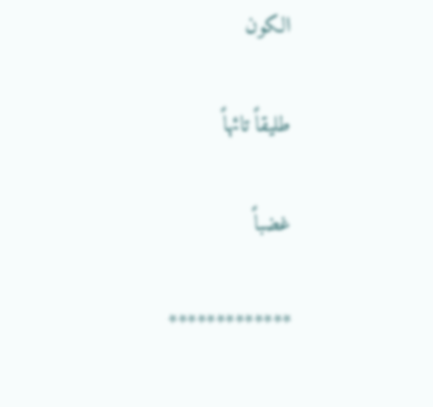الكون

طليقاً تائهاً

غضباً

*************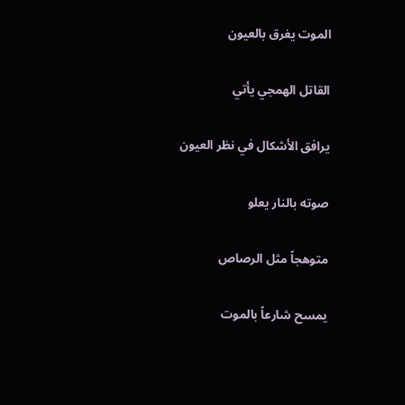الموت يغرق بالعيون

القاتل الهمجي يأتي

يرافق الأشكال في نظر العيون

صوته بالنار يعلو

متوهجاً مثل الرصاص

يمسح شارعاً بالموت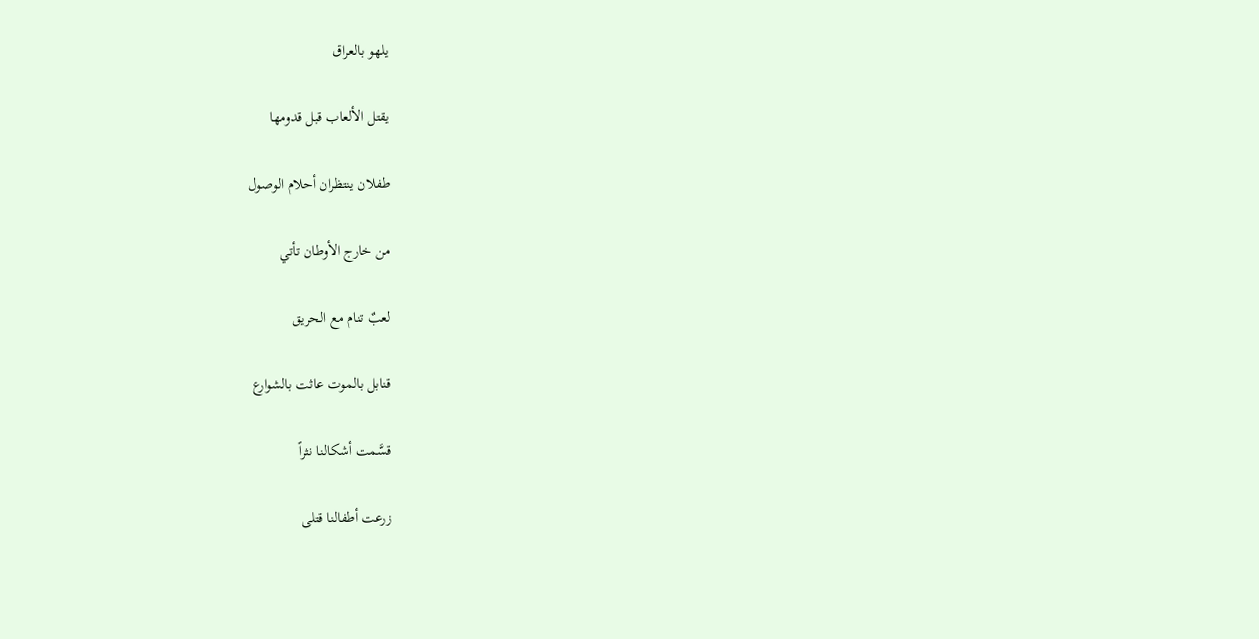يلهو بالعراق

يقتل الألعاب قبل قدومها

طفلان ينتظران أحلام الوصول

من خارج الأوطان تأتي

لعبٌ تنام مع الحريق

قنابل بالموت عاثت بالشوارع

قسَّمت أشكالنا نثراً

زرعت أطفالنا قتلى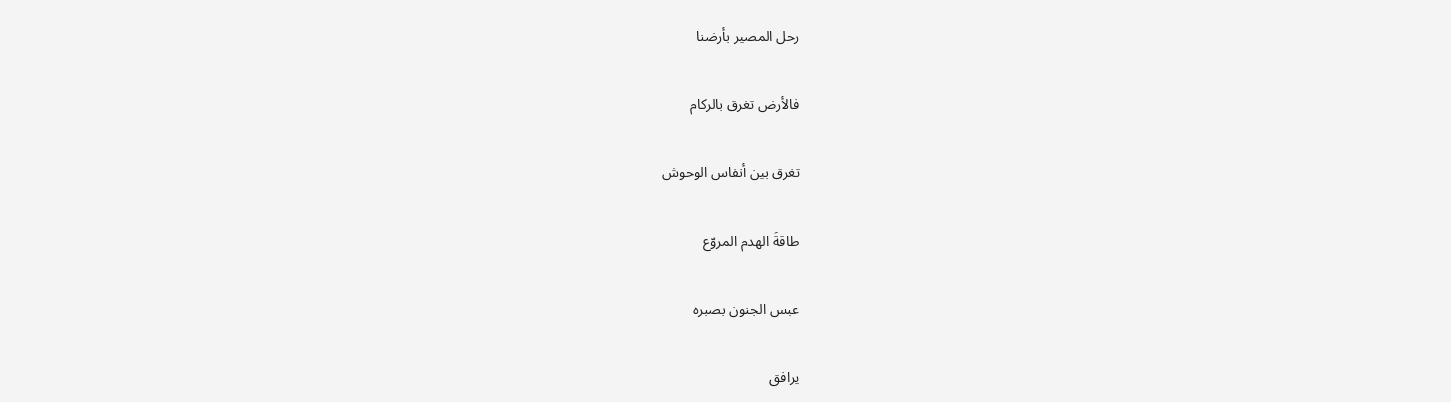رحل المصير بأرضنا

فالأرض تغرق بالركام

تغرق بين أنفاس الوحوش

طاقةَ الهدم المروّع

عبس الجنون بصبره

يرافق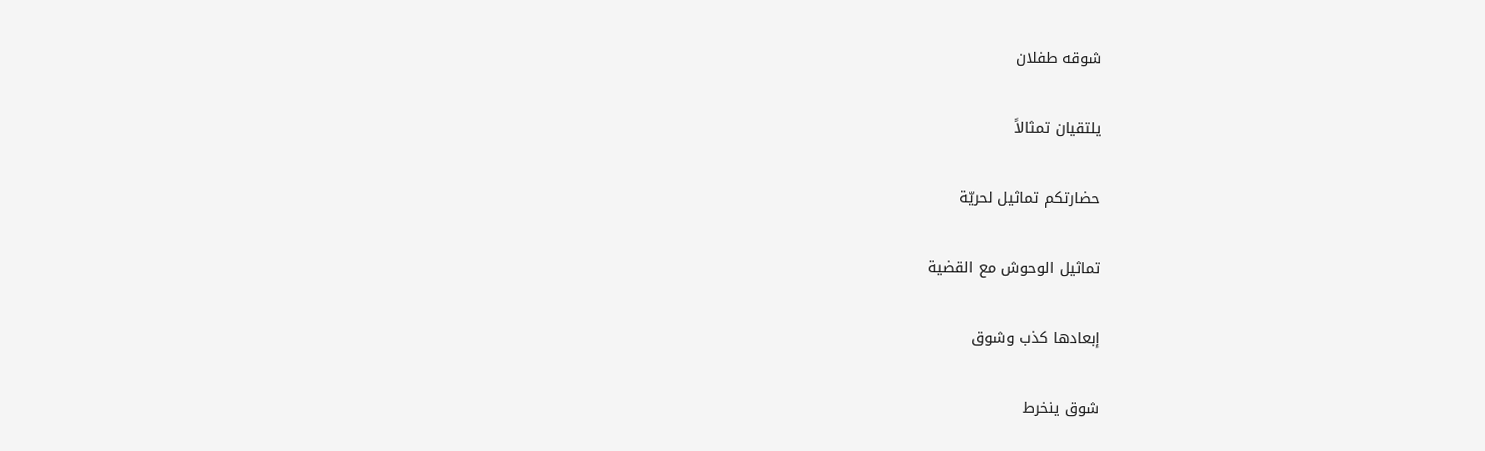شوقه طفلان

يلتقيان تمثالاً

حضارتكم تماثيل لحريّة

تماثيل الوحوش مع القضية

إبعادها كذب وشوق

شوق ينخرط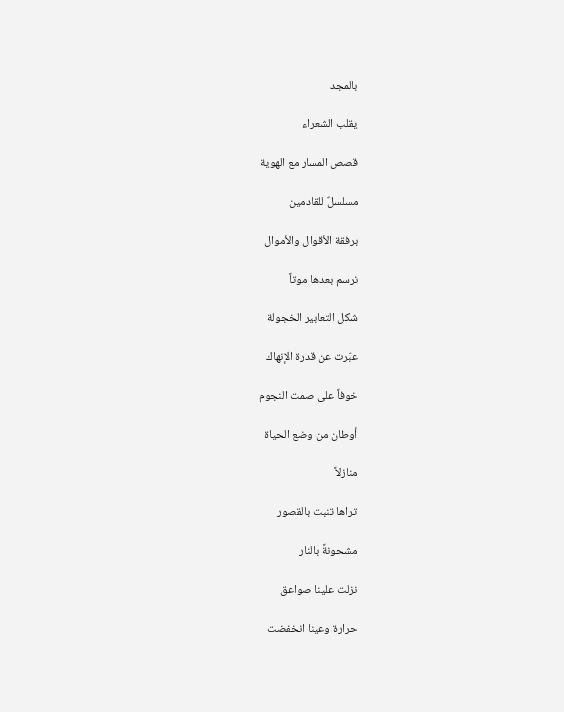بالمجد

يقلب الشعراء

قصص المسار مع الهوية

مسلسلٌ للقادمين

برفقة الأقوال والأموال

نرسم بعدها موتاً

شكل التعابير الخجولة

عبّرت عن قدرة الإنهاك

خوفاً على صمت النجوم

أوطان من وضع الحياة

منازلاً

تراها تنبت بالقصور

مشحونةً بالنار

نزلت علينا صواعق

حرارة وعينا انخفضت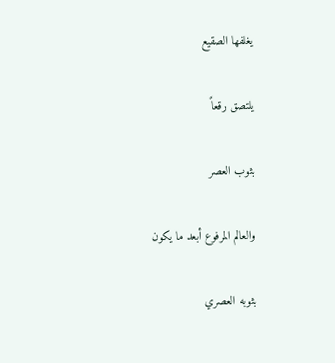يغلفها الصقيع

يلتصق رقعاً

بثوب العصر

والعالم المرفوع أبعد ما يكون

بثوبه العصري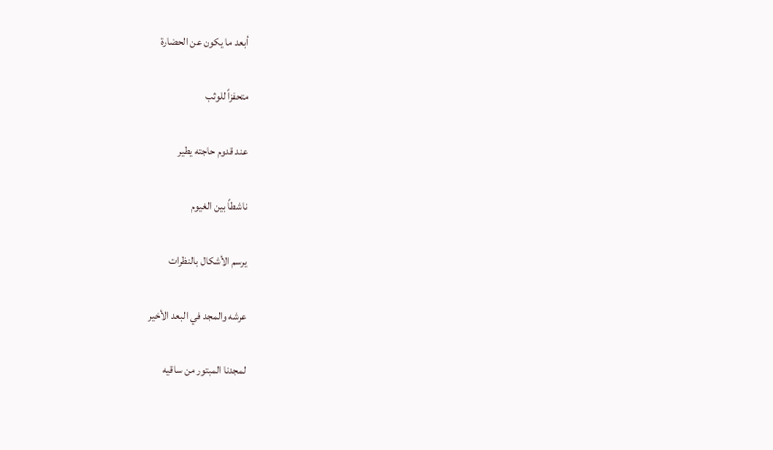أبعد ما يكون عن الحضارة

متحفزاً للوثب

عند قدوم حاجته يطير

ناشطاً بين الغيوم

يرسم الأشكال بالنظرات

عرشه والمجد في البعد الأخير

لمجدنا المبتور من ساقيه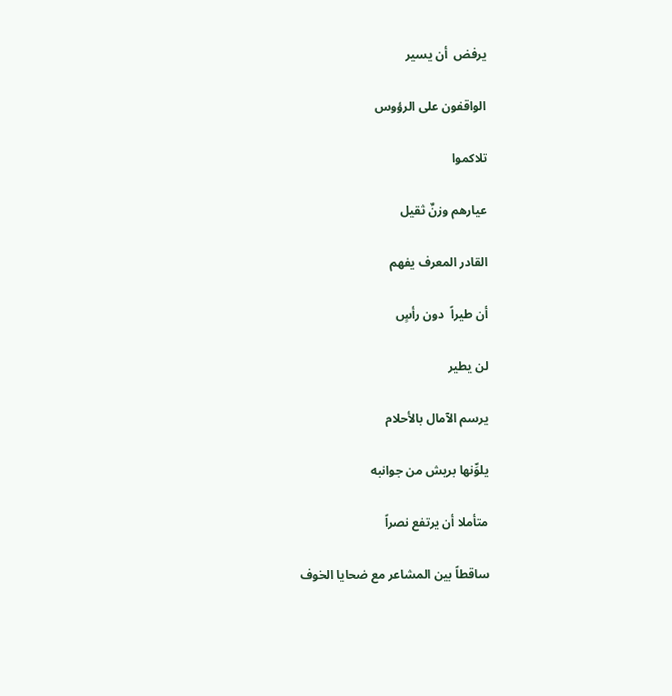يرفض  أن يسير

الواقفون على الرؤوس

تلاكموا

عيارهم وزنٌ ثقيل

القادر المعرف يفهم

أن طيراً  دون رأسٍ

لن يطير

يرسم الآمال بالأحلام

يلوِّنها بريش من جوانبه

متأملا أن يرتفع نصراً

ساقطاً بين المشاعر مع ضحايا الخوف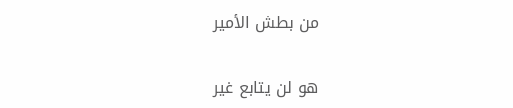من بطش الأمير

هو لن يتابع غير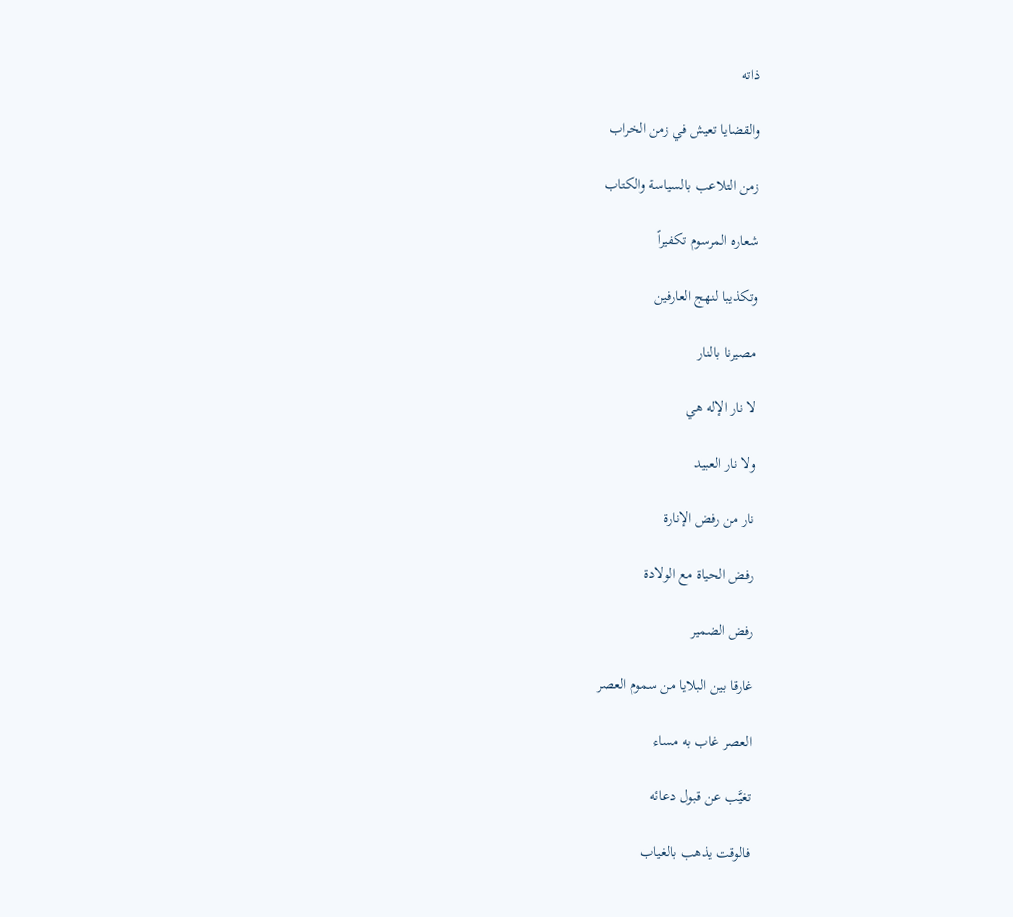ذاته

والقضايا تعيش في زمن الخراب

زمن التلاعب بالسياسة والكتاب

شعاره المرسوم تكفيراً

وتكذيبا لنهج العارفين

مصيرنا بالنار

لا نار الإله هي

ولا نار العبيد

نار من رفض الإنارة

رفض الحياة مع الولادة

رفض الضمير

غارقا بين البلايا من سموم العصر

العصر غاب به مساء

تغيَّب عن قبول دعائه

فالوقت يذهب بالغياب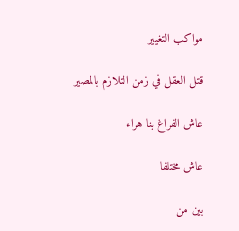مواكب التغيير

قتل العقل في زمن التلازم بالمصير

عاش الفراغ بنا هراء

عاش مختلفا

بين من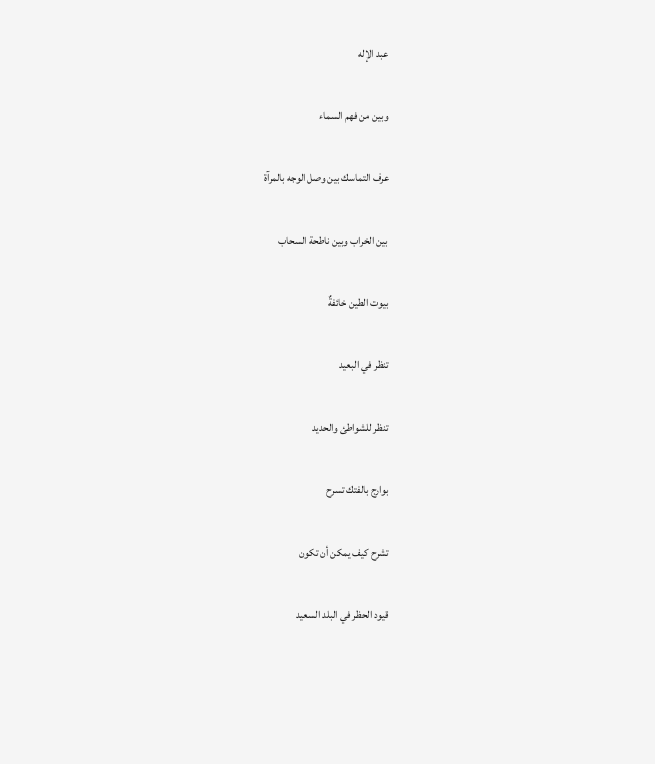عبد الإله

وبين من فهم السماء

عرف التماسك بين وصل الوجه بالمرآة

بين الخراب وبين ناطحة السحاب

بيوت الطين خائفةٌ

تنظر في البعيد

تنظر للشواطئ والحديد

بوارج بالفتك تسرح

تشرح كيف يمكن أن تكون

قيود الحظر في البلد السعيد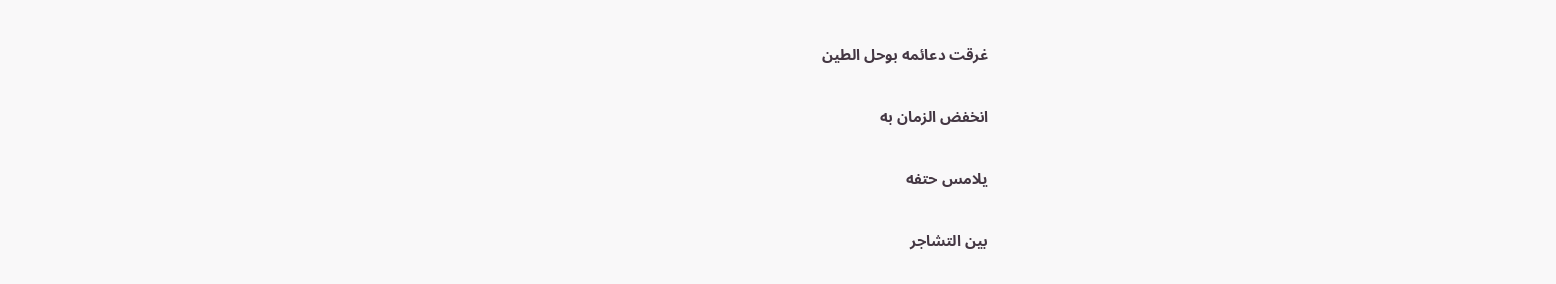غرقت دعائمه بوحل الطين

انخفض الزمان به

يلامس حتفه

بين التشاجر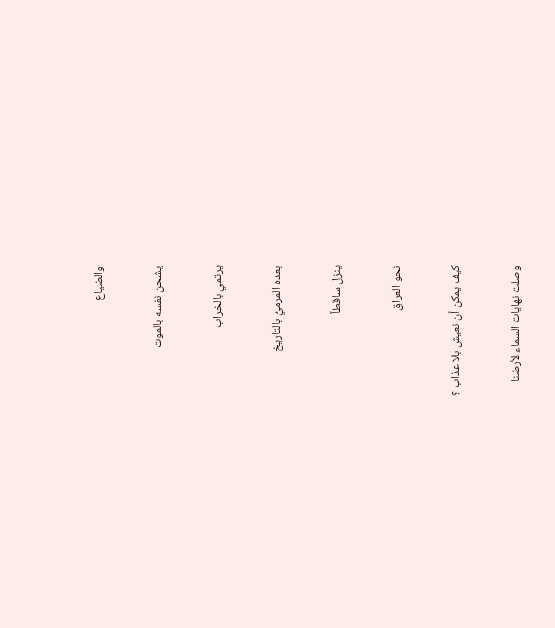والضياع

يشحن نفسه بالموت

يرتمي بالخراب

بعده المرميُّ بالتاريخ

ينزل ساقطاً

نحو العراق

كيف يمكن أن نعيش بلا عذاب ؟

وصلت نهايات السماء لأرضنا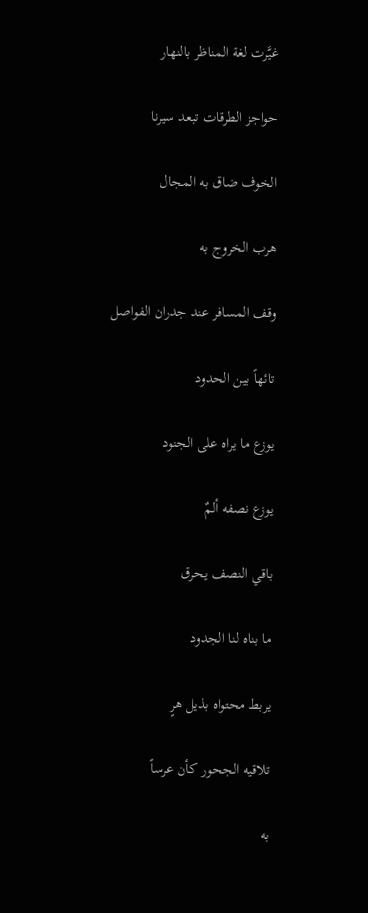غيَّرت لغة المناظر بالنهار

حواجز الطرقات تبعد سيرنا

الخوف ضاق به المجال

هرب الخروج به

وقف المسافر عند جدران الفواصل

تائهاً بين الحدود

يوزع ما يراه على الجنود

يوزع نصفه ألمٌ

باقي النصف يحرق

ما بناه لنا الجدود

يربط محتواه بذيل هرٍ

تلاقيه الجحور كأن عرساً

به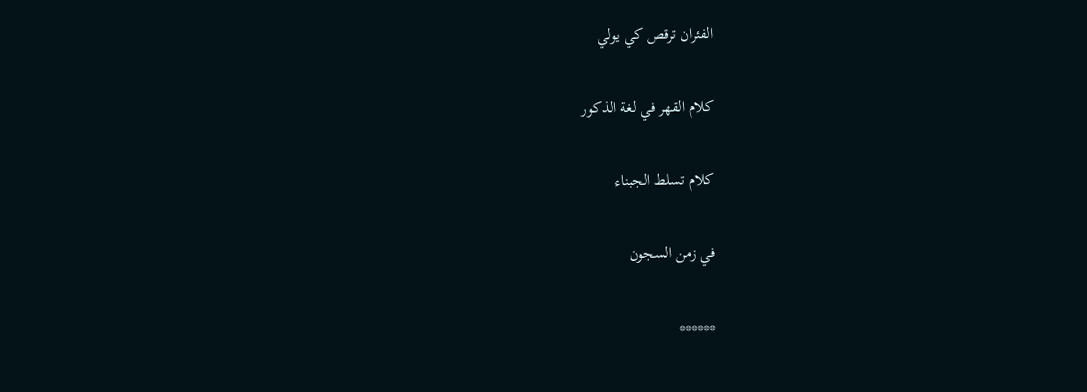الفئران ترقص كي يولي

كلام القهر في لغة الذكور

كلام تسلط الجبناء

في زمن السجون

******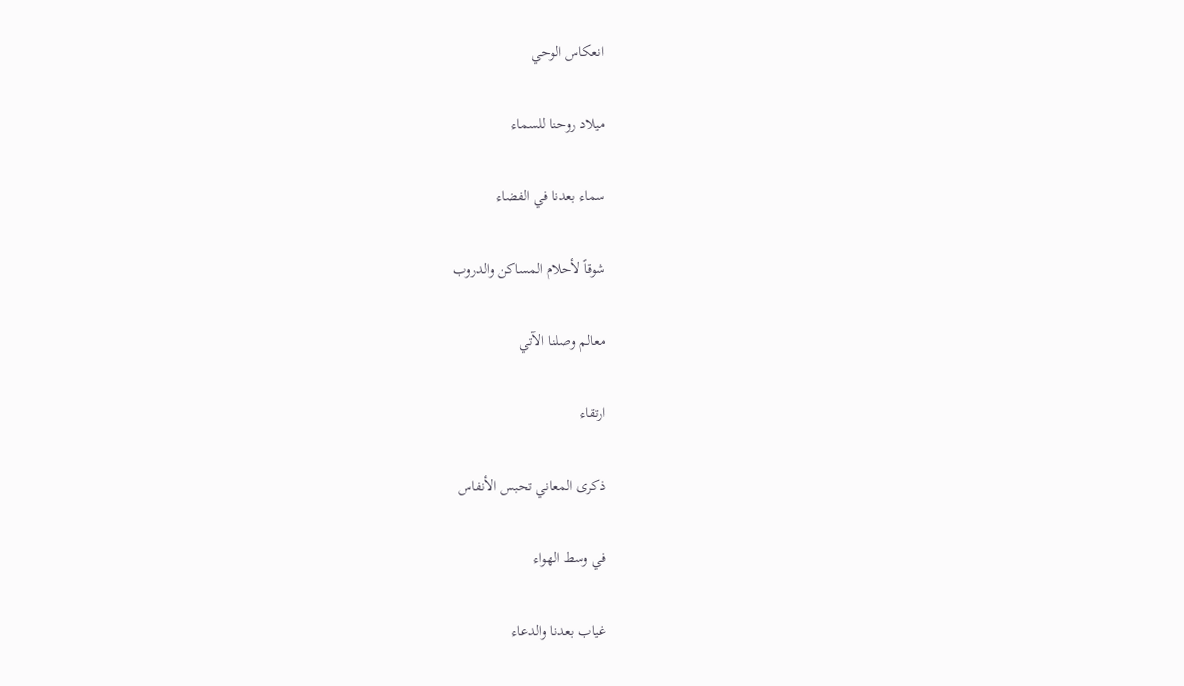انعكاس الوحي

ميلاد روحنا للسماء

سماء بعدنا في الفضاء

شوقاً لأحلام المساكن والدروب

معالم وصلنا الآتي

ارتقاء

ذكرى المعاني تحبس الأنفاس

في وسط الهواء

غياب بعدنا والدعاء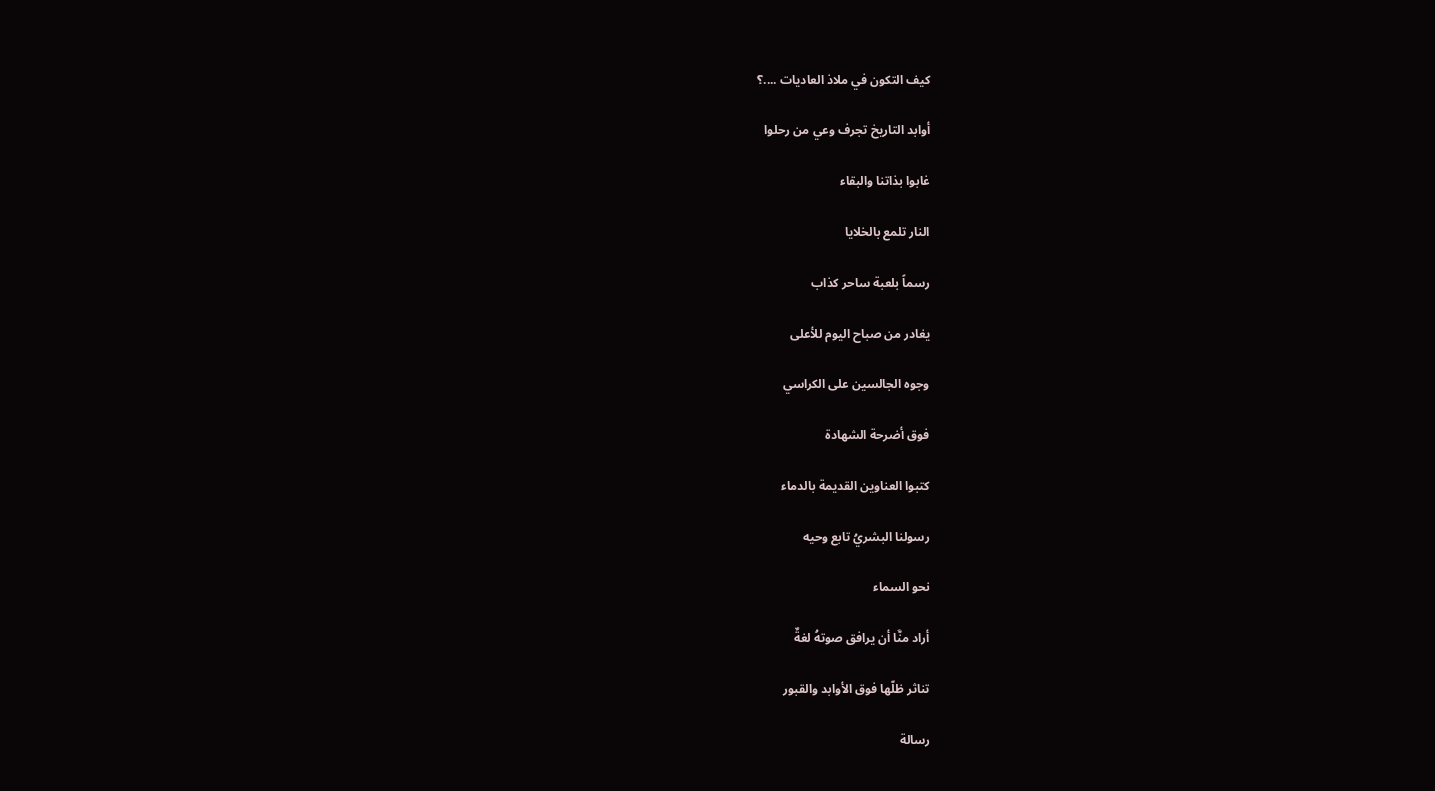كيف التكون في ملاذ العاديات ....؟

أوابد التاريخ تجرف وعي من رحلوا

غابوا بذاتنا والبقاء

النار تلمع بالخلايا

رسماً بلعبة ساحر كذاب

يغادر من صباح اليوم للأعلى

وجوه الجالسين على الكراسي

فوق أضرحة الشهادة

كتبوا العناوين القديمة بالدماء

رسولنا البشريُ تابع وحيه

نحو السماء

أراد منَّا أن يرافق صوتهُ لغةٌ

تناثر ظلّها فوق الأوابد والقبور

رسالة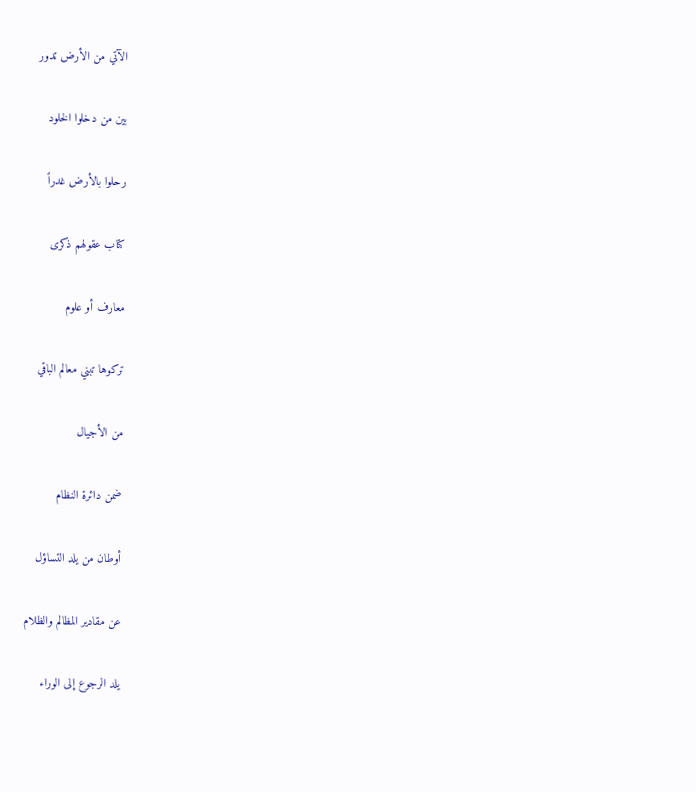الآتي من الأرض تدور

بين من دخلوا الخلود

رحلوا بالأرض غدراً

كتاب عقولهم ذكرى

معارف أو علوم

تركوها تبني معالم الباقي

من الأجيال

ضمن دائرة النظام

أوطان من يلد التساؤل

عن مقادير المظالم والظلام

يلد الرجوع إلى الوراء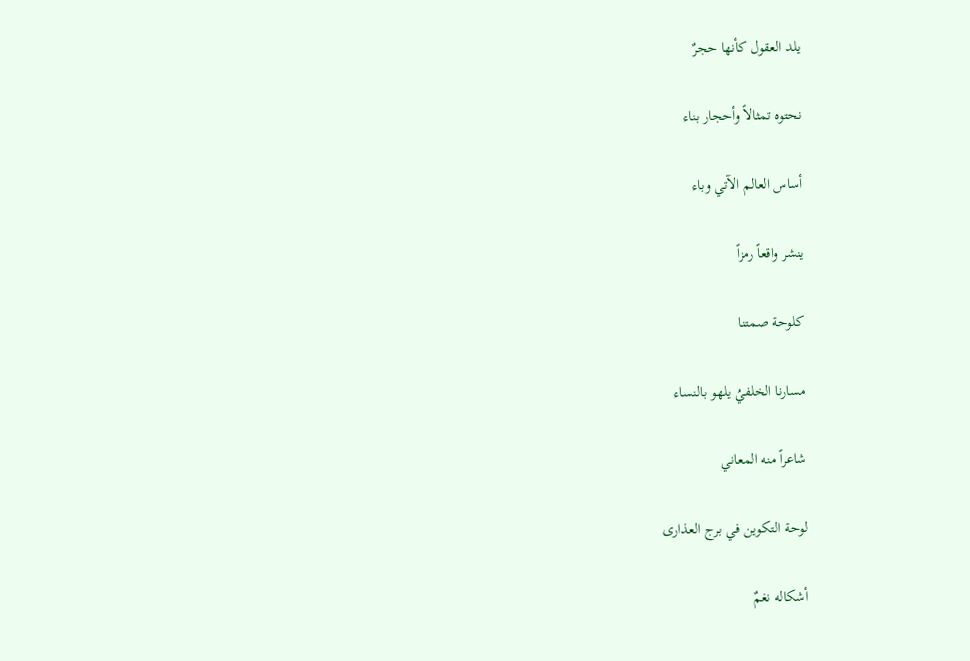يلد العقول كأنها حجرٌ

نحتوه تمثالاً وأحجار بناء

أساس العالم الآتي وباء

ينشر واقعاً رمزاً

كلوحة صمتنا

مسارنا الخلفيُ يلهو بالنساء

شاعراً منه المعاني

لوحة التكوين في برج العذارى

أشكاله نغمٌ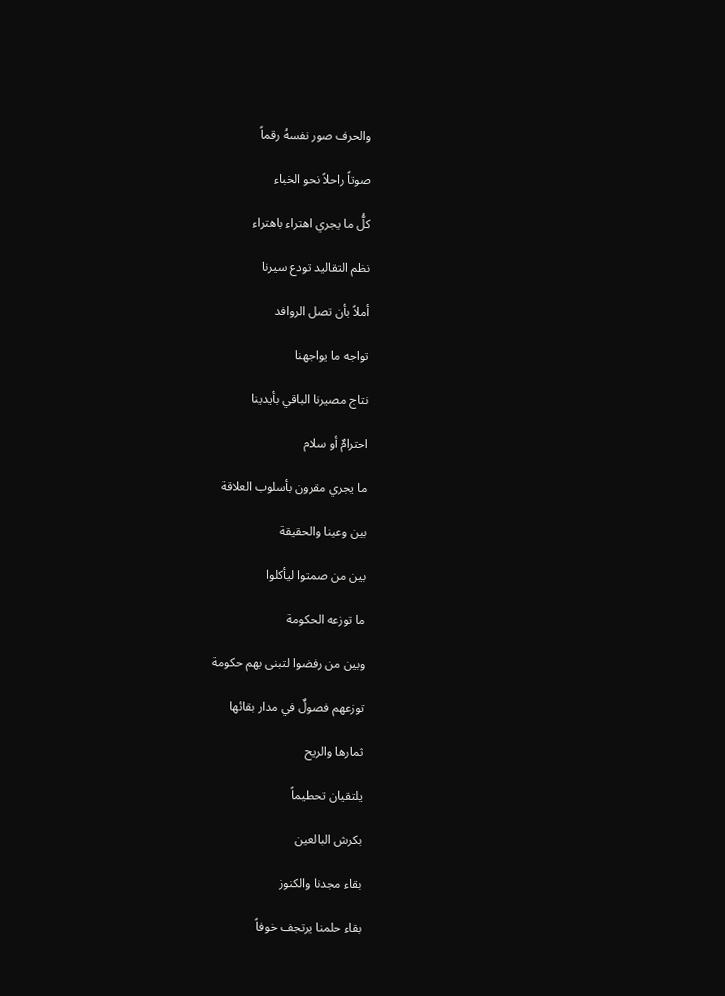والحرف صور نفسهُ رقماً

صوتاً راحلاً نحو الخباء

كلُّ ما يجري اهتراء باهتراء

نظم التقاليد تودع سيرنا

أملاً بأن تصل الروافد

تواجه ما يواجهنا

نتاج مصيرنا الباقي بأيدينا

احترامٌ أو سلام

ما يجري مقرون بأسلوب العلاقة

بين وعينا والحقيقة

بين من صمتوا ليأكلوا

ما توزعه الحكومة

وبين من رفضوا لتبنى بهم حكومة

توزعهم فصولٌ في مدار بقائها

ثمارها والريح

يلتقيان تحطيماً

بكرش البالعين

بقاء مجدنا والكنوز

بقاء حلمنا يرتجف خوفاً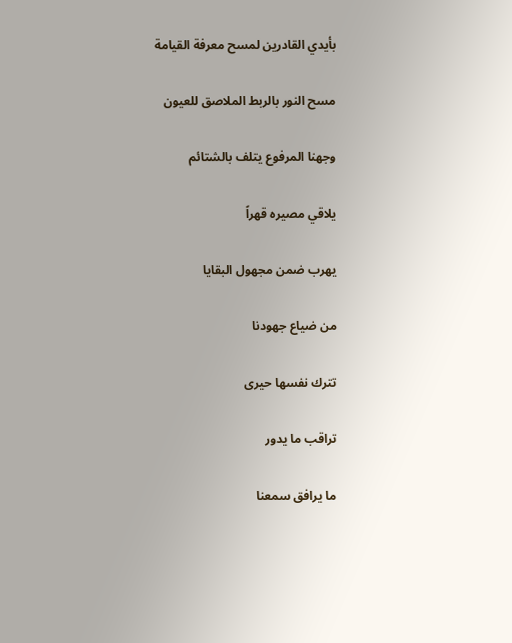بأيدي القادرين لمسح معرفة القيامة

مسح النور بالربط الملاصق للعيون

وجهنا المرفوع يتلف بالشتائم

يلاقي مصيره قهراً

يهرب ضمن مجهول البقايا

من ضياع جهودنا

تترك نفسها حيرى

تراقب ما يدور

ما يرافق سمعنا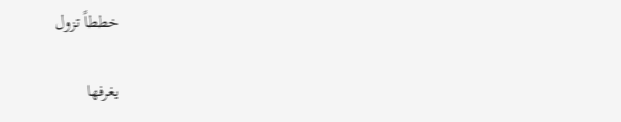خططاً تزول

يغرفها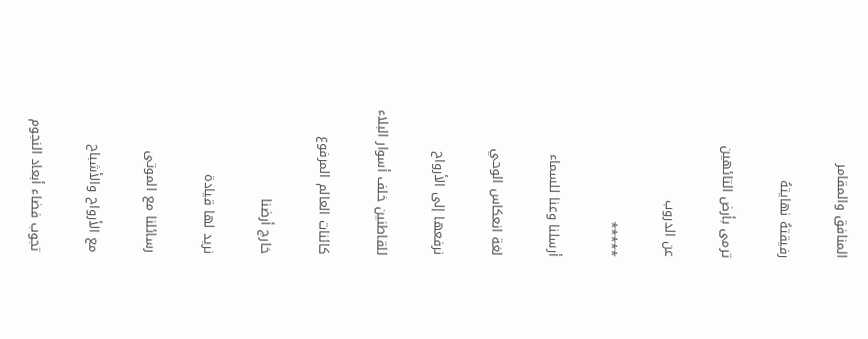المنافق والمقامر

رفيقتهُ نهايتهُ

ترمى بأرض التائهين

عن الدروب

*****

أرسلنا وعنا للسماء

لغة انعكاس الوحي

نرفعها إلى الأرواح

للقاطنين خلف أسوار البلاء

كائنات العالم المرفوع

خارج أرضنا

نريد لها قيادة

رسائلنا مع الموتى

مع الأرواح والأشباح

تجوب فضاء أبعاد النجوم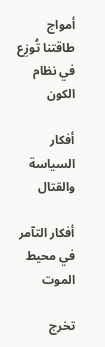أمواج طاقتنا تُوزِع في نظام الكون

أفكار السياسة والقتال

أفكار التآمر في محيط الموت

تخرج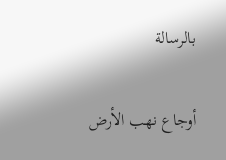بالرسالة

أوجاع نهب الأرض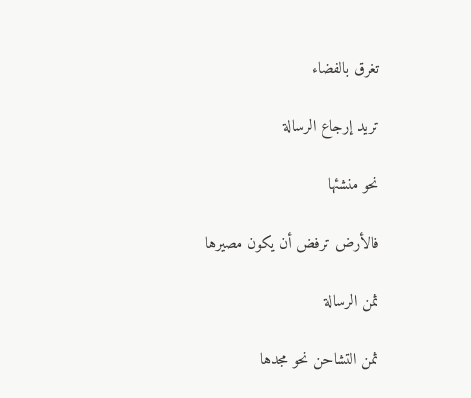تغرق بالفضاء

تريد إرجاع الرسالة

نحو منشئها

فالأرض ترفض أن يكون مصيرها

ثمن الرسالة

ثمن التشاحن نحو مجدها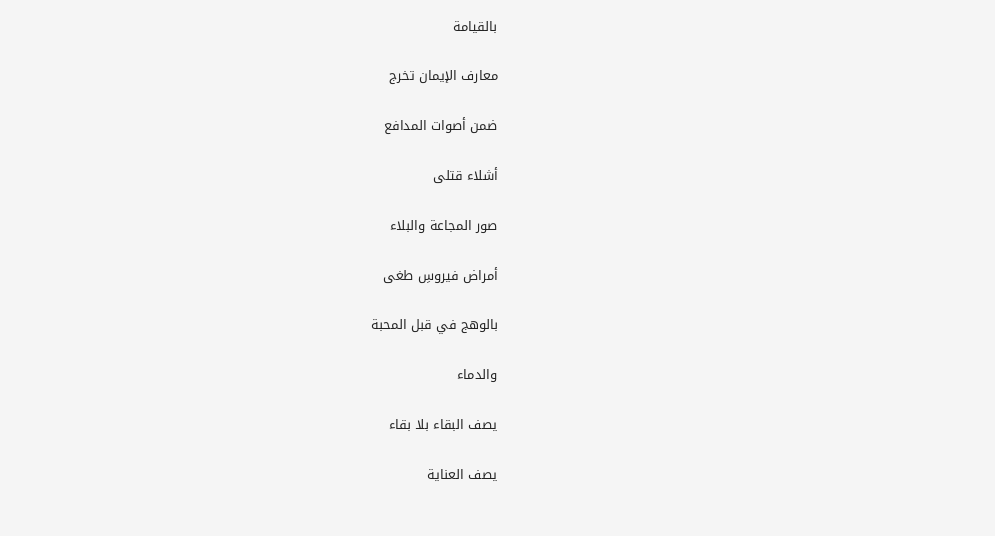بالقيامة

معارف الإيمان تخرج

ضمن أصوات المدافع

أشلاء قتلى

صور المجاعة والبلاء

أمراض فيروسِ طغى

بالوهج في قبل المحبة

والدماء

يصف البقاء بلا بقاء

يصف العناية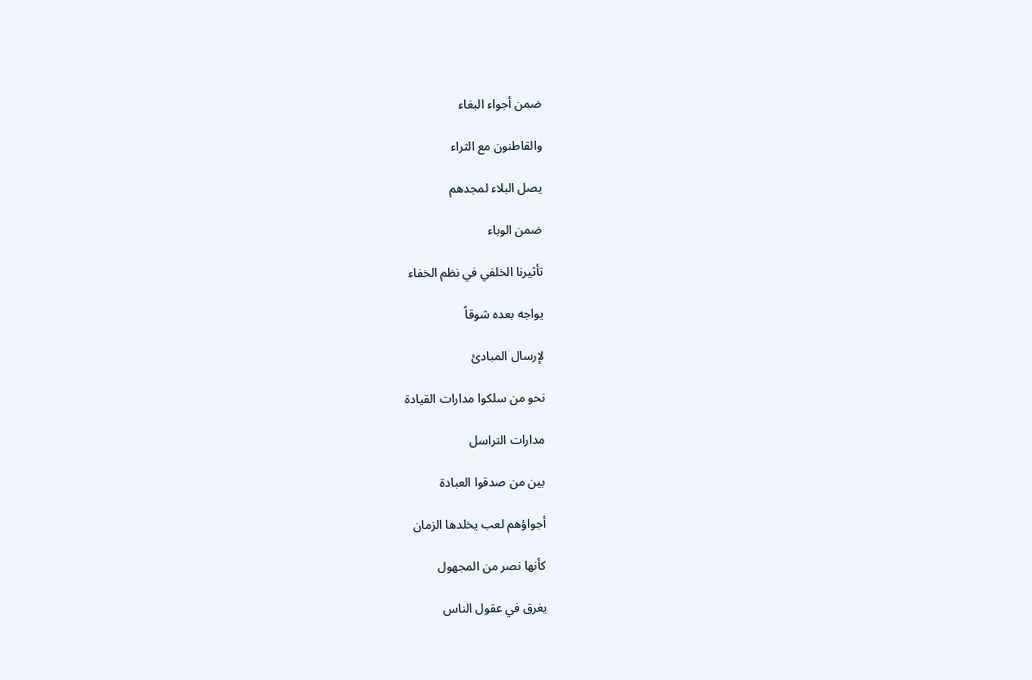ضمن أجواء البغاء

والقاطنون مع الثراء

يصل البلاء لمجدهم

ضمن الوباء

تأثيرنا الخلفي في نظم الخفاء

يواجه بعده شوقاً

لإرسال المبادئ

نحو من سلكوا مدارات القيادة

مدارات التراسل

بين من صدقوا العبادة

أجواؤهم لعب يخلدها الزمان

كأنها نصر من المجهول

يغرق في عقول الناس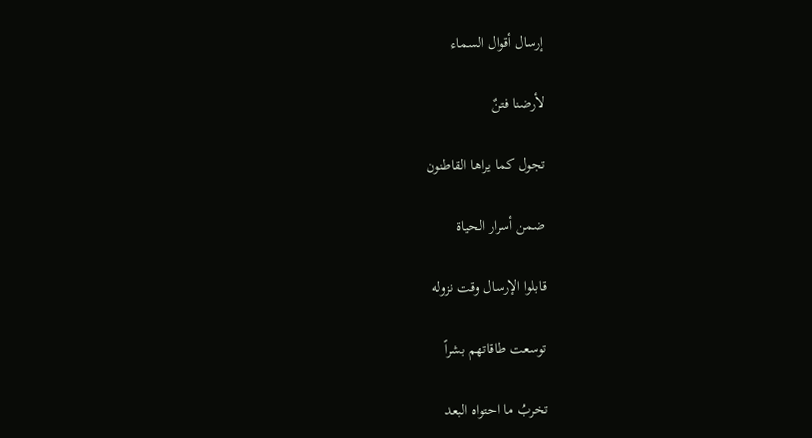إرسال أقوال السماء

لأرضنا فتنٌ

تجول كما يراها القاطنون

ضمن أسرار الحياة

قابلوا الإرسال وقت نزوله

توسعت طاقاتهم بشراً

تخربُ ما احتواه البعد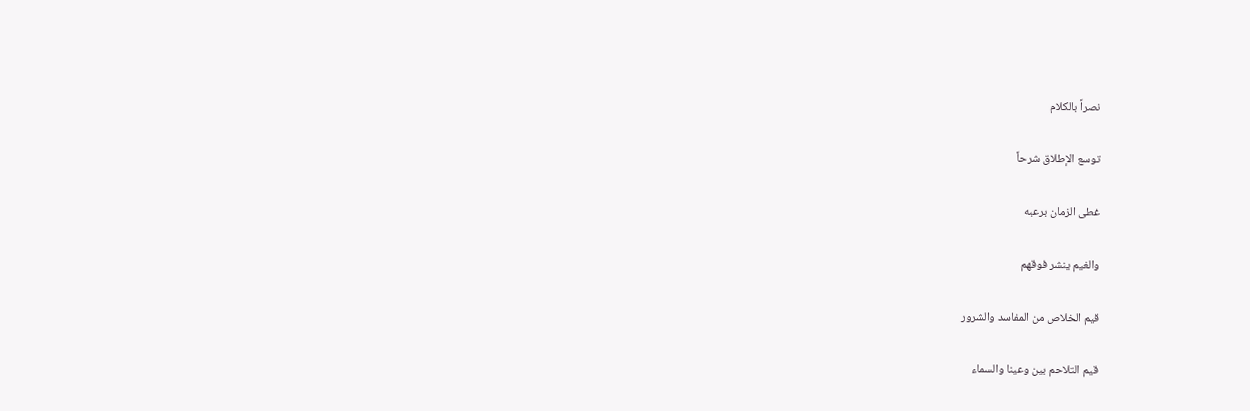نصراً بالكلام

توسع الإطلاق شرحاً

غطى الزمان برعبه

والغيم ينشر فوقهم

قيم الخلاص من المفاسد والشرور

قيم التلاحم بين وعينا والسماء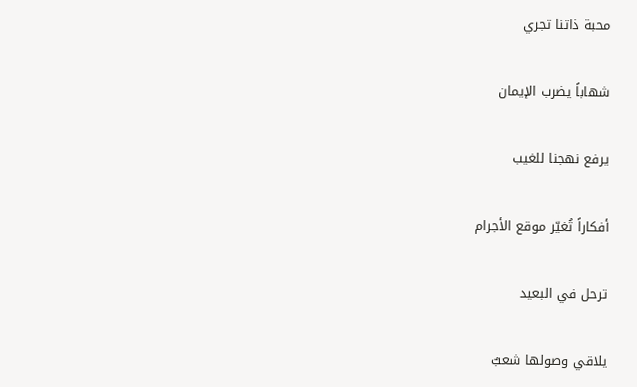محبة ذاتنا تجري

شهاباً يضرب الإيمان

يرفع نهجنا للغيب

أفكاراً تُغيّر موقع الأجرام

ترحل في البعيد

يلاقي وصولها شعبٌ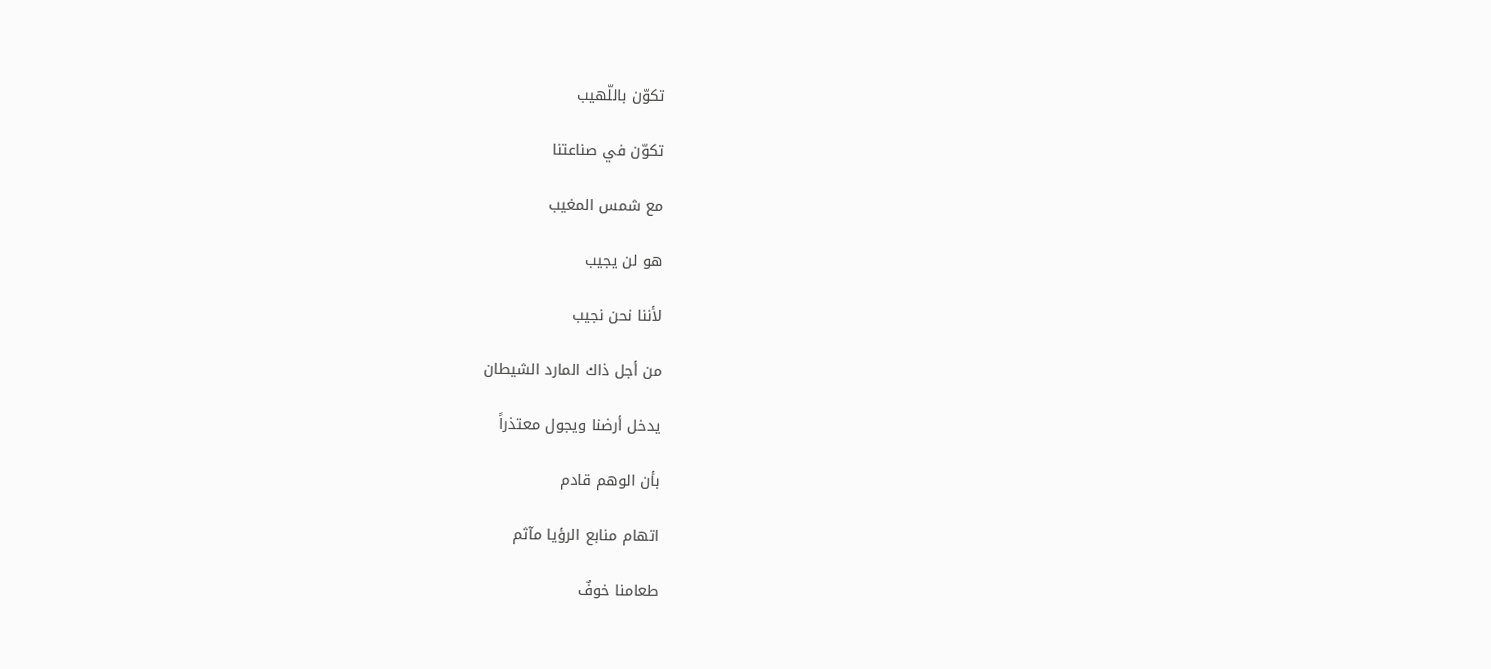تكوّن باللّهيب

تكوّن في صناعتنا

مع شمس المغيب

هو لن يجيب

لأننا نحن نجيب

من أجل ذاك المارد الشيطان

يدخل أرضنا ويجول معتذراً

بأن الوهم قادم

اتهام منابع الرؤيا مآثم

طعامنا خوفٌ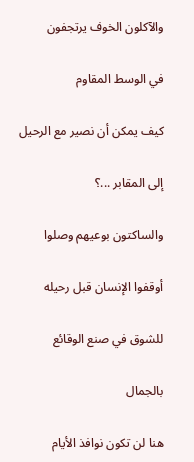والآكلون الخوف يرتجفون

في الوسط المقاوم

كيف يمكن أن نصير مع الرحيل

إلى المقابر ...؟

والساكتون بوعيهم وصلوا

أوقفوا الإنسان قبل رحيله

للشوق في صنع الوقائع

بالجمال

هنا لن تكون نوافذ الأيام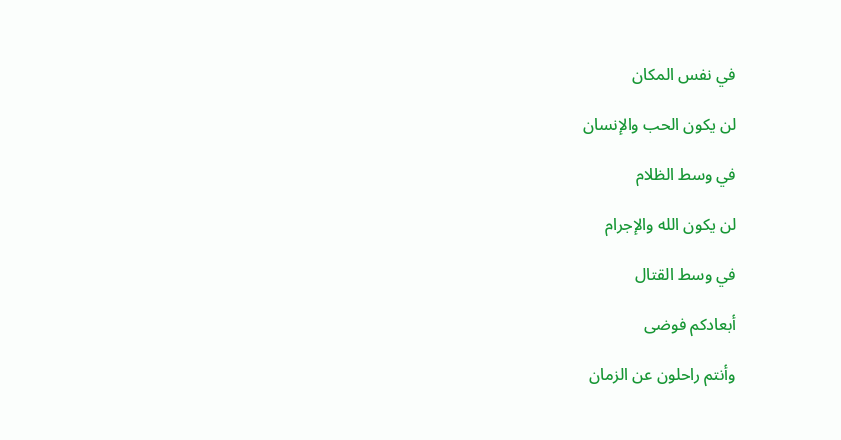في نفس المكان

لن يكون الحب والإنسان

في وسط الظلام

لن يكون الله والإجرام

في وسط القتال

أبعادكم فوضى

وأنتم راحلون عن الزمان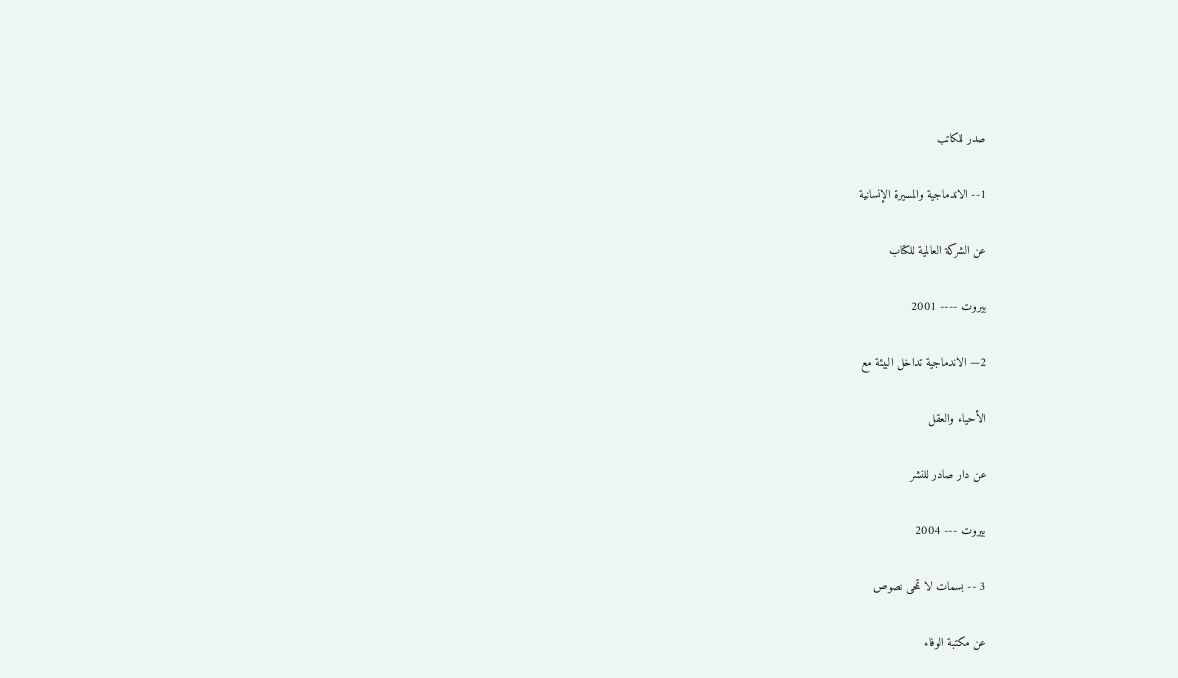صدر للكاتب

1-- الاندماجية والمسيرة الإنسانية

عن الشركة العالمية للكتاب

بيروت ---- 2001

2— الاندماجية تداخل البيئة مع

الأحياء والعقل

عن دار صادر للنشر

بيروت --- 2004

3 -- بسمات لا تمحى نصوص

عن مكتبة الوفاء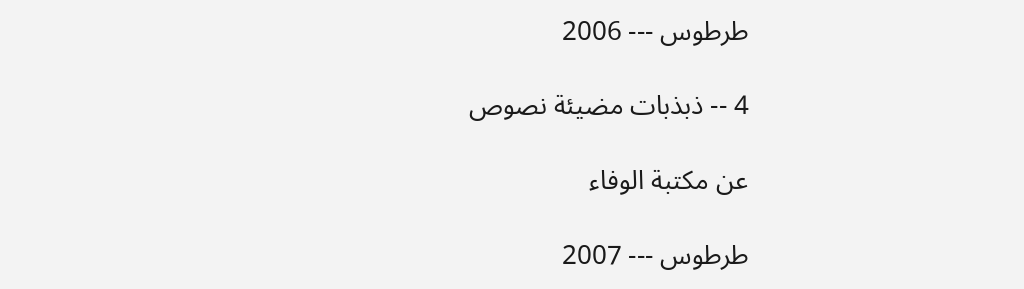طرطوس --- 2006

4 -- ذبذبات مضيئة نصوص

عن مكتبة الوفاء

طرطوس --- 2007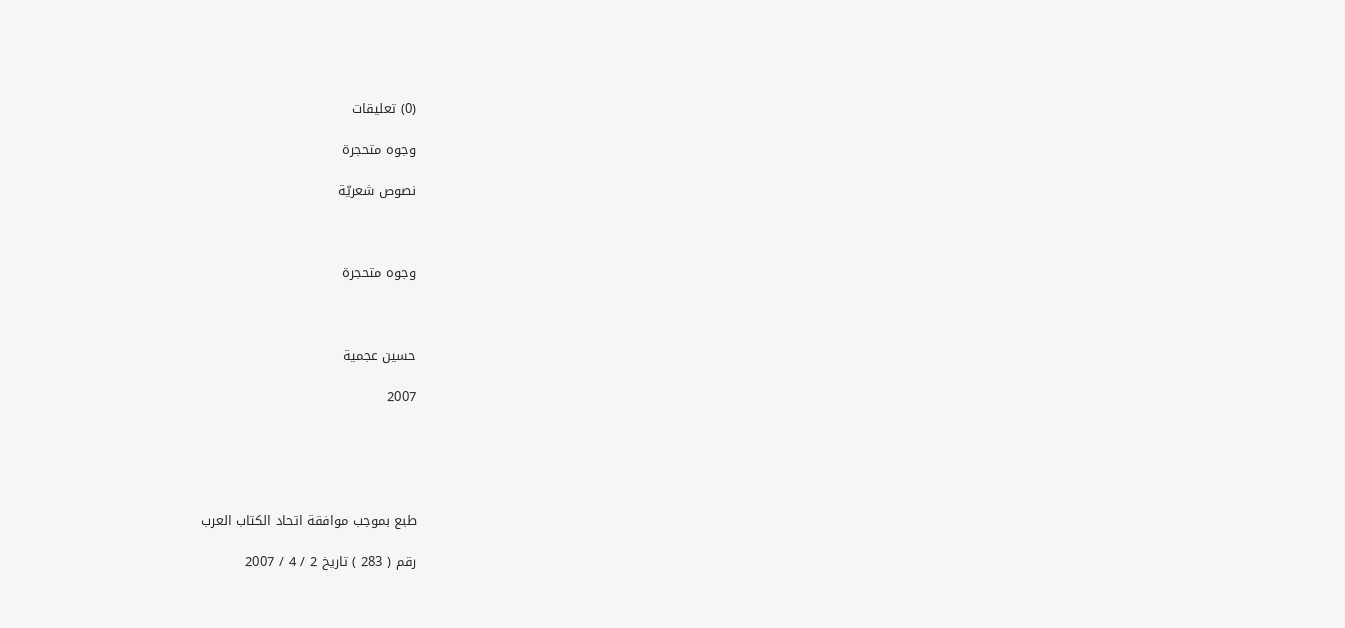(0) تعليقات

وجوه متحجرة

نصوص شعريّة



وجوه متحجرة



حسين عجمية

2007





طبع بموجب موافقة اتحاد الكتاب العرب

رقم ( 283 ) تاريخ 2 / 4 / 2007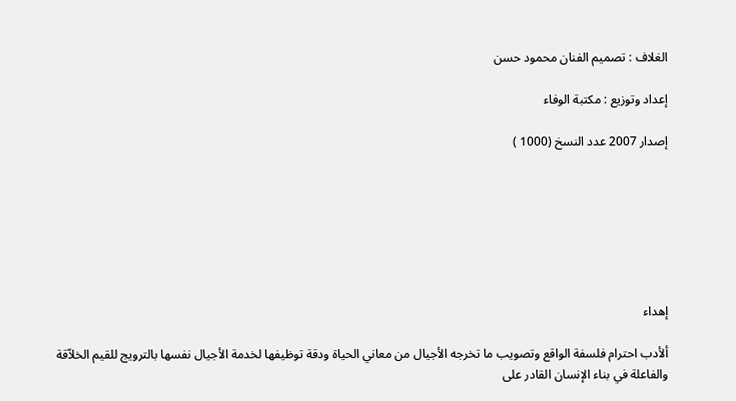الغلاف : تصميم الفنان محمود حسن

إعداد وتوزيع : مكتبة الوفاء

إصدار 2007 عدد النسخ (1000 )







إهداء

ألأدب احترام فلسفة الواقع وتصويب ما تخرجه الأجيال من معاني الحياة ودقة توظيفها لخدمة الأجيال نفسها بالترويج للقيم الخلاّقة  والفاعلة في بناء الإنسان القادر على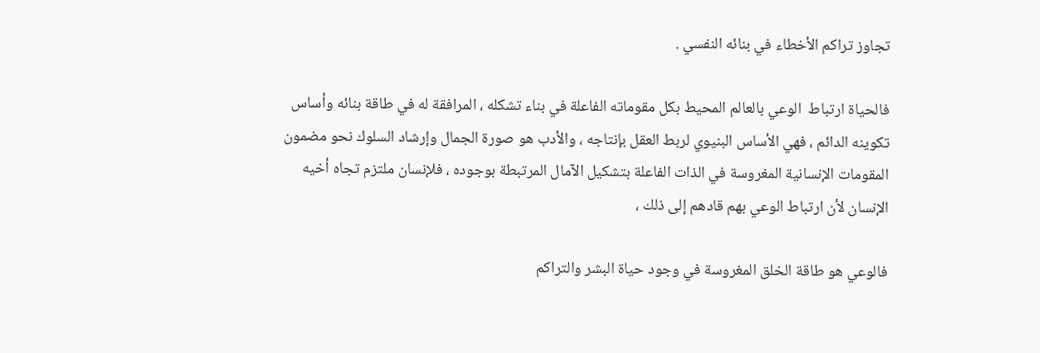تجاوز تراكم الأخطاء في بنائه النفسي .

فالحياة ارتباط  الوعي بالعالم المحيط بكل مقوماته الفاعلة في بناء تشكله ، المرافقة له في طاقة بنائه وأساس تكوينه الدائم ، فهي الأساس البنيوي لربط العقل بإنتاجه ، والأدب هو صورة الجمال وإرشاد السلوك نحو مضمون المقومات الإنسانية المغروسة في الذات الفاعلة بتشكيل الآمال المرتبطة بوجوده ، فلإنسان ملتزم تجاه أخيه الإنسان لأن ارتباط الوعي بهم قادهم إلى ذلك ،

فالوعي هو طاقة الخلق المغروسة في وجود حياة البشر والتراكم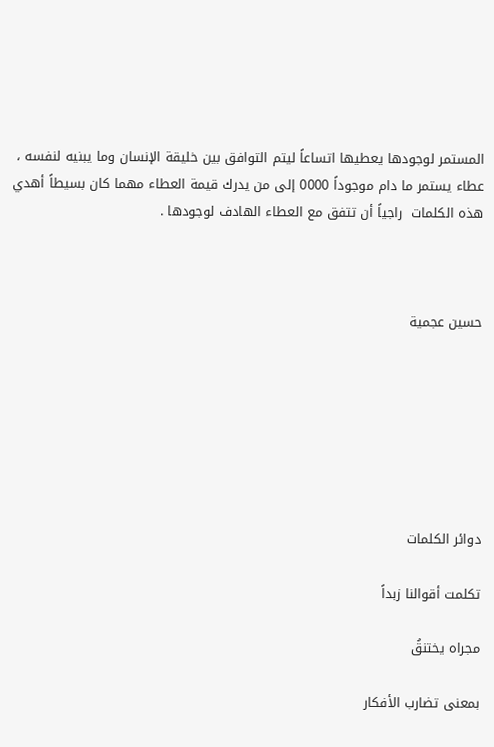المستمر لوجودها يعطيها اتساعاً ليتم التوافق بين خليقة الإنسان وما يبنيه لنفسه ، عطاء يستمر ما دام موجوداً 0000 إلى من يدرك قيمة العطاء مهما كان بسيطاً أهدي هذه الكلمات  راجياً أن تتفق مع العطاء الهادف لوجودها .



حسين عجمية







دوائر الكلمات

تكلمت أقوالنا زبداً

مجراه يختنقُ

بمعنى تضارب الأفكار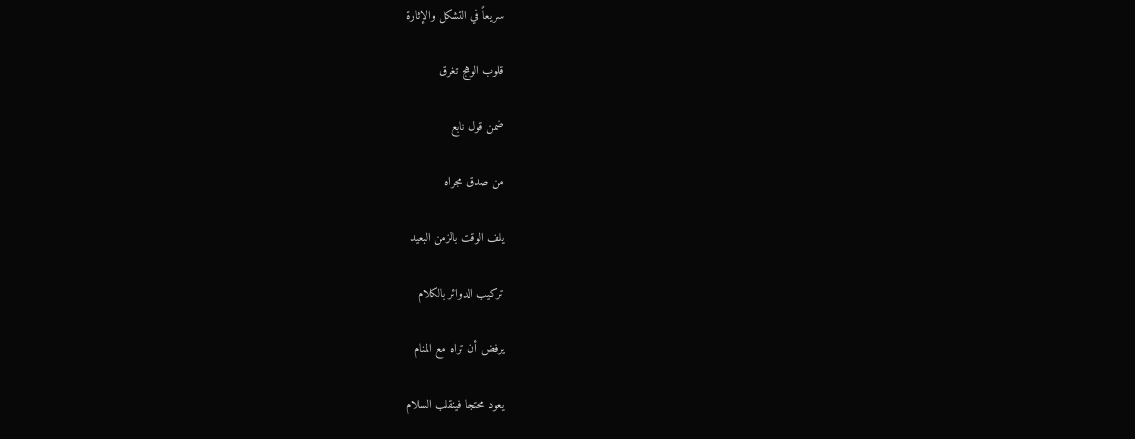سريعاً في التشكل والإثارة

قلوب الوهج تغرق

ضمن قول نابع

من صدق مجراه

يلف الوقت بالزمن البعيد

تركيب الدوائر بالكلام

يرفض أن تراه مع المنام

يعود محتجا فينقلب السلام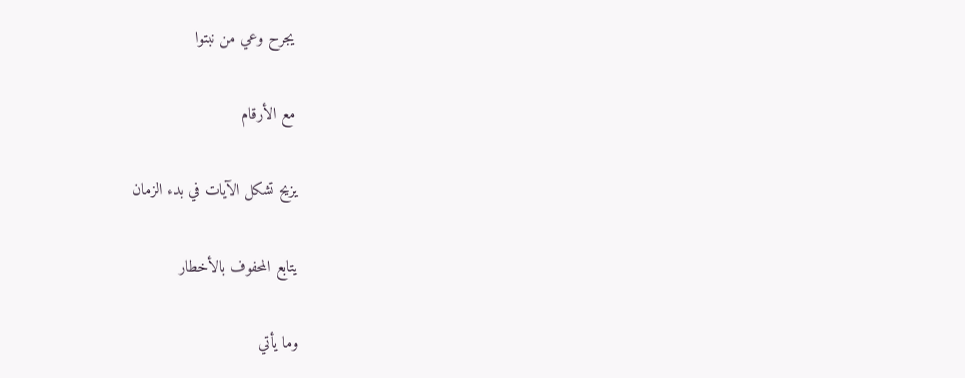يجرح وعي من نبتوا

مع الأرقام

يزيح تشكل الآيات في بدء الزمان

يتابع المحفوف بالأخطار

وما يأتي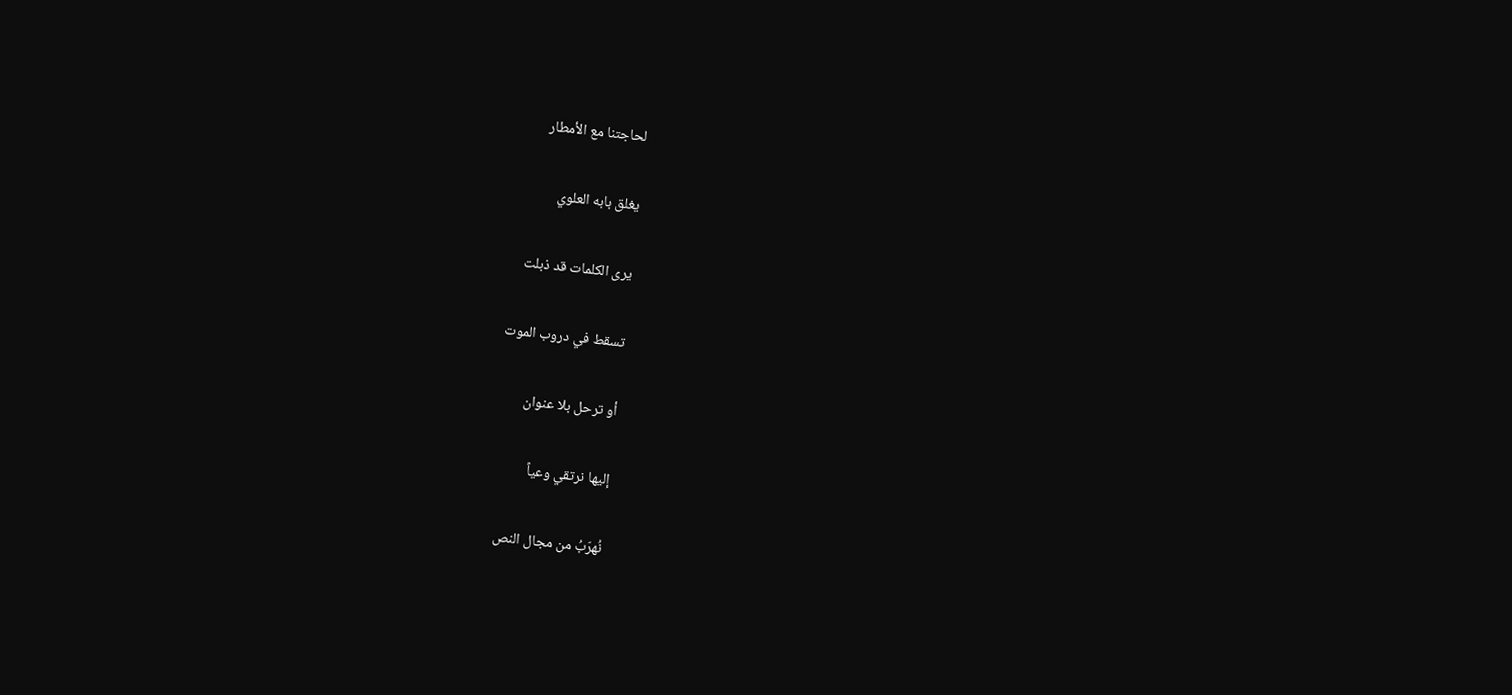لحاجتنا مع الأمطار

يغلق بابه العلوي

يرى الكلمات قد ذبلت

تسقط في دروب الموت

أو ترحل بلا عنوان

إليها نرتقي وعياً

نُهرّبُ من مجال النص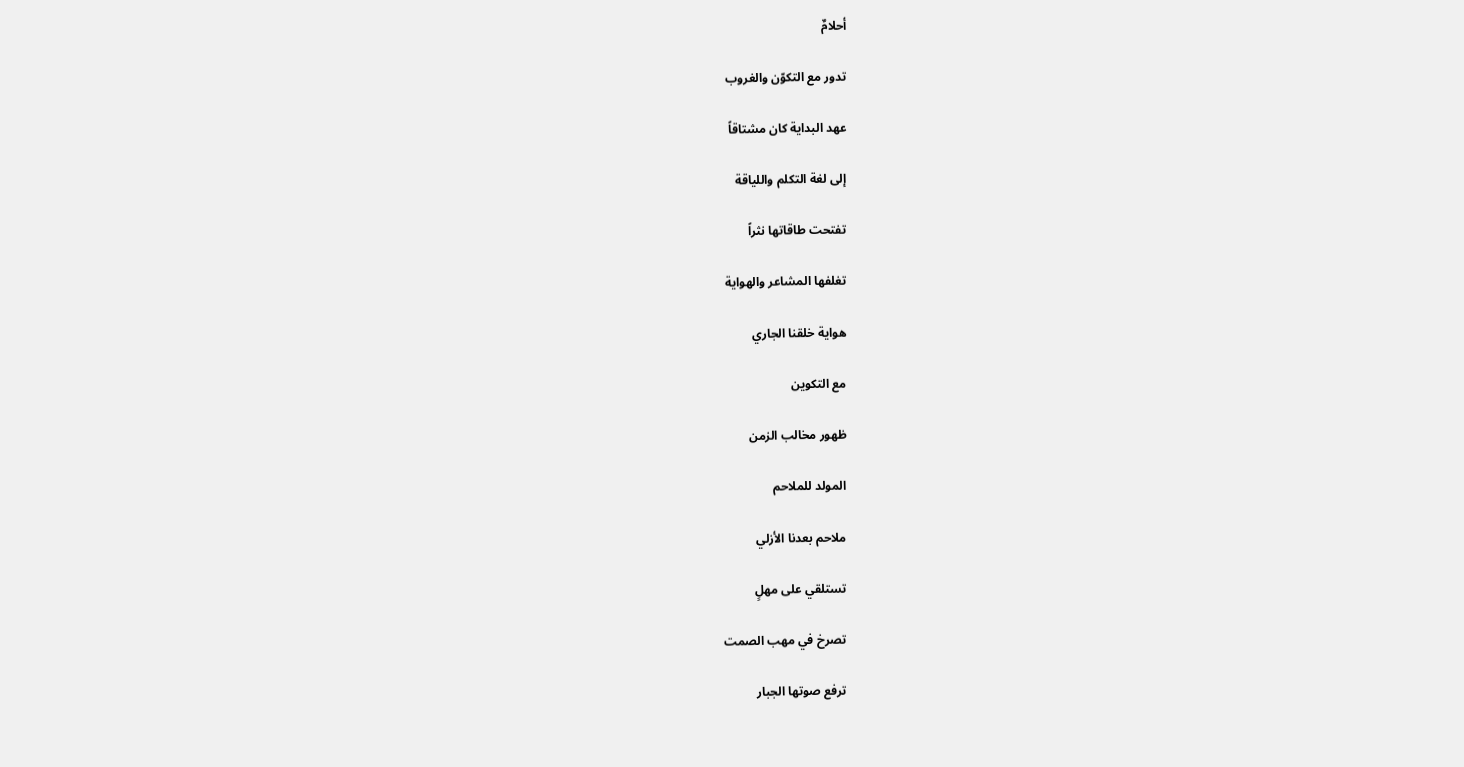أحلامٌ

تدور مع التكوّن والغروب

عهد البداية كان مشتاقاً

إلى لغة التكلم واللياقة

تفتحت طاقاتها نثراً

تغلفها المشاعر والهواية

هواية خلقنا الجاري

مع التكوين

ظهور مخالب الزمن

المولد للملاحم

ملاحم بعدنا الأزلي

تستلقي على مهلٍ

تصرخ في مهب الصمت

ترفع صوتها الجبار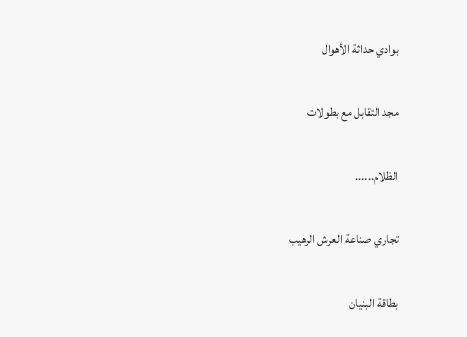بوادي حداثة الأهوال

مجد التقابل مع بطولات

الظلام......

تجاري صناعة العرش الرهيب

بطاقة البنيان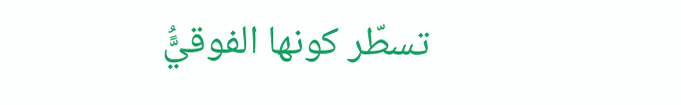تسطّر كونها الفوقيًُّ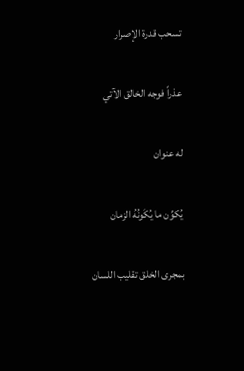تسحب قدرة الإصرار

عذراً فوجه الخالق الآتي

له عنوان

يُكوِّن ما يُكَونُهُ الزمان

بمجرى الخلق تقليب اللسان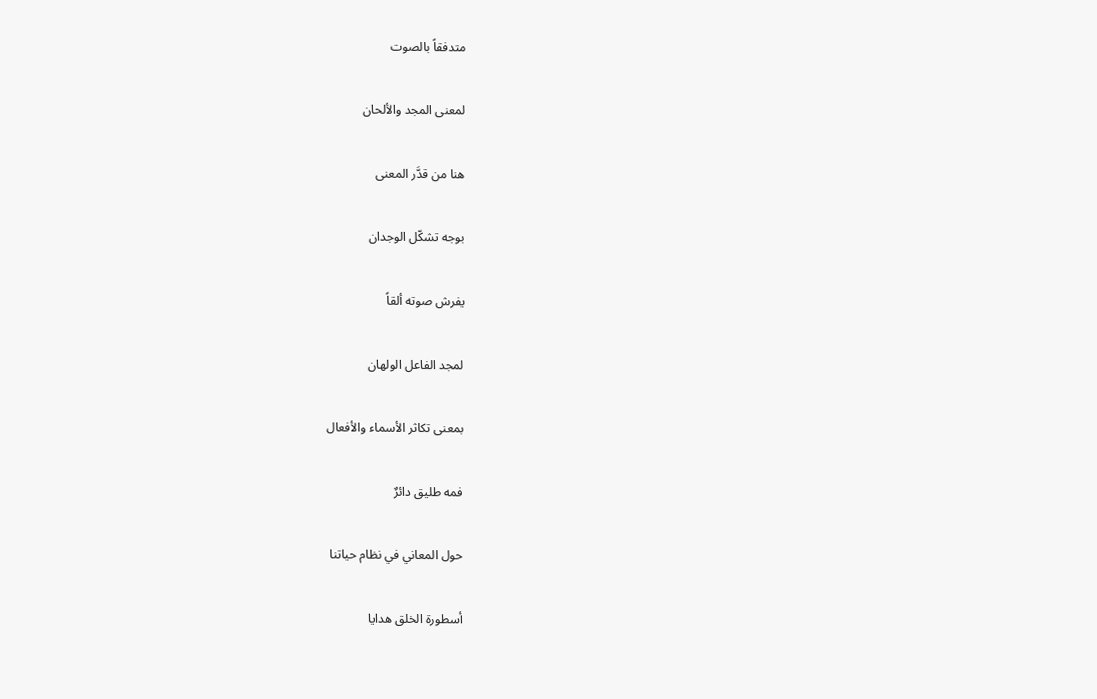متدفقاً بالصوت

لمعنى المجد والألحان

هنا من قدَّر المعنى

بوجه تشكّل الوجدان

يفرش صوته ألقاً

لمجد الفاعل الولهان

بمعنى تكاثر الأسماء والأفعال

فمه طليق دائرٌ

حول المعاني في نظام حياتنا

أسطورة الخلق هدايا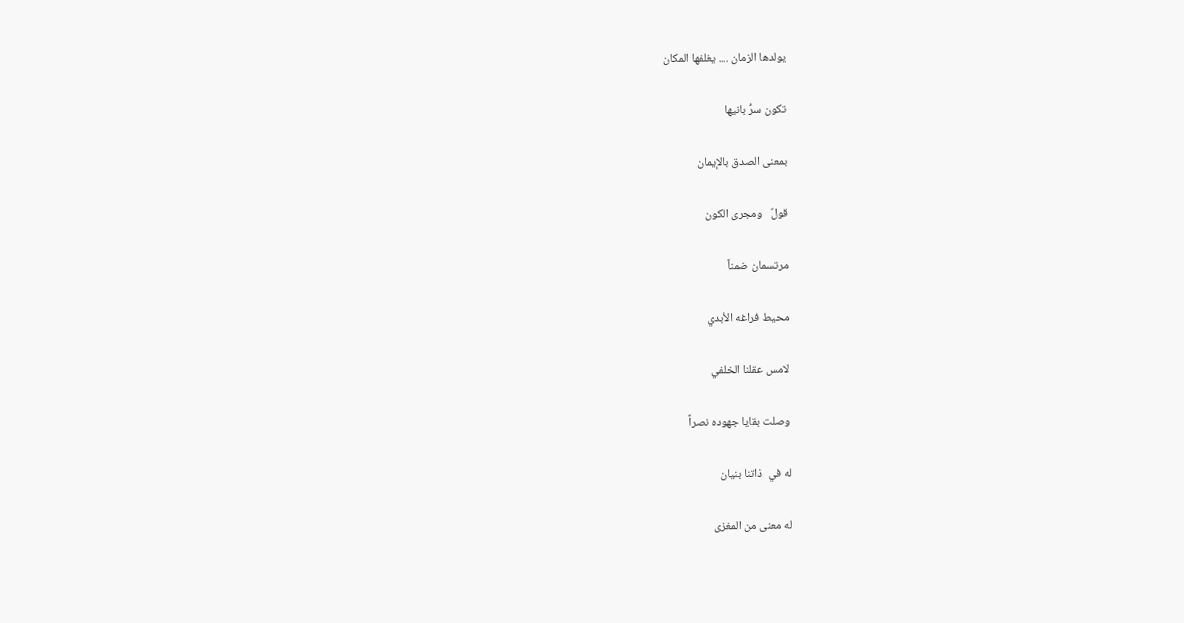يولدها الزمان .... يغلفها المكان

تكون سرُّ بانيها

بمعنى الصدق بالإيمان

قولٌ   ومجرى الكون

مرتسمان ضمناً

محيط فراغه الأبدي

لامس عقلنا الخلفي

وصلت بقايا جهوده نصراً

له في  ذاتنا بنيان

له معنى من المغزى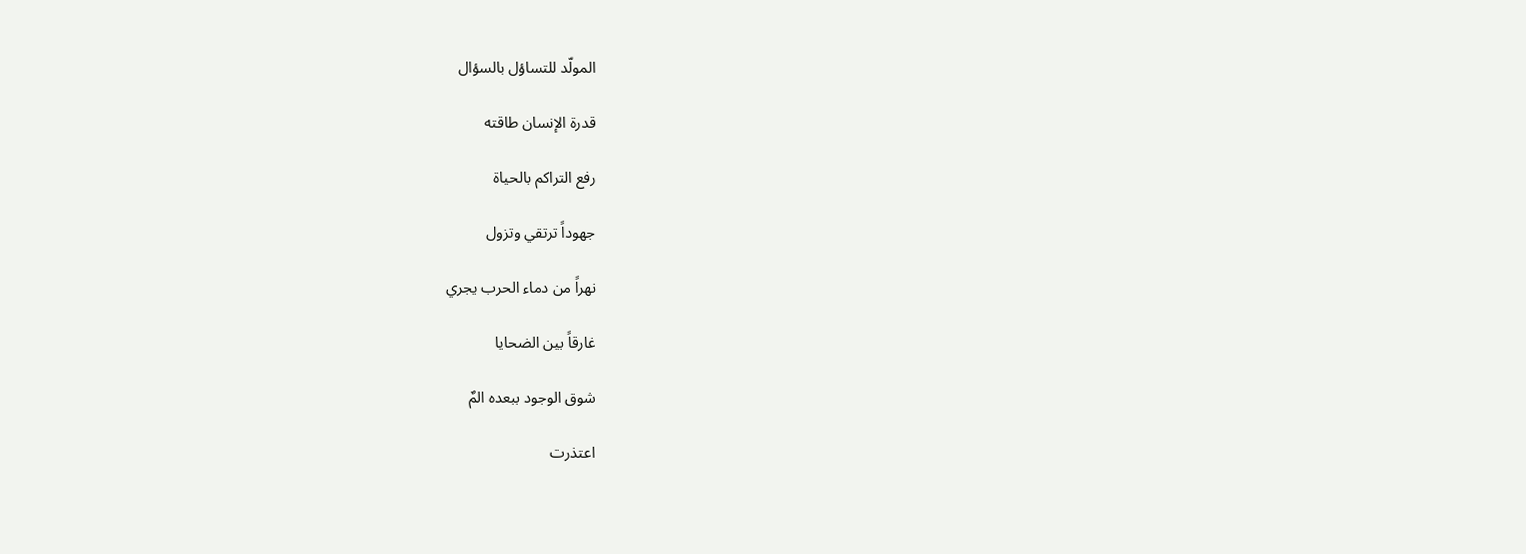المولّد للتساؤل بالسؤال

قدرة الإنسان طاقته

رفع التراكم بالحياة

جهوداً ترتقي وتزول

نهراً من دماء الحرب يجري

غارقاً بين الضحايا

شوق الوجود ببعده المٌ

اعتذرت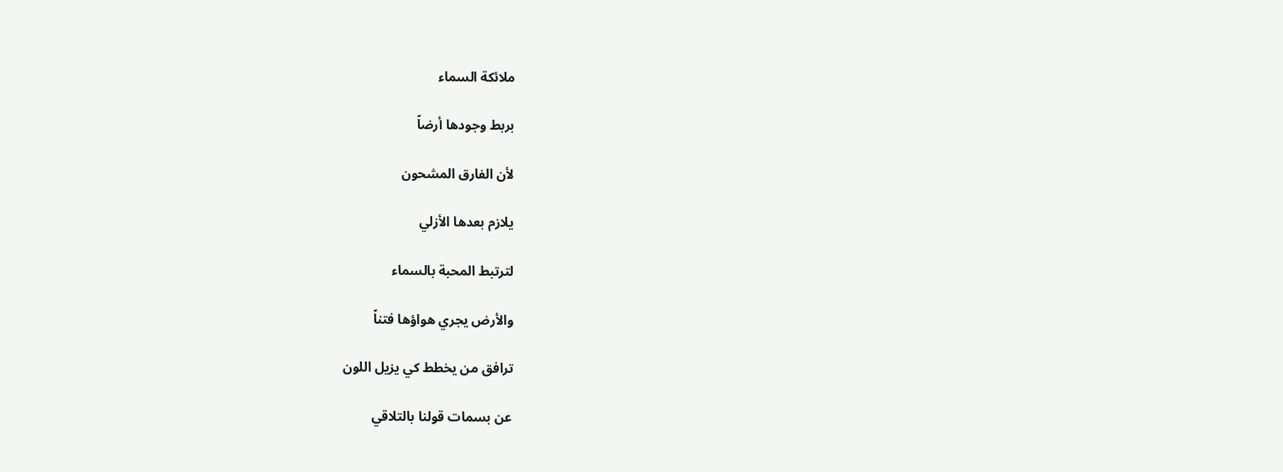ملائكة السماء

بربط وجودها أرضاً

لأن الفارق المشحون

يلازم بعدها الأزلي

لترتبط المحبة بالسماء

والأرض يجري هواؤها فتناً

ترافق من يخطط كي يزيل اللون

عن بسمات قولنا بالتلاقي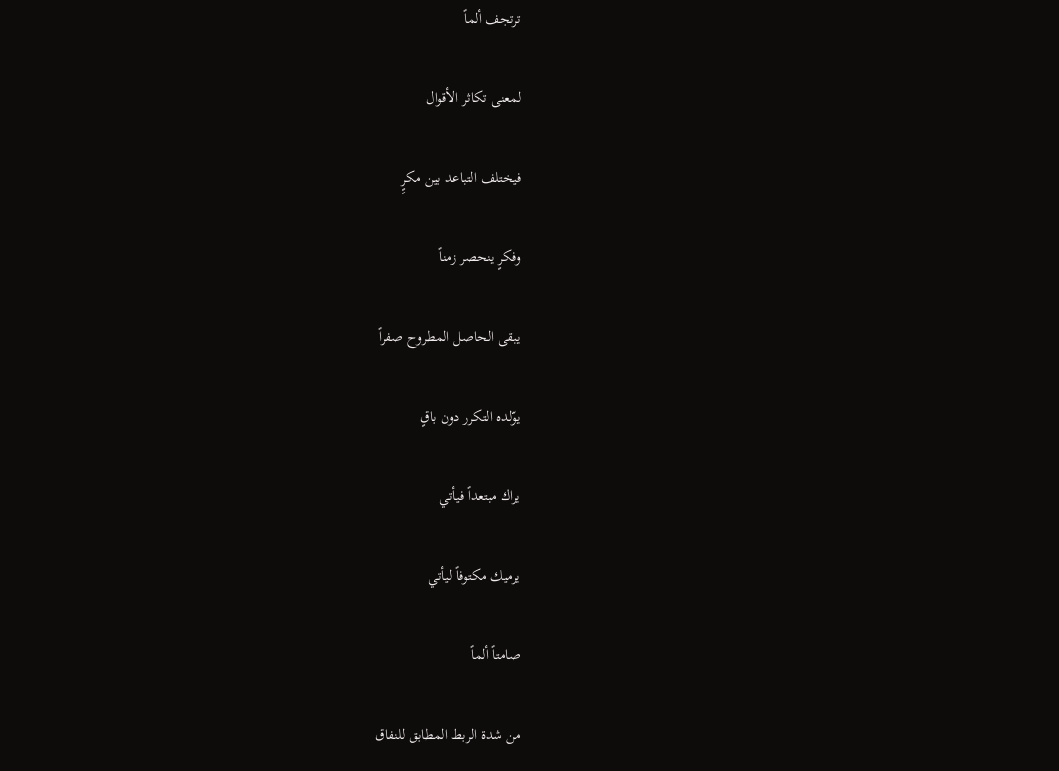ترتجف ألماً

لمعنى تكاثر الأقوال

فيختلف التباعد بين مكرٍِ

وفكرٍ ينحصر زمناً

يبقى الحاصل المطروح صفراً

يوّلده التكرر دون باقٍ

يراك مبتعداً فيأتي

يرميك مكتوفاً ليأتي

صامتاً ألماً

من شدة الربط المطابق للنفاق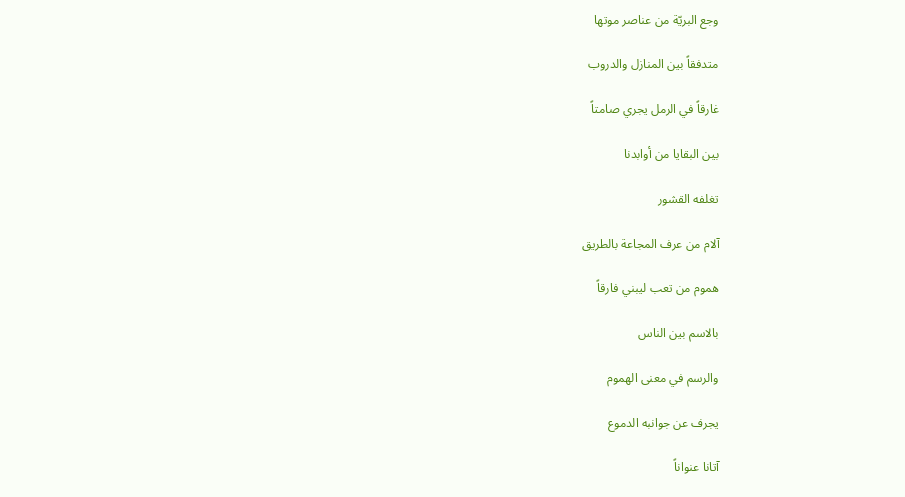وجع البريّة من عناصر موتها

متدفقاً بين المنازل والدروب

غارقاً في الرمل يجري صامتاً

بين البقايا من أوابدنا

تغلفه القشور

آلام من عرف المجاعة بالطريق

هموم من تعب ليبني فارقاً

بالاسم بين الناس

والرسم في معنى الهموم

يجرف عن جوانبه الدموع

آتانا عنواناً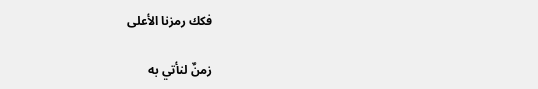فكك رمزنا الأعلى

زمنٌ لنأتي به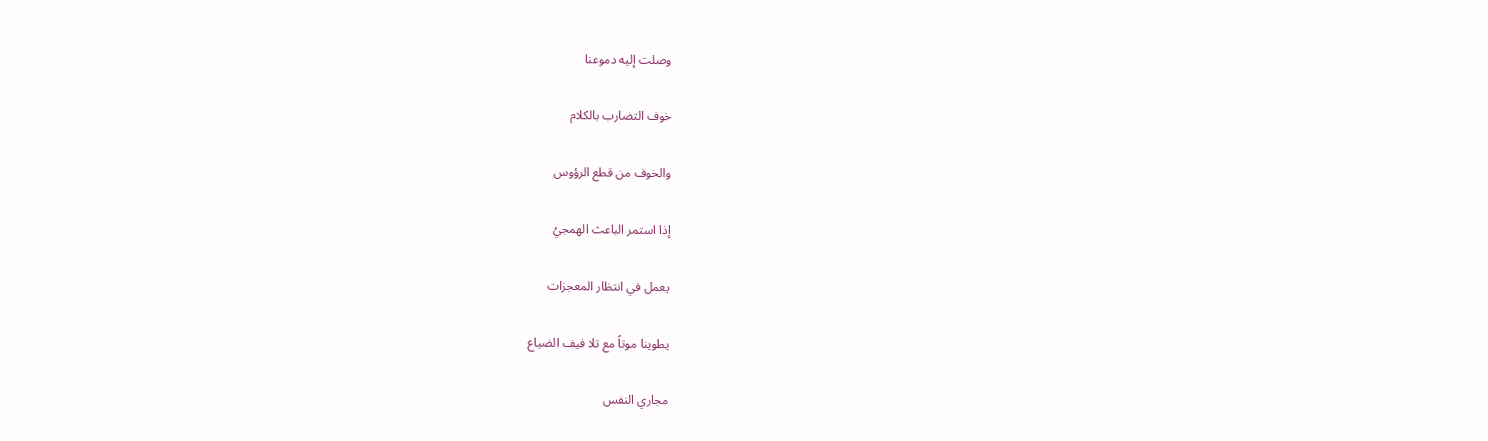وصلت إليه دموعنا

خوف التضارب بالكلام

والخوف من قطع الرؤوس

إذا استمر الباعث الهمجيُ

يعمل في انتظار المعجزات

يطوينا موتاً مع تلا فيف الضياع

مجاري النفس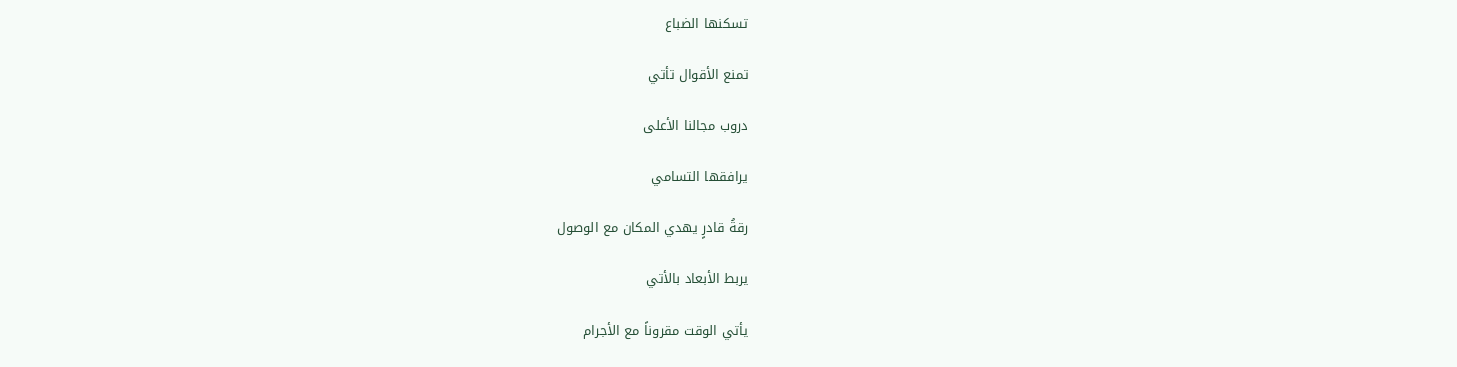تسكنها الضباع

تمنع الأقوال تأتي

دروب مجالنا الأعلى

يرافقها التسامي

رقةُ قادرٍ يهدي المكان مع الوصول

يربط الأبعاد بالأتي

يأتي الوقت مقروناً مع الأجرام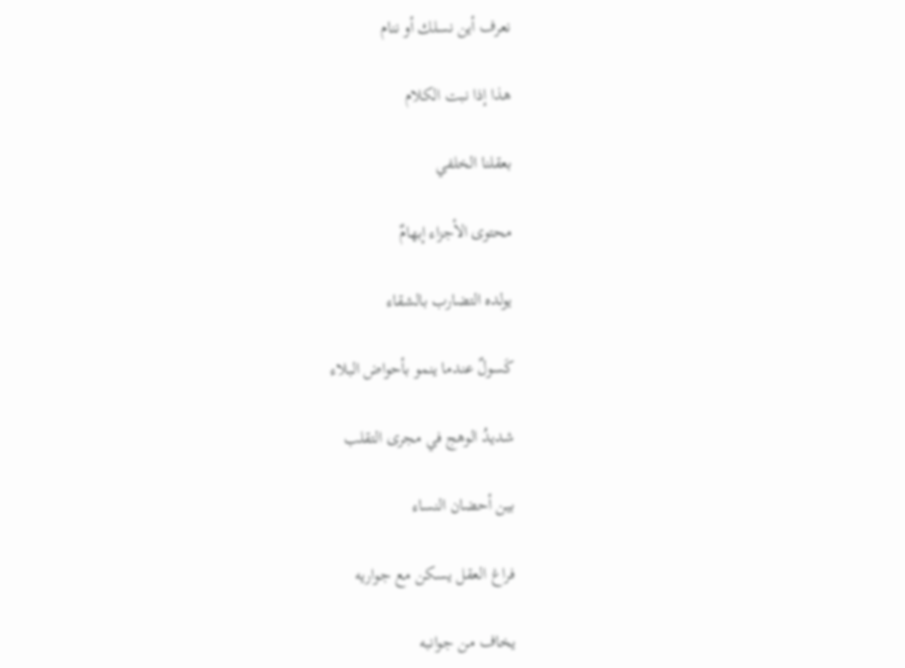نعرف أين نسلك أو ننام

هذا إذا نبت الكلام

بعقلنا الخلفي

محتوى الأجزاء إبهامٌ

يولده التضارب بالشقاء

كَسولٌ عندما ينمو بأحواض البلاء

شديدُ الوهج في مجرى التقلب

بين أحضان النساء

فراغ العقل يسكن مع جواريه

يخاف من جوانبه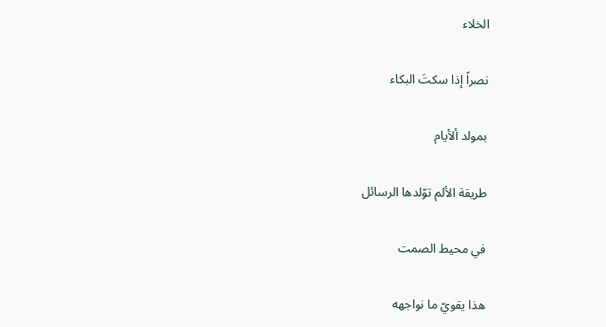الخلاء

نصراً إذا سكتَ البكاء

بمولد ألأيام

طريقة الألم توّلدها الرسائل

في محيط الصمت

هذا يقويّ ما نواجهه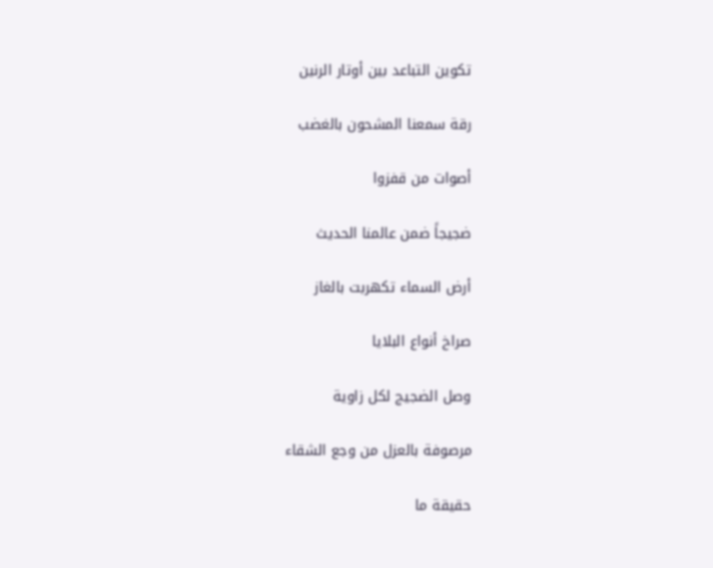تكوين التباعد بين أوتار الرنين

رقة سمعنا المشحون بالغضب

أصوات من قفزوا

ضجيجاً ضمن عالمنا الحديث

أرض السماء تكهربت بالغاز

صراخ أنواع البلايا

وصل الضجيج لكل زاوية

مرصوفة بالعزل من وجع الشقاء

حقيقة ما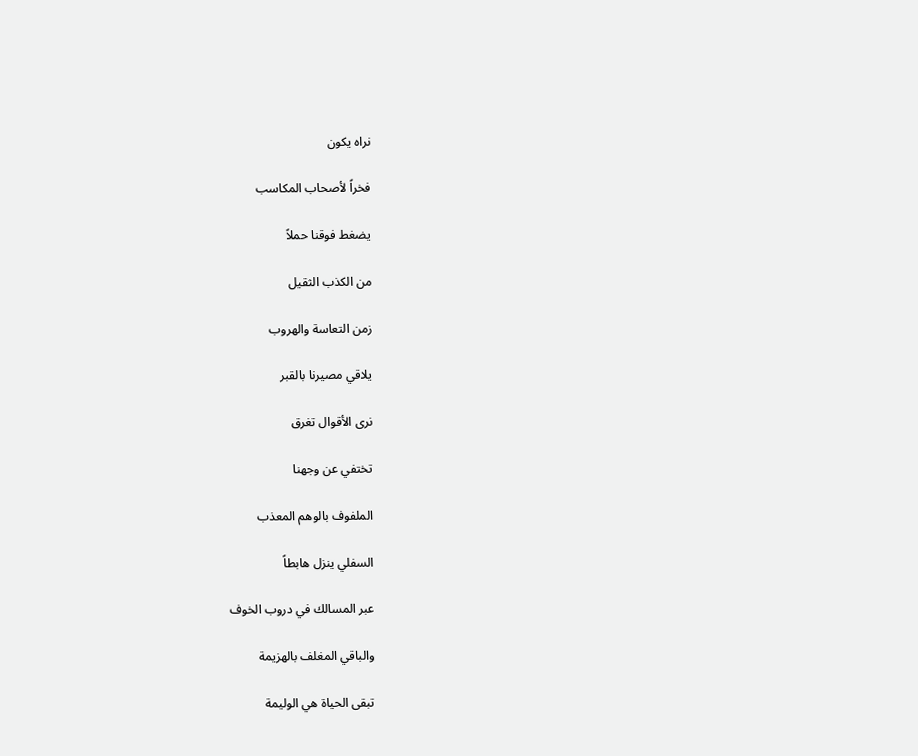نراه يكون

فخراً لأصحاب المكاسب

يضغط فوقنا حملاً

من الكذب الثقيل

زمن التعاسة والهروب

يلاقي مصيرنا بالقبر

نرى الأقوال تغرق

تختفي عن وجهنا

الملفوف بالوهم المعذب

السفلي ينزل هابطاً

عبر المسالك في دروب الخوف

والباقي المغلف بالهزيمة

تبقى الحياة هي الوليمة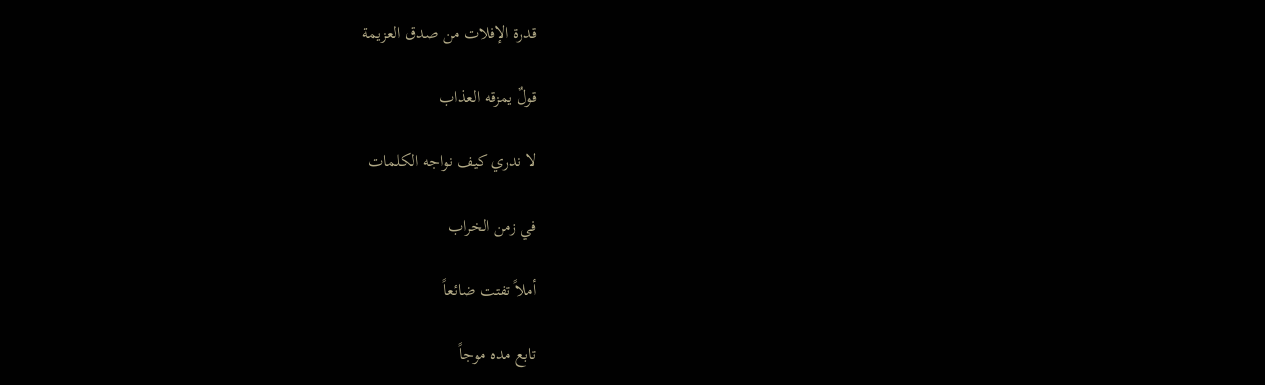قدرة الإفلات من صدق العزيمة

قولٌ يمزقه العذاب

لا ندري كيف نواجه الكلمات

في زمن الخراب

أملاً تفتت ضائعاً

تابع مده موجاً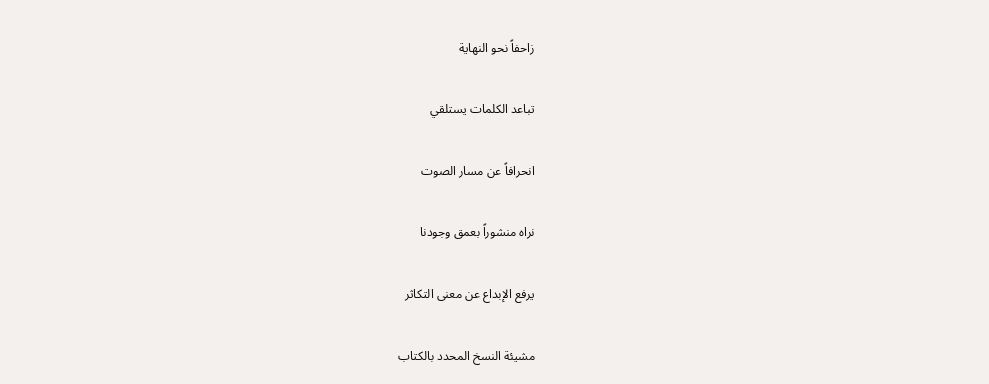زاحفاً نحو النهاية

تباعد الكلمات يستلقي

انحرافاً عن مسار الصوت

نراه منشوراً بعمق وجودنا

يرفع الإبداع عن معنى التكاثر

مشيئة النسخ المحدد بالكتاب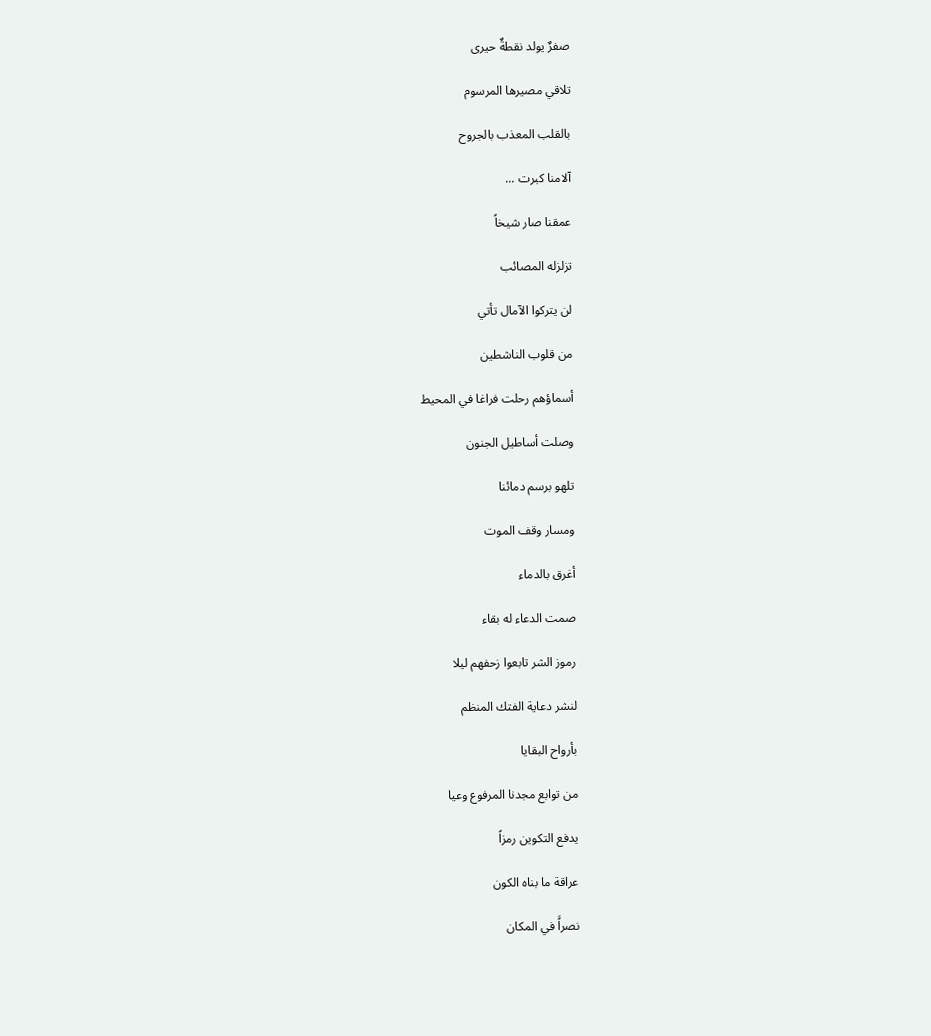صفرٌ يولد نقطةٌ حيرى

تلاقي مصيرها المرسوم

بالقلب المعذب بالجروح

آلامنا كبرت ...

عمقنا صار شيخاً

تزلزله المصائب

لن يتركوا الآمال تأتي

من قلوب الناشطين

أسماؤهم رحلت فراغا في المحيط

وصلت أساطيل الجنون

تلهو برسم دمائنا

ومسار وقف الموت

أغرق بالدماء

صمت الدعاء له بقاء

رموز الشر تابعوا زحفهم ليلا

لنشر دعاية الفتك المنظم

بأرواح البقايا

من توابع مجدنا المرفوع وعيا

يدفع التكوين رمزاً

عراقة ما بناه الكون

نصراًَ في المكان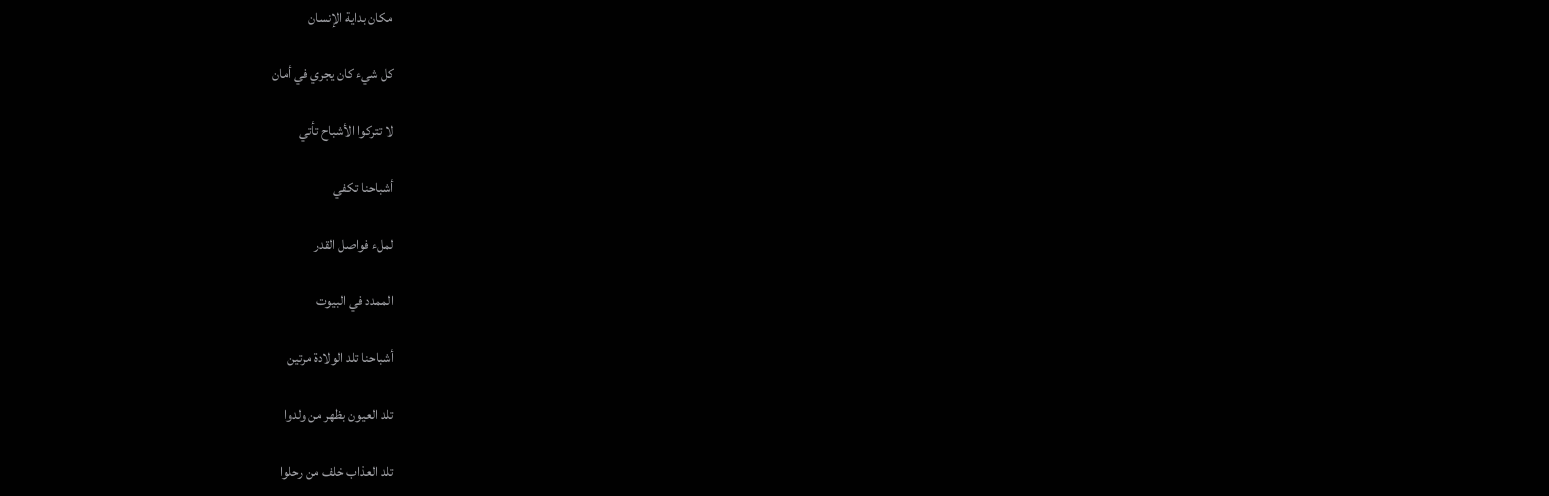مكان بداية الإنسان

كل شيء كان يجري في أمان

لا تتركوا الأشباح تأتي

أشباحنا تكفي

لملء فواصل القدر

الممدد في البيوت

أشباحنا تلد الولادة مرتين

تلد العيون بظهر من ولدوا

تلد العذاب خلف من رحلوا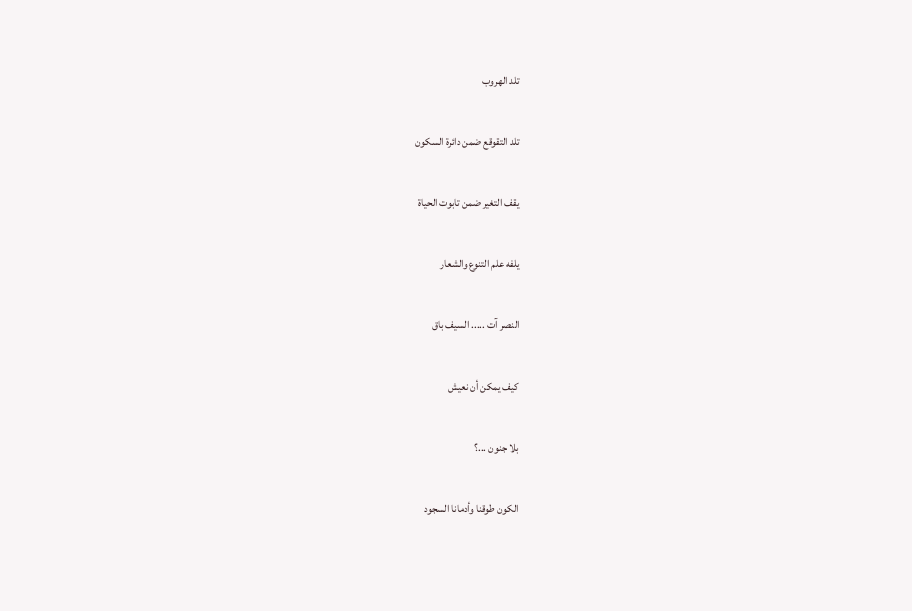تلد الهروب

تلد التقوقع ضمن دائرة السكون

يقف التغير ضمن تابوت الحياة

يلفه علم التنوع والشعار

النصر آت ..... السيف باق

كيف يمكن أن نعيش

بلا جنون ...؟

الكون طوقنا وأدمانا السجود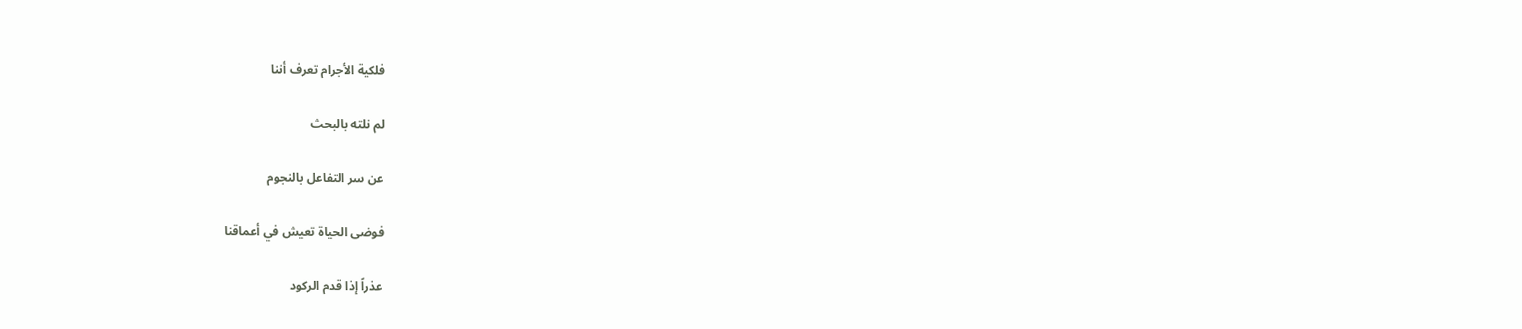فلكية الأجرام تعرف أننا

لم نلته بالبحث

عن سر التفاعل بالنجوم

فوضى الحياة تعيش في أعماقنا

عذراً إذا قدم الركود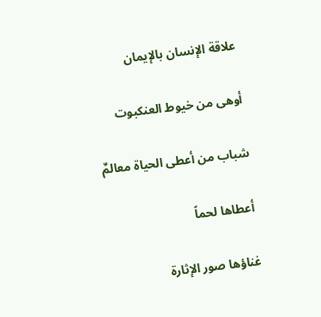علاقة الإنسان بالإيمان

أوهى من خيوط العنكبوت

شباب من أعطى الحياة معالمٌ

أعطاها لحماً

غناؤها صور الإثارة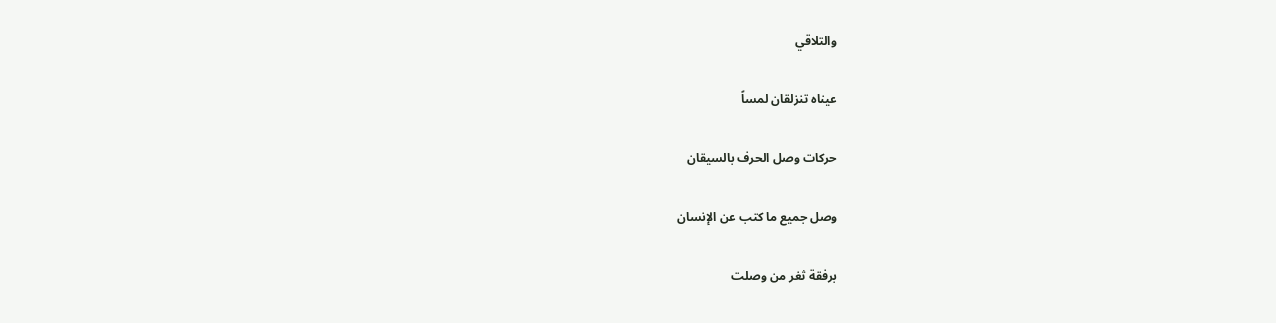والتلاقي

عيناه تنزلقان لمساً

حركات وصل الحرف بالسيقان

وصل جميع ما كتب عن الإنسان

برفقة ثغر من وصلت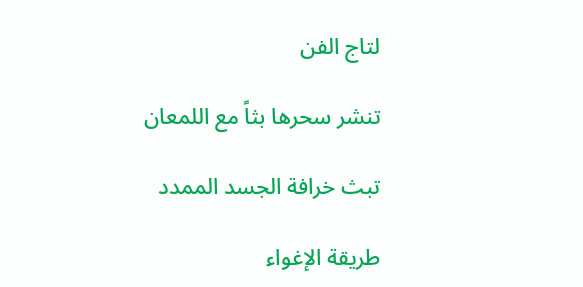لتاج الفن

تنشر سحرها بثاً مع اللمعان

تبث خرافة الجسد الممدد

طريقة الإغواء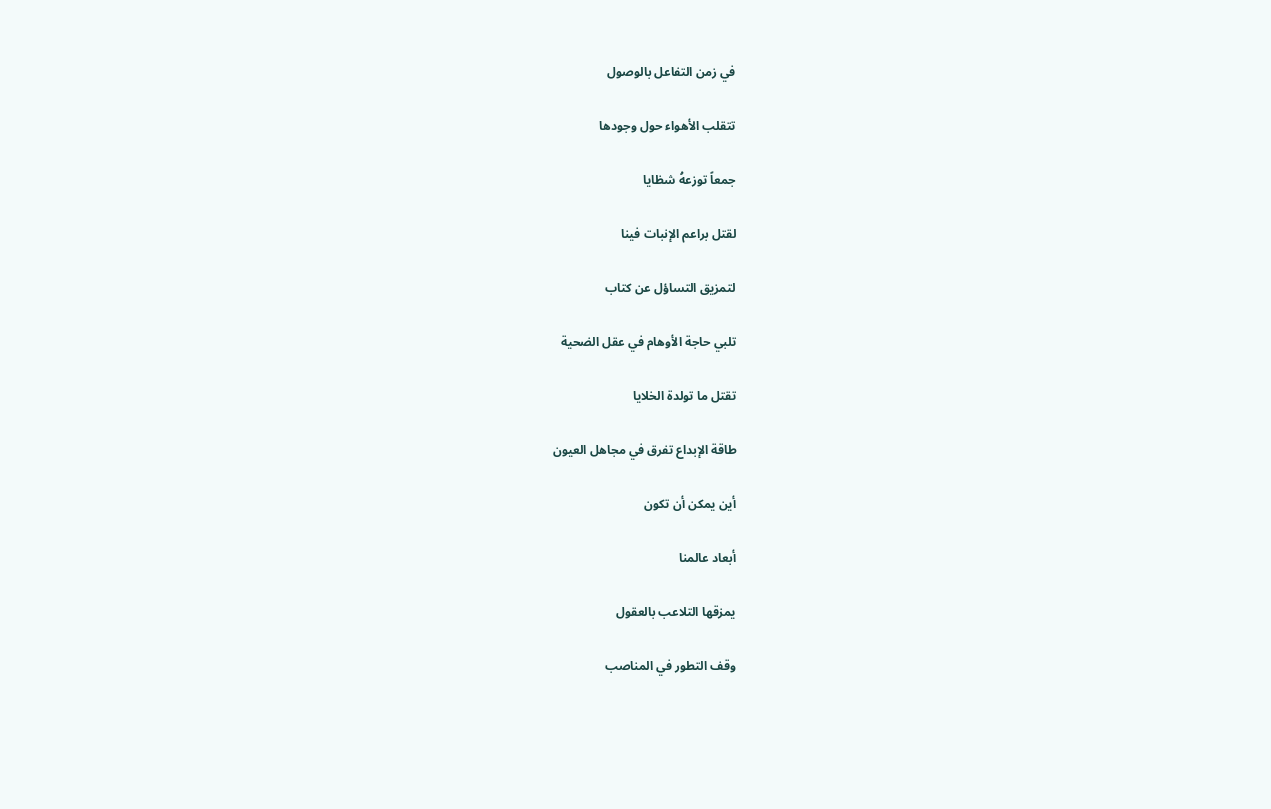في زمن التفاعل بالوصول

تتقلب الأهواء حول وجودها

جمعاً توزعهُ شظايا

لقتل براعم الإنبات فينا

لتمزيق التساؤل عن كتاب

تلبي حاجة الأوهام في عقل الضحية

تقتل ما تولدة الخلايا

طاقة الإبداع تفرق في مجاهل العيون

أين يمكن أن تكون

أبعاد عالمنا

يمزقها التلاعب بالعقول

وقف التطور في المناصب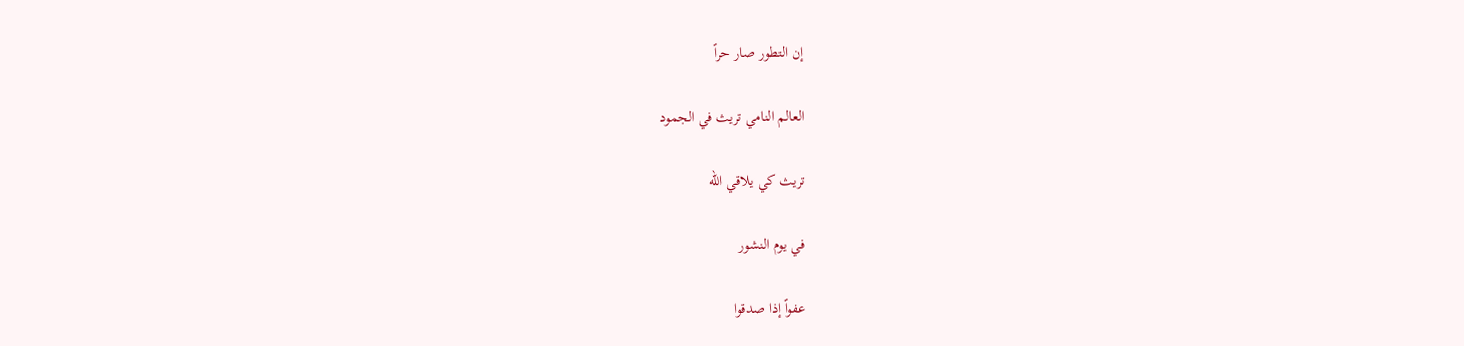إن التطور صار حراً

العالم النامي تريث في الجمود

تريث كي يلاقي الله

في يوم النشور

عفواً إذا صدقوا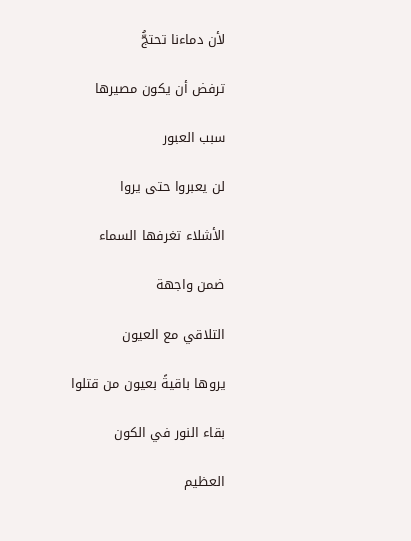لأن دماءنا تحتجُّ

ترفض أن يكون مصيرها

سبب العبور

لن يعبروا حتى يروا

الأشلاء تغرفها السماء

ضمن واجهة

التلاقي مع العيون

يروها باقيةً بعيون من قتلوا

بقاء النور في الكون

العظيم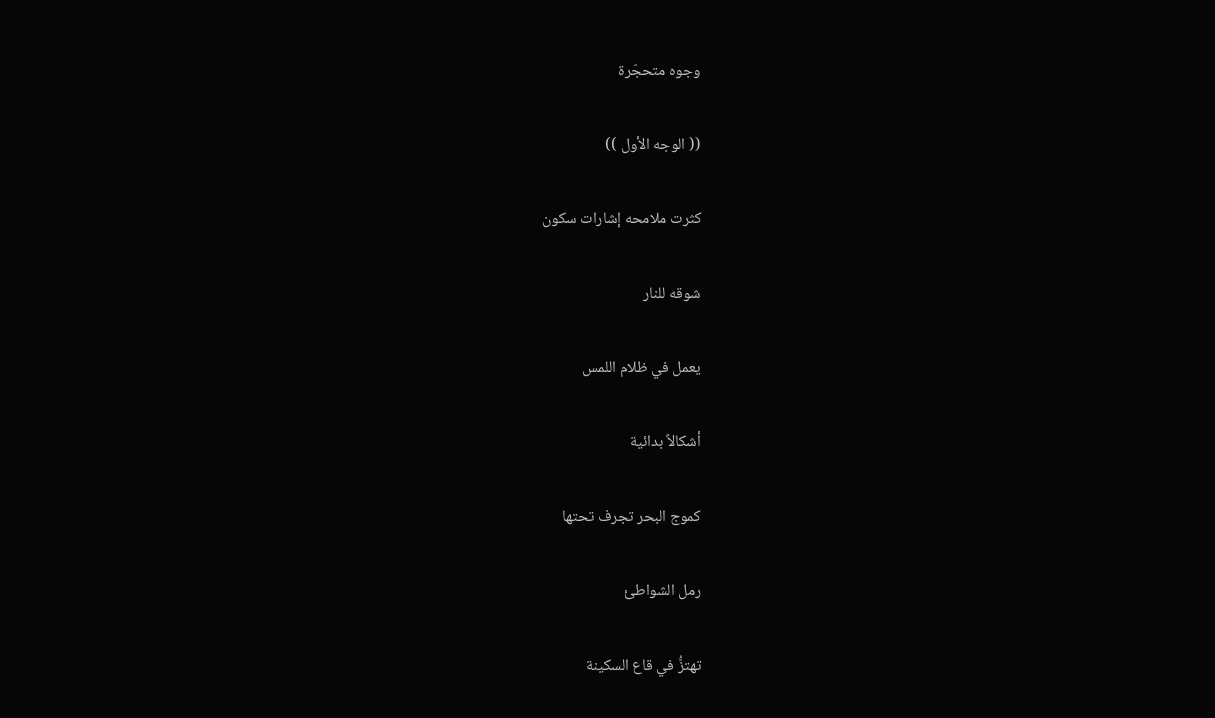وجوه متحجّرة

(( الوجه الأول ))

كثرت ملامحه إشارات سكون

شوقه للنار

يعمل في ظلام اللمس

أشكالاً بدائية

كموج البحر تجرف تحتها

رمل الشواطئ

تهتزُّ في قاع السكينة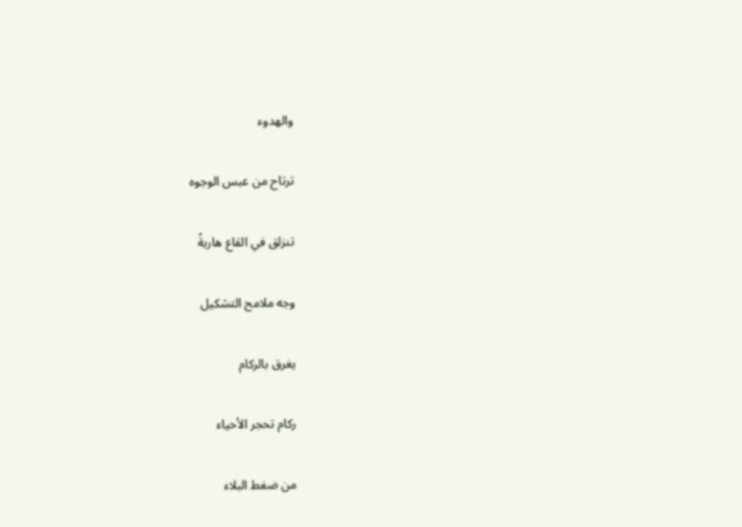والهدوء

ترتاح من عبس الوجوه

تنزلق في القاع هاربةً

وجه ملامح التشكيل

يغرق بالركام

ركام تحجر الأحياء

من ضغط البلاء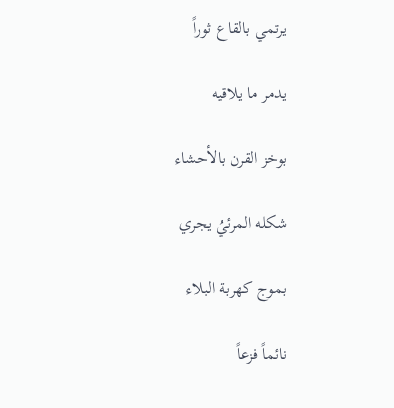يرتمي بالقاع ثوراً

يدمر ما يلاقيه

بوخز القرن بالأحشاء

شكله المرئيُ يجري

بموج كهربة البلاء

نائماً فزعاً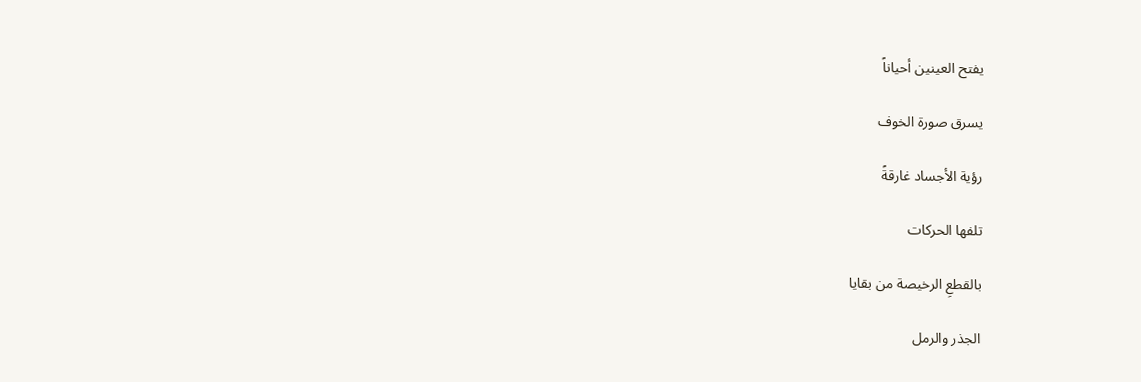يفتح العينين أحياناً

يسرق صورة الخوف

رؤية الأجساد غارقةً

تلفها الحركات

بالقطعِ الرخيصة من بقايا

الجذر والرمل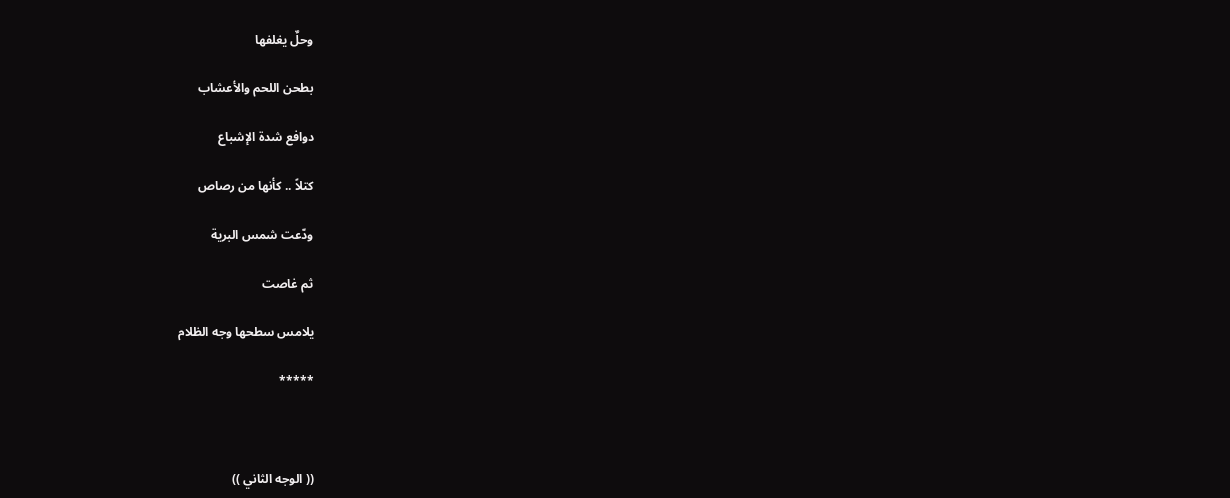وحلٌ يغلفها

بطحن اللحم والأعشاب

دوافع شدة الإشباع

كتلاً .. كأنها من رصاص

ودّعت شمس البرية

ثم غاصت

يلامس سطحها وجه الظلام

*****



(( الوجه الثاني ))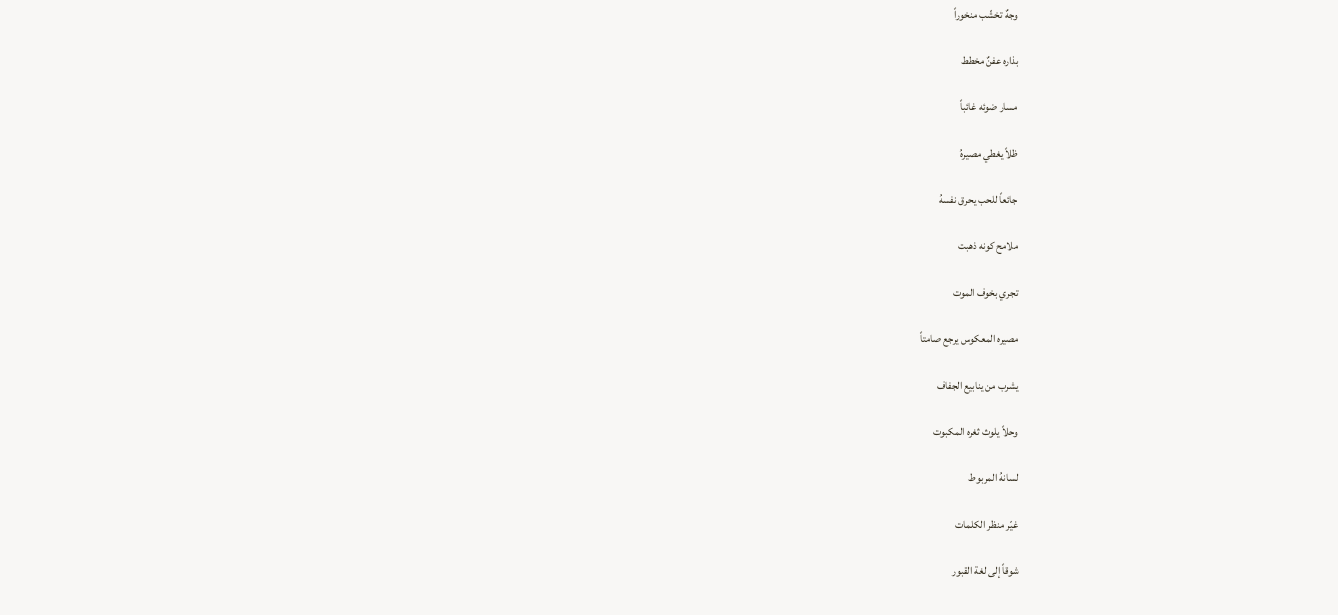وجهٌ تخشّب منخوراً

بذاره عفنٌ مخطط

مسار ضوئه غائباً

ظلاً يغطي مصيرهُ

جائعاً للحب يحرق نفسهُ

ملامح كونه ذهبت

تجري بخوف الموت

مصيره المعكوس يرجع صامتاً

يشرب من ينابيع الجفاف

وحلاً يلوث ثغره المكبوت

لسانهُ المربوط

غيّر منظر الكلمات

شوقاً إلى لغة القبور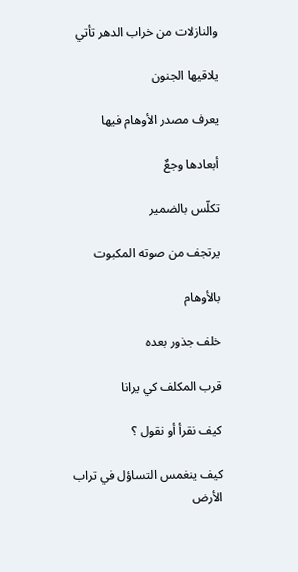والنازلات من خراب الدهر تأتي

يلاقيها الجنون

يعرف مصدر الأوهام فيها

أبعادها وجعٌ

تكلّس بالضمير

يرتجف من صوته المكبوت

بالأوهام

خلف جذور بعده

قرب المكلف كي يرانا

كيف نقرأ أو نقول ؟

كيف ينغمس التساؤل في تراب الأرض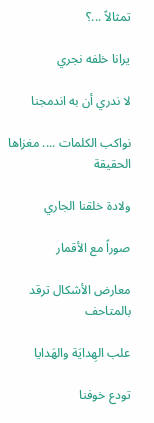تمثالاً ...؟

يرانا خلفه نجري

لا ندري أن به اندمجنا

نواكب الكلمات .... مغزاها الحقيقة

ولادة خلقنا الجاري

صوراً مع الأقمار

معارض الأشكال ترقد بالمتاحف

علب الهِدايَة والهَدايا

تودع خوفنا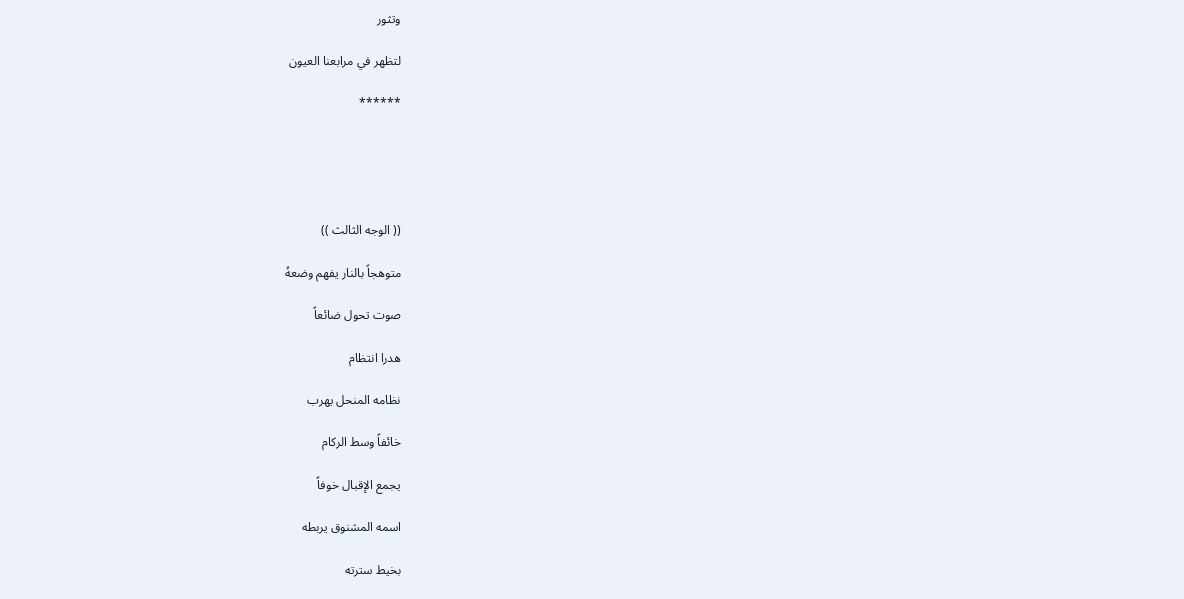وتثور

لتظهر في مرابعنا العيون

******





(( الوجه الثالث ))

متوهجاً بالنار يفهم وضعهُ

صوت تحول ضائعاً

هدرا انتظام

نظامه المنحل يهرب

خائفاً وسط الركام

يجمع الإقبال خوفاً

اسمه المشنوق يربطه

بخيط سترته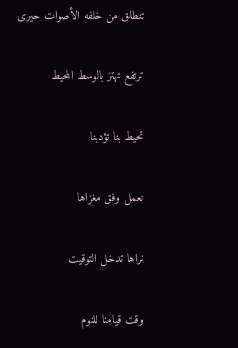تنطلق من خلفه الأصوات حيرى

ترتفع تهتز بالوسط المحيط

تحيط بنا تؤدبنا

نعمل وفق مغزاها

نراها تدخل التوقيت

وقت قيامنا للنوم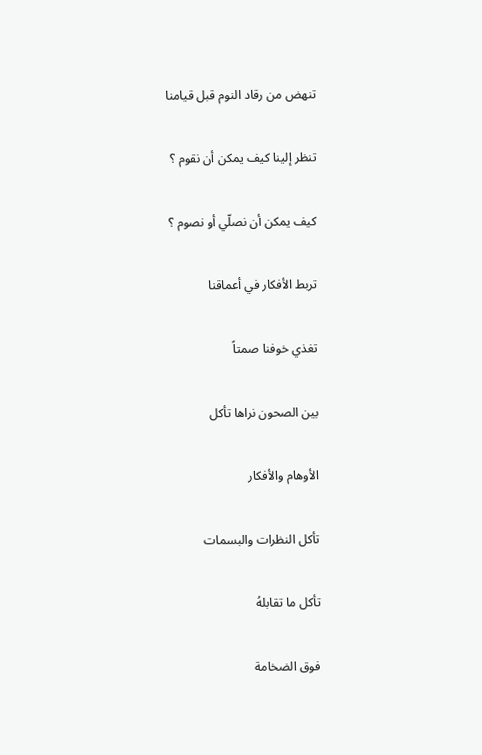تنهض من رقاد النوم قبل قيامنا

تنظر إلينا كيف يمكن أن نقوم ؟

كيف يمكن أن نصلّي أو نصوم ؟

تربط الأفكار في أعماقنا

تغذي خوفنا صمتاً

بين الصحون نراها تأكل

الأوهام والأفكار

تأكل النظرات والبسمات

تأكل ما تقابلهُ

فوق الضخامة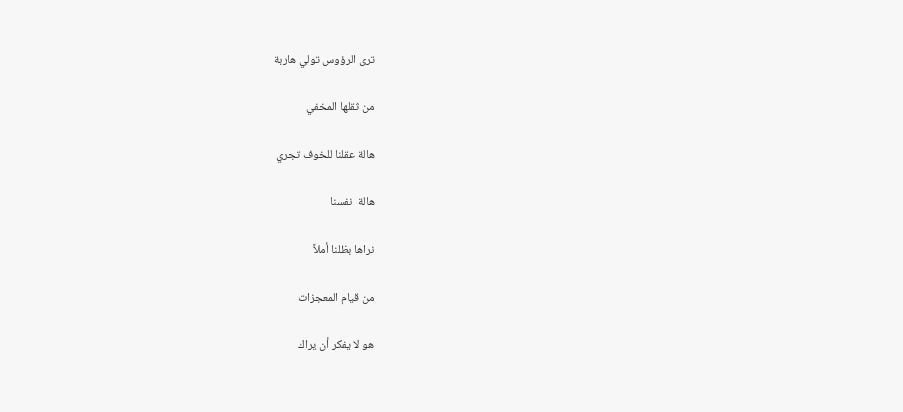ترى الرؤوس تولي هاربة

من ثقلها المخفي

هالة عقلنا للخوف تجري

هالة  نفسنا

نراها بظلنا أملاً

من قيام المعجزات

هو لا يفكر أن يراك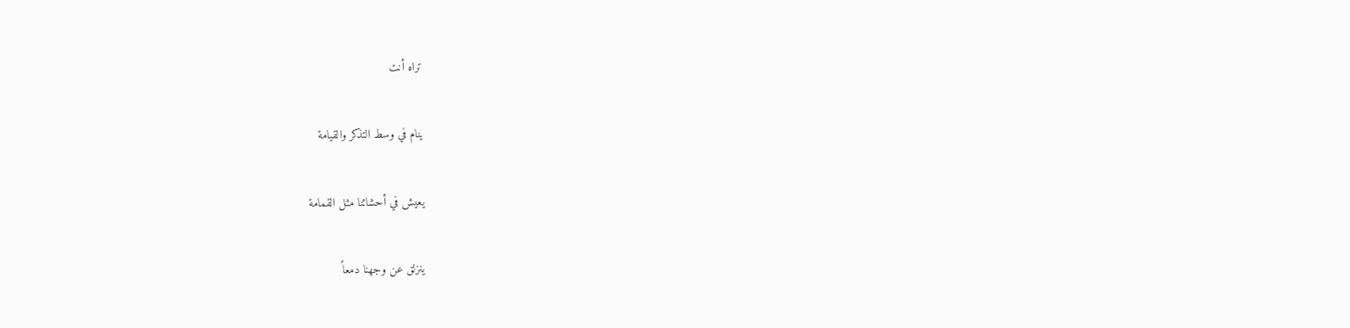تراه أنت

ينام في وسط التذكر والقيامة

يعيش في أحشائنا مثل القمامة

ينزلق عن وجهنا دمعاً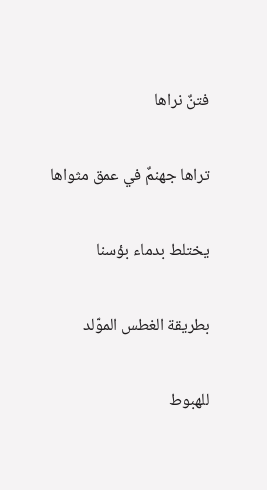فتنٌ نراها

تراها جهنمٌ في عمق مثواها

يختلط بدماء بؤسنا

بطريقة الغطس الموّلد

للهبوط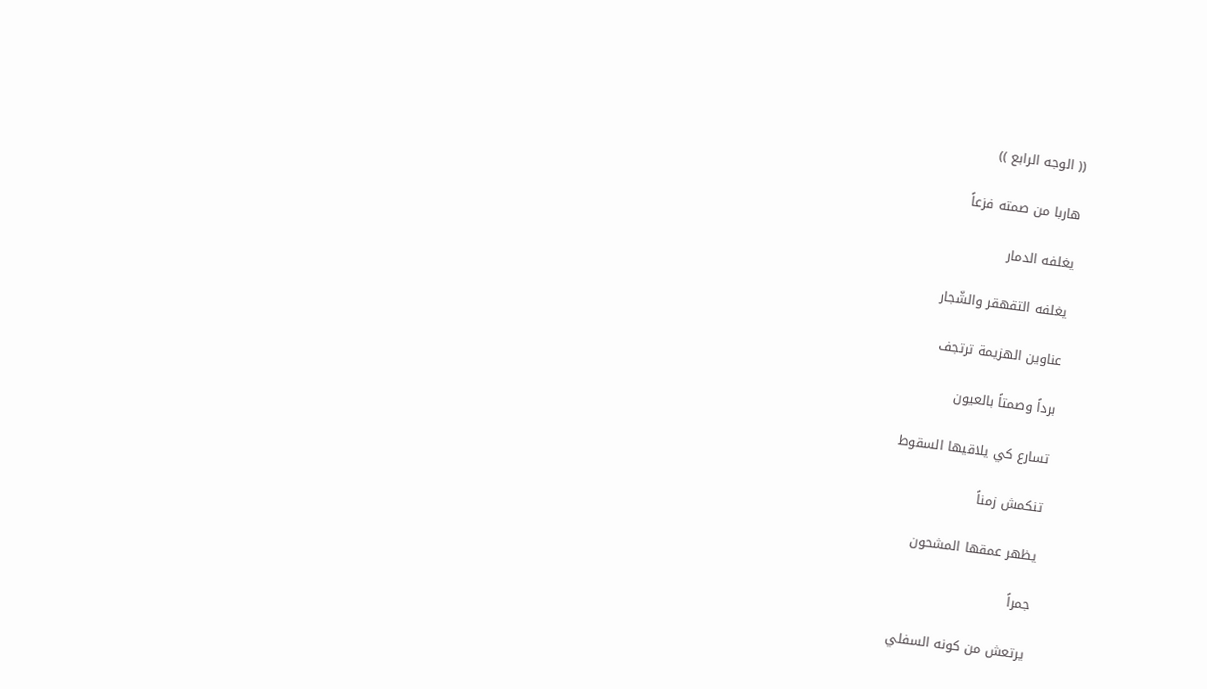(( الوجه الرابع ))

هاربا من صمته فزعاً

يغلفه الدمار

يغلفه التقهقر والشّجار

عناوين الهزيمة ترتجف

برداً وصمتاً بالعيون

تسارع كي يلاقيها السقوط

تنكمش زمناً

يظهر عمقها المشحون

جمراً

يرتعش من كونه السفلي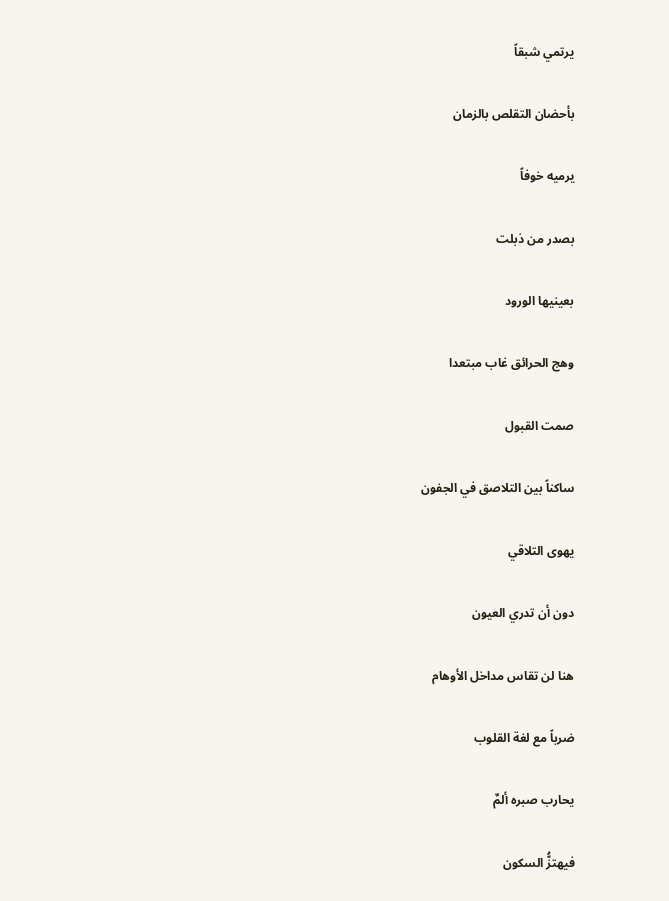يرتمي شبقاً

بأحضان التقلص بالزمان

يرميه خوفاً

بصدر من ذبلت

بعينيها الورود

وهج الحرائق غاب مبتعدا

صمت القبول

ساكناً بين التلاصق في الجفون

يهوى التلاقي

دون أن تدري العيون

هنا لن تقاس مداخل الأوهام

ضرباً مع لغة القلوب

يحارب صبره ألمٌ

فيهتزُّ السكون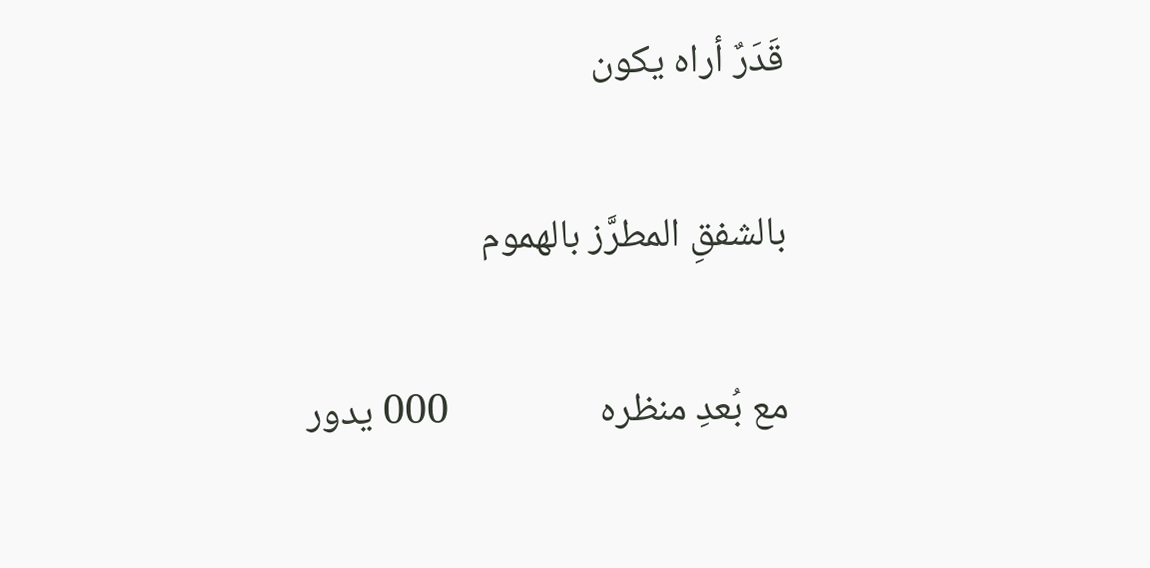قَدَرٌ أراه يكون

بالشفقِ المطرَّز بالهموم

مع بُعدِ منظره                 000 يدور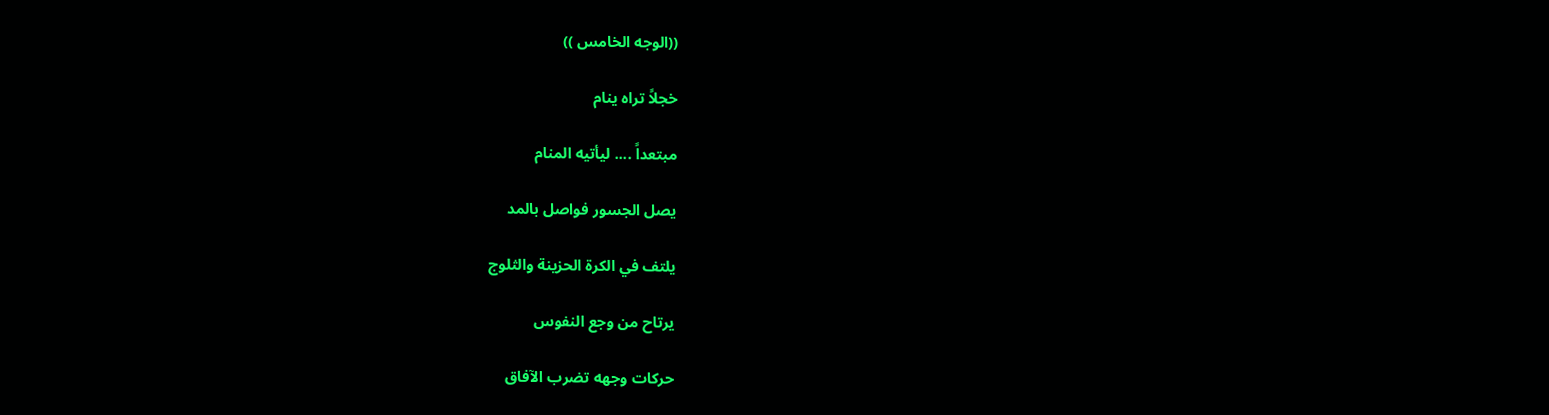((الوجه الخامس ))

خجلاً تراه ينام

مبتعداً .... ليأتيه المنام

يصل الجسور فواصل بالمد

يلتف في الكرة الحزينة والثلوج

يرتاح من وجع النفوس

حركات وجهه تضرب الآفاق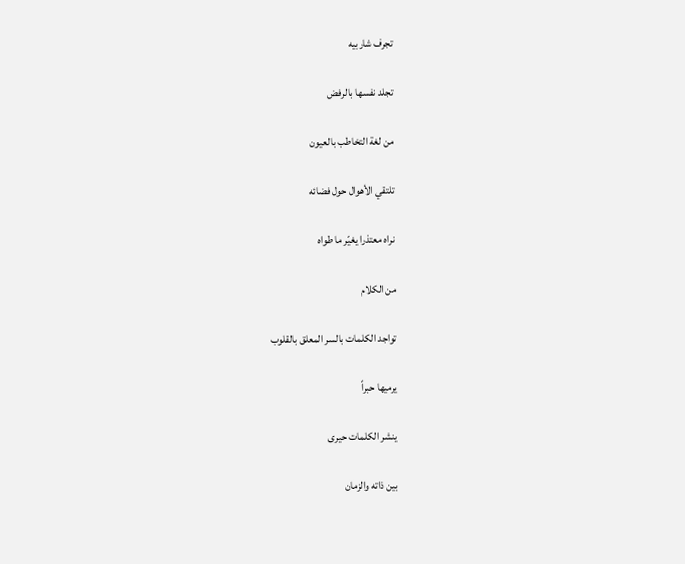تجرف شاربيه

تجلد نفسها بالرفض

من لغة التخاطب بالعيون

تلتقي الأهوال حول فضائه

نراه معتذرا يغيّر ما طواه

من الكلام

تواجد الكلمات بالسر المعلق بالقلوب

يرميها حبراً

ينشر الكلمات حيرى

بين ذاته والزمان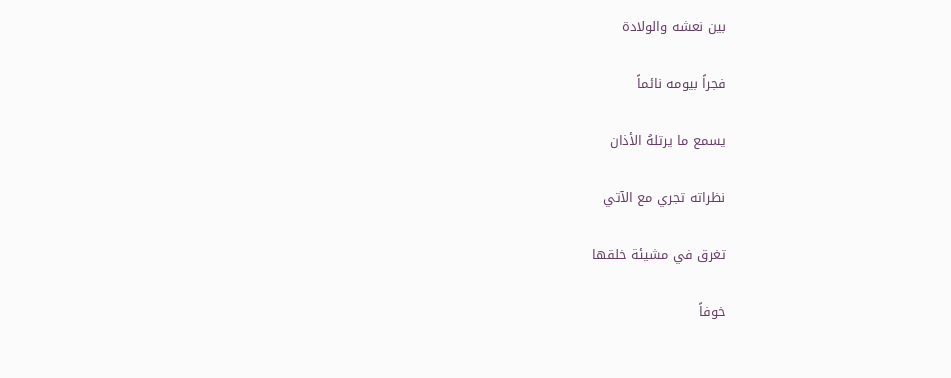بين نعشه والولادة

فجراً بيومه نائماً

يسمع ما يرتلهُ الأذان

نظراته تجري مع الآتي

تغرق في مشيئة خلقها

خوفاً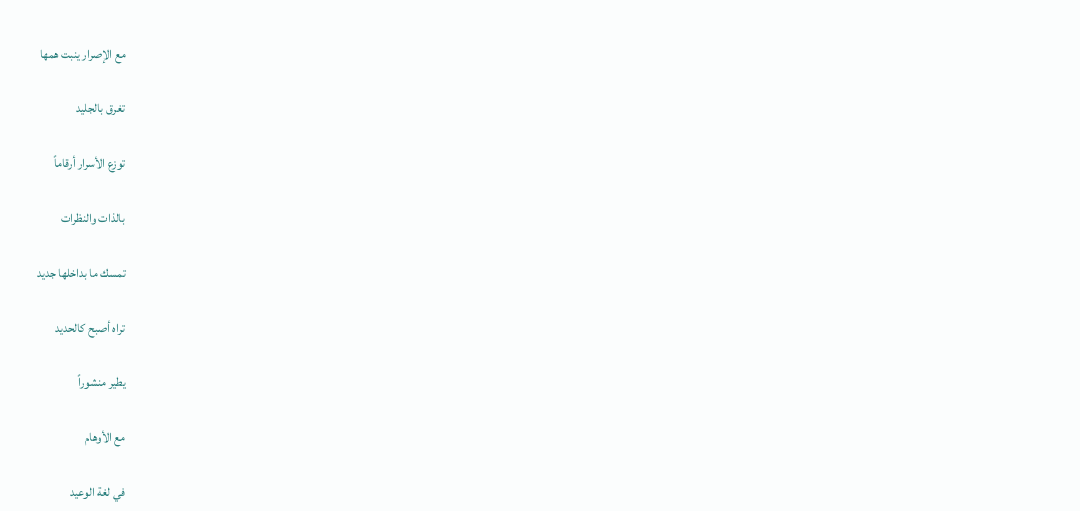مع الإصرار ينبت همها

تغرق بالجليد

توزع الأسرار أرقاماً

بالذات والنظرات

تمسك ما بداخلها جديد

تراه أصبح كالحديد

يطير منشوراً

مع الأوهام

في لغة الوعيد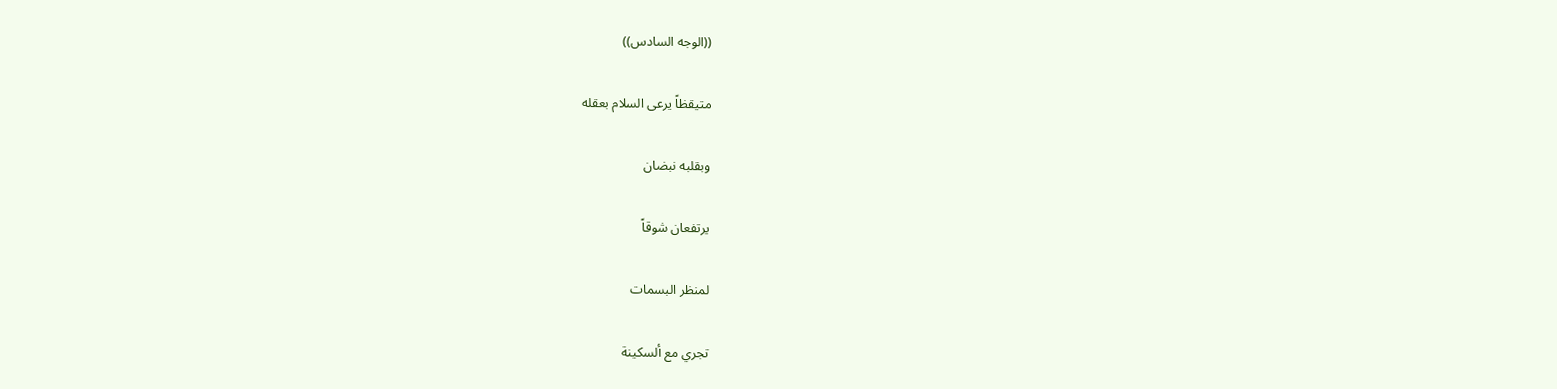((الوجه السادس))

متيقظاً يرعى السلام بعقله

وبقلبه نبضان

يرتفعان شوقاً

لمنظر البسمات

تجري مع ألسكينة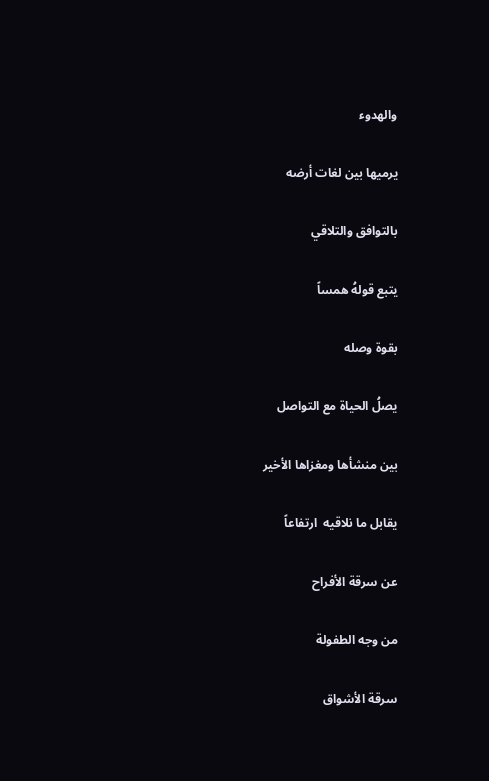والهدوء

يرميها بين لغات أرضه

بالتوافق والتلاقي

يتبع قولهُ همساً

بقوة وصله

يصلُ الحياة مع التواصل

بين منشأها ومغزاها الأخير

يقابل ما نلاقيه  ارتفاعاً

عن سرقة الأفراح

من وجه الطفولة

سرقة الأشواق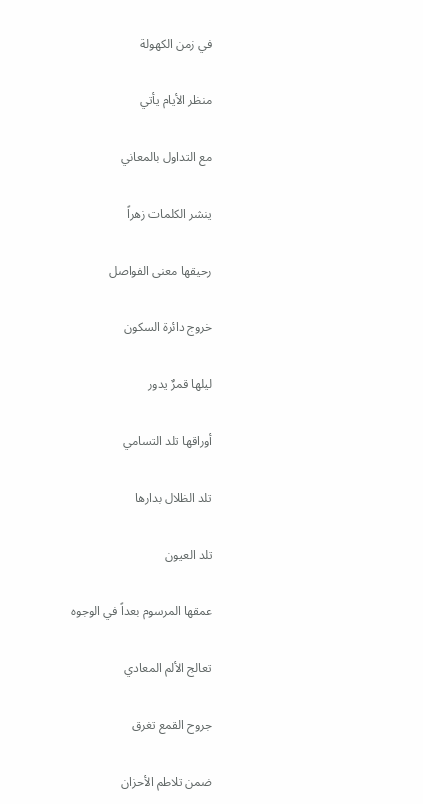في زمن الكهولة

منظر الأيام يأتي

مع التداول بالمعاني

ينشر الكلمات زهراً

رحيقها معنى الفواصل

خروج دائرة السكون

ليلها قمرٌ يدور

أوراقها تلد التسامي

تلد الظلال بدارها

تلد العيون

عمقها المرسوم بعداً في الوجوه

تعالج الألم المعادي

جروح القمع تغرق

ضمن تلاطم الأحزان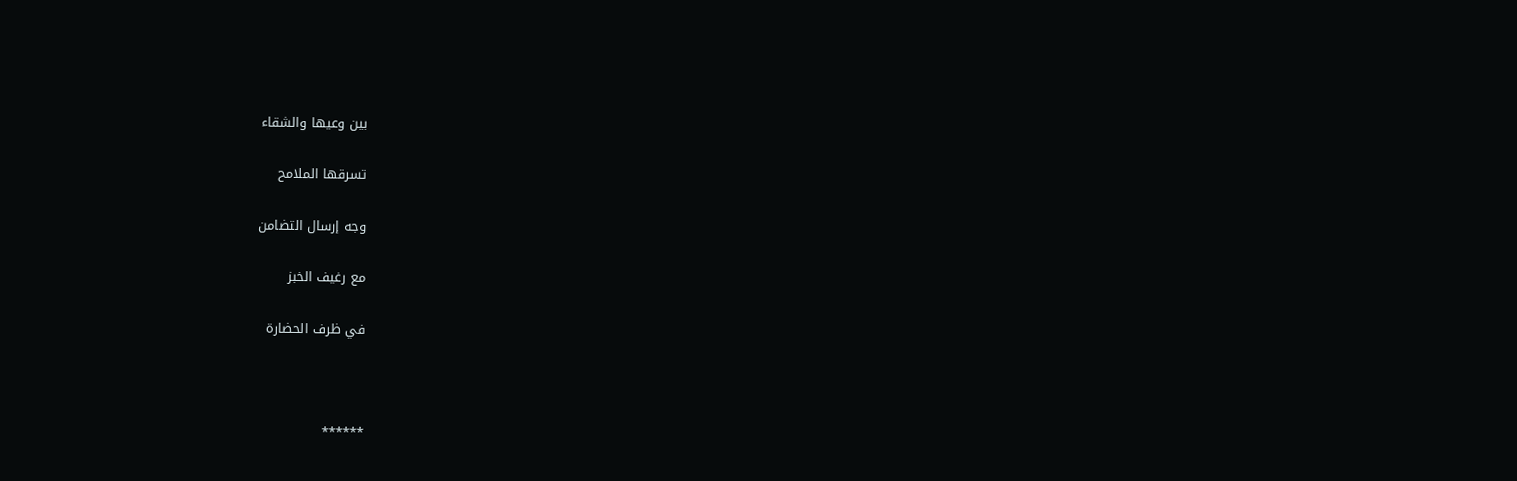بين وعيها والشقاء

تسرقها الملامح

وجه إرسال التضامن

مع رغيف الخبز

في ظرف الحضارة



******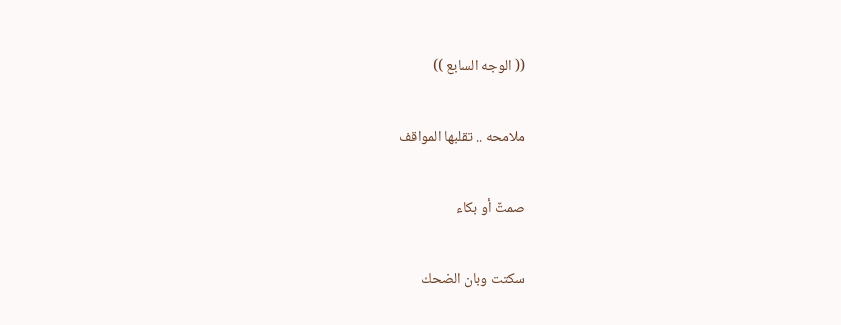(( الوجه السابع ))

ملامحه .. تقلبها المواقف

صمتٌ أو بكاء

سكتت وبان الضحك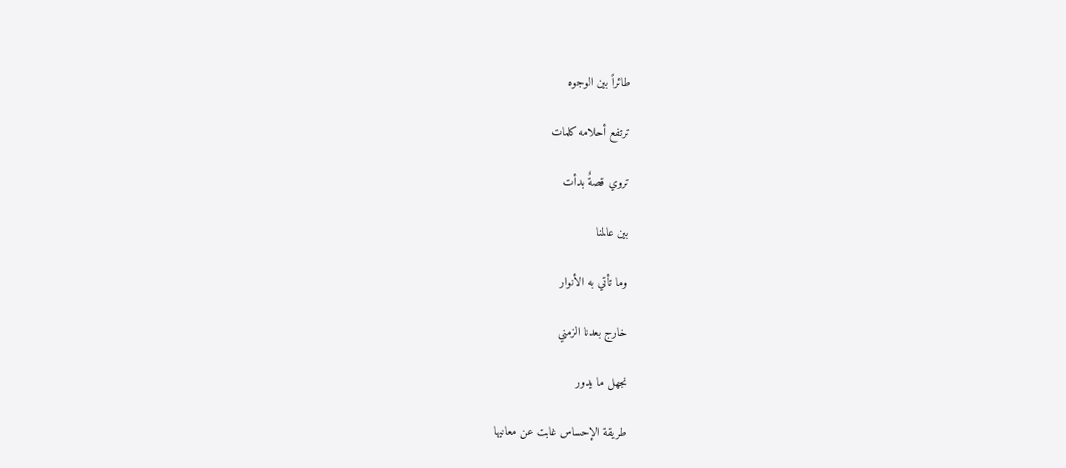طائراً بين الوجوه

ترتفع أحلامه كلمات

تروي قصةٌ بدأت

بين عالمنا

وما تأتي به الأنوار

خارج بعدنا الزمني

نجهل ما يدور

طريقة الإحساس غابت عن معانيها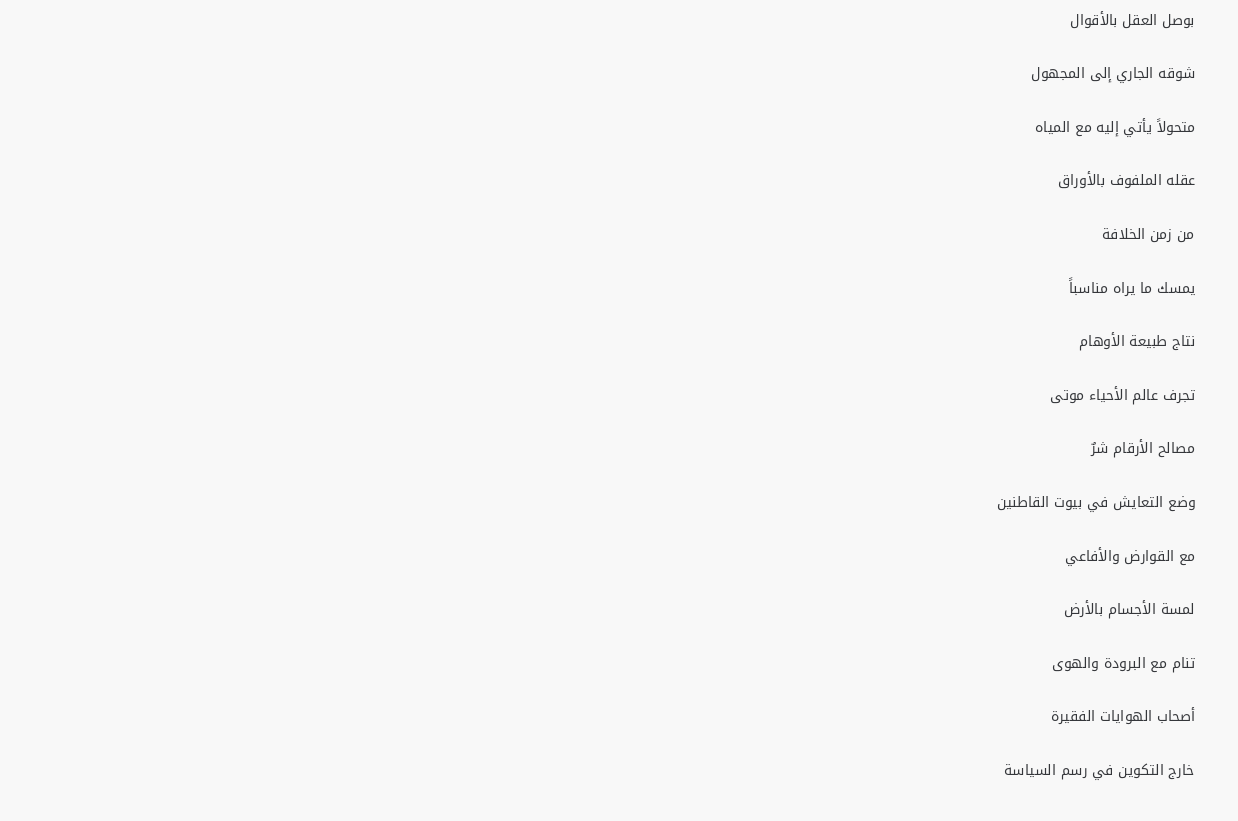بوصل العقل بالأقوال

شوقه الجاري إلى المجهول

متحولاً يأتي إليه مع المياه

عقله الملفوف بالأوراق

من زمن الخلافة

يمسك ما يراه مناسباً

نتاج طبيعة الأوهام

تجرف عالم الأحياء موتى

مصالح الأرقام شرٌ

وضع التعايش في بيوت القاطنين

مع القوارض والأفاعي

لمسة الأجسام بالأرض

تنام مع البرودة والهوى

أصحاب الهوايات الفقيرة

خارج التكوين في رسم السياسة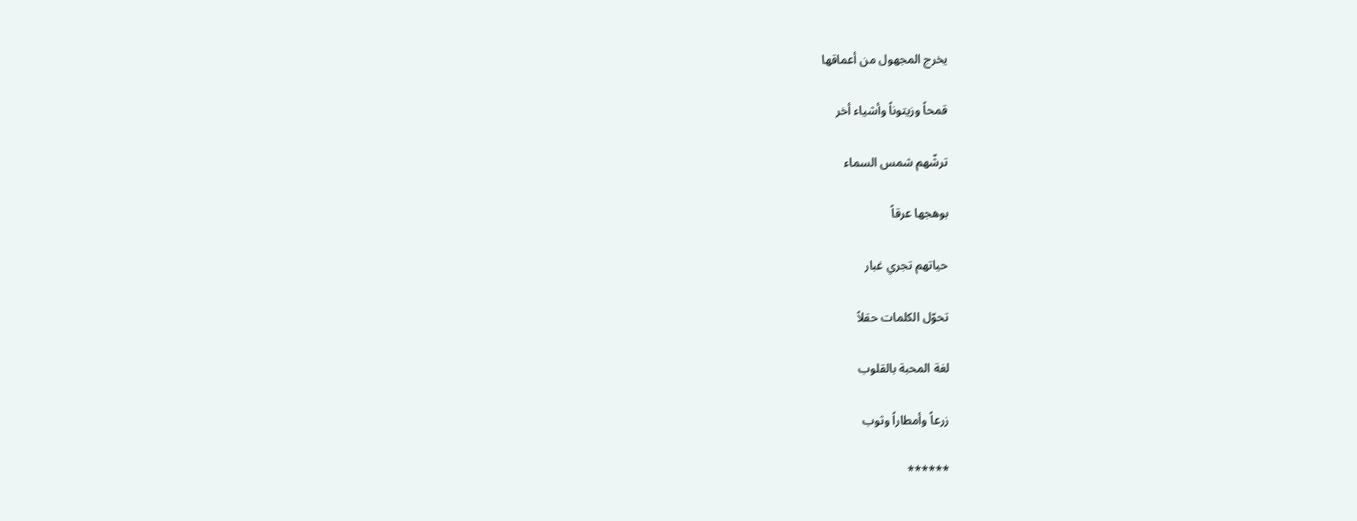يخرج المجهول من أعماقها

قمحاً وزيتوناً وأشياء أخر

ترشّهم شمس السماء

بوهجها عرقاً

حياتهم تجري غبار

تحوّل الكلمات حقلاً

لغة المحبة بالقلوب

زرعاً وأمطاراً وثوب

******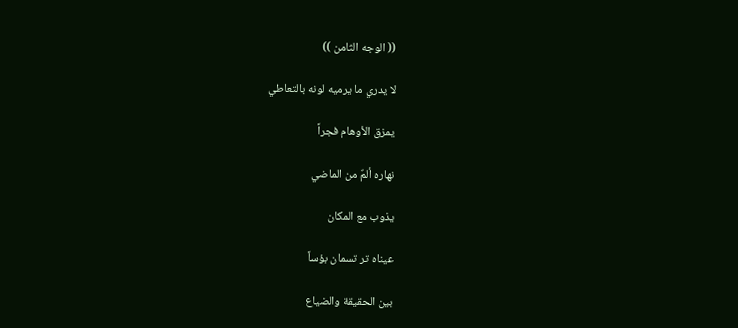(( الوجه الثامن ))

لا يدري ما يرميه لونه بالتعاطي

يمزق الأوهام فجراً

نهاره ألمٌ من الماضي

يذوب مع المكان

عيناه تر تسمان بؤساً

بين الحقيقة والضياع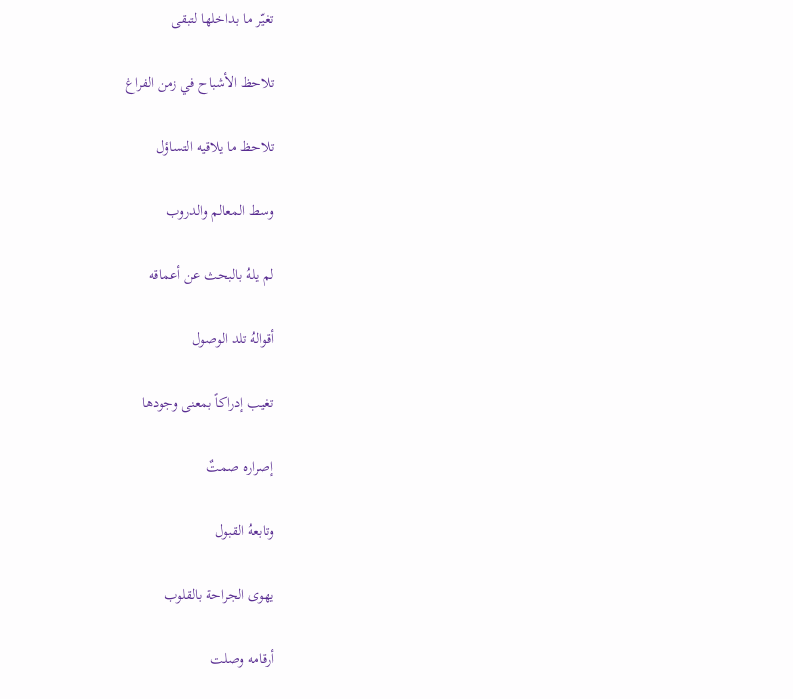تغيّر ما بداخلها لتبقى

تلاحظ الأشباح في زمن الفراغ

تلاحظ ما يلاقيه التساؤل

وسط المعالم والدروب

لم يلهُ بالبحث عن أعماقه

أقوالهُ تلد الوصول

تغيب إدراكاً بمعنى وجودها

إصراره صمتٌ

وتابعهُ القبول

يهوى الجراحة بالقلوب

أرقامه وصلت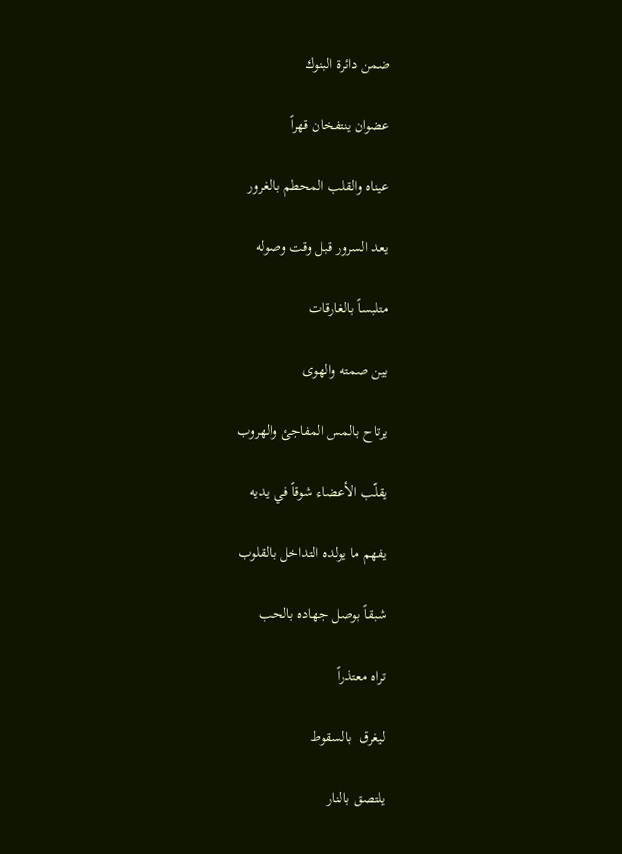ضمن دائرة البنوك

عضوان ينتفخان قهراً

عيناه والقلب المحطم بالغرور

يعد السرور قبل وقت وصوله

متلبساً بالغارقات

بين صمته والهوى

يرتاح بالمس المفاجئ والهروب

يقلّب الأعضاء شوقاً في يديه

يفهم ما يولده التداخل بالقلوب

شبقاً بوصل جهاده بالحب

تراه معتذراً

ليغرق  بالسقوط

يلتصق بالنار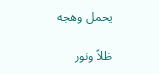يحمل وهجه

ظلاً ونور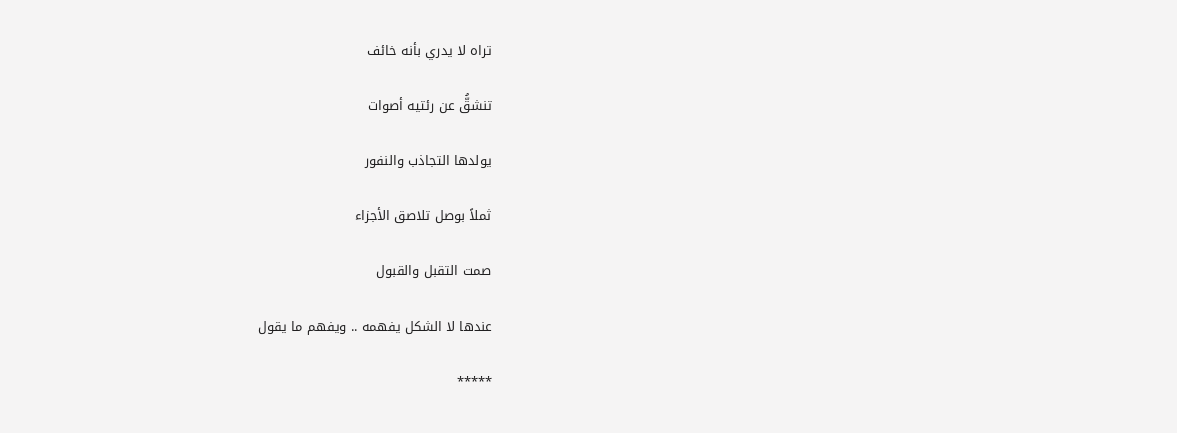تراه لا يدري بأنه خائف

تنشقُّ عن رئتيه أصوات

يولدها التجاذب والنفور

ثملاً بوصل تلاصق الأجزاء

صمت التقبل والقبول

عندها لا الشكل يفهمه .. ويفهم ما يقول

*****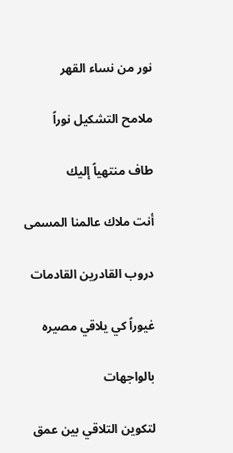نور من نساء القهر

ملامح التشكيل نوراً

طاف منتهياً إليك

أنت ملاك عالمنا المسمى

دروب القادرين القادمات

غيوراً كي يلاقي مصيره

بالواجهات

لتكوين التلاقي بين عمق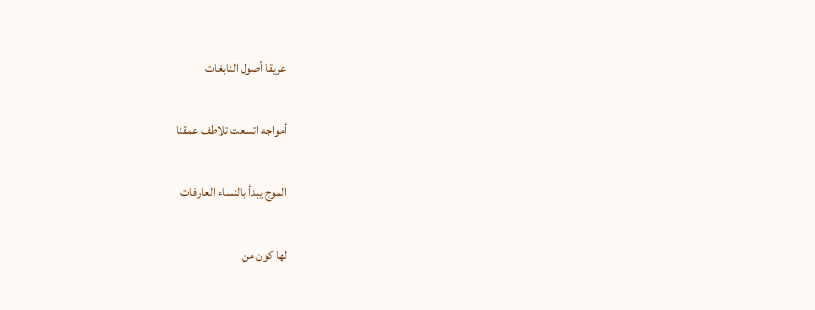عريقا أصول النابغات

أمواجه اتسعت تلاطف عمقنا

الموج يبدأ بالنساء العارفات

لها كون من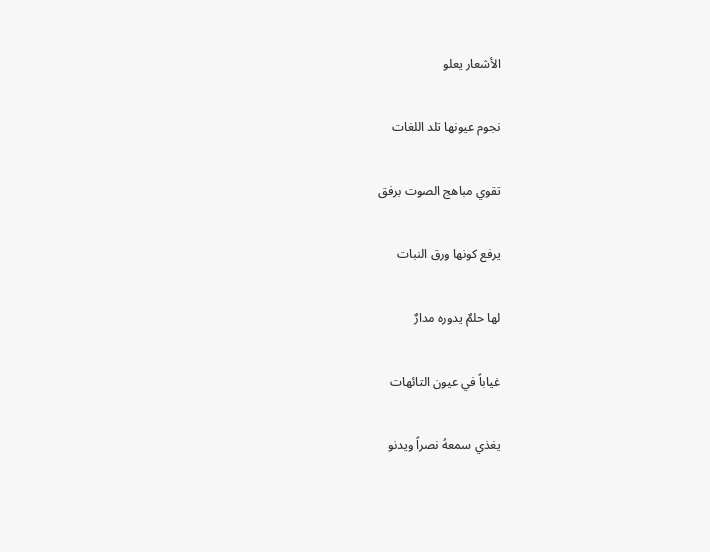الأشعار يعلو

نجوم عيونها تلد اللغات

تقوي مباهج الصوت برفق

يرفع كونها ورق النبات

لها حلمٌ يدوره مدارٌ

غياباً في عيون التائهات

يغذي سمعهُ نصراً ويدنو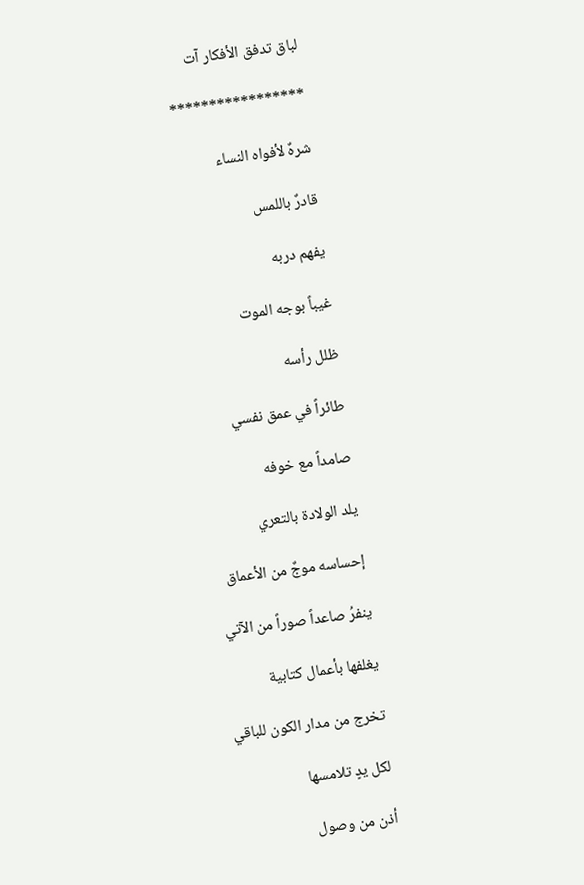لباق تدفق الأفكار آت

*****************

شرهٌ لأفواه النساء

قادرٌ باللمس

يفهم دربه

غيباً بوجه الموت

ظلل رأسه

طائراً في عمق نفسي

صامداً مع خوفه

يلد الولادة بالتعري

إحساسه موجٌ من الأعماق

ينفرُ صاعداً صوراً من الآتي

يغلفها بأعمال كتابية

تخرج من مدار الكون للباقي

لكل يدٍ تلامسها

أذن من وصول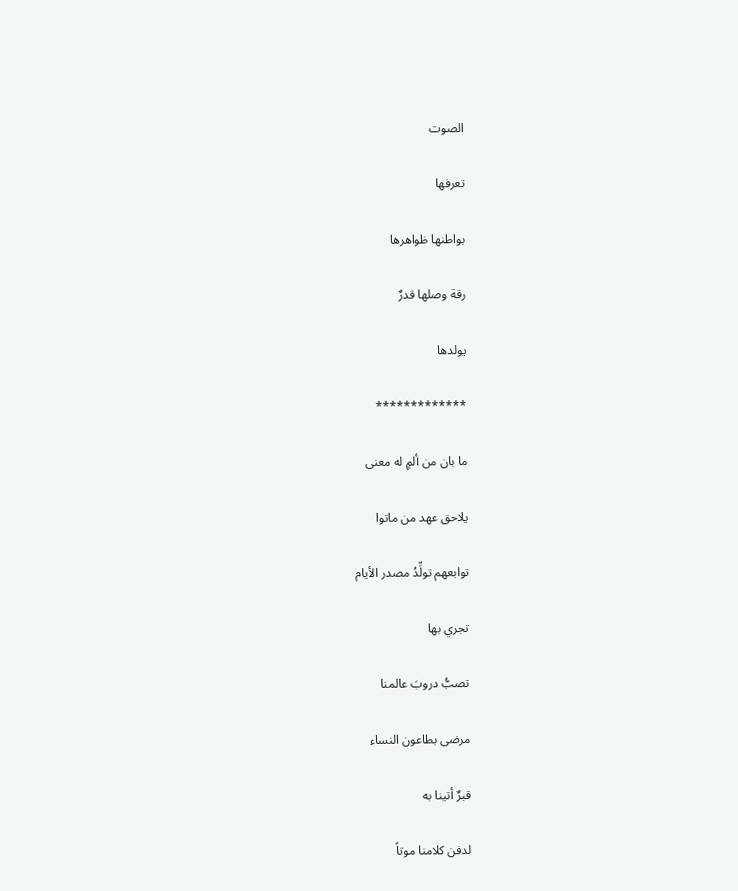الصوت

تعرفها

بواطنها ظواهرها

رقة وصلها قدرٌ

يولدها

*************

ما بان من ألمٍ له معنى

يلاحق عهد من ماتوا

توابعهم تولِّدُ مصدر الأيام

تجري بها

تصبُّ دروبَ عالمنا

مرضى بطاعون النساء

قبرٌ أتينا به

لدفن كلامنا موتاً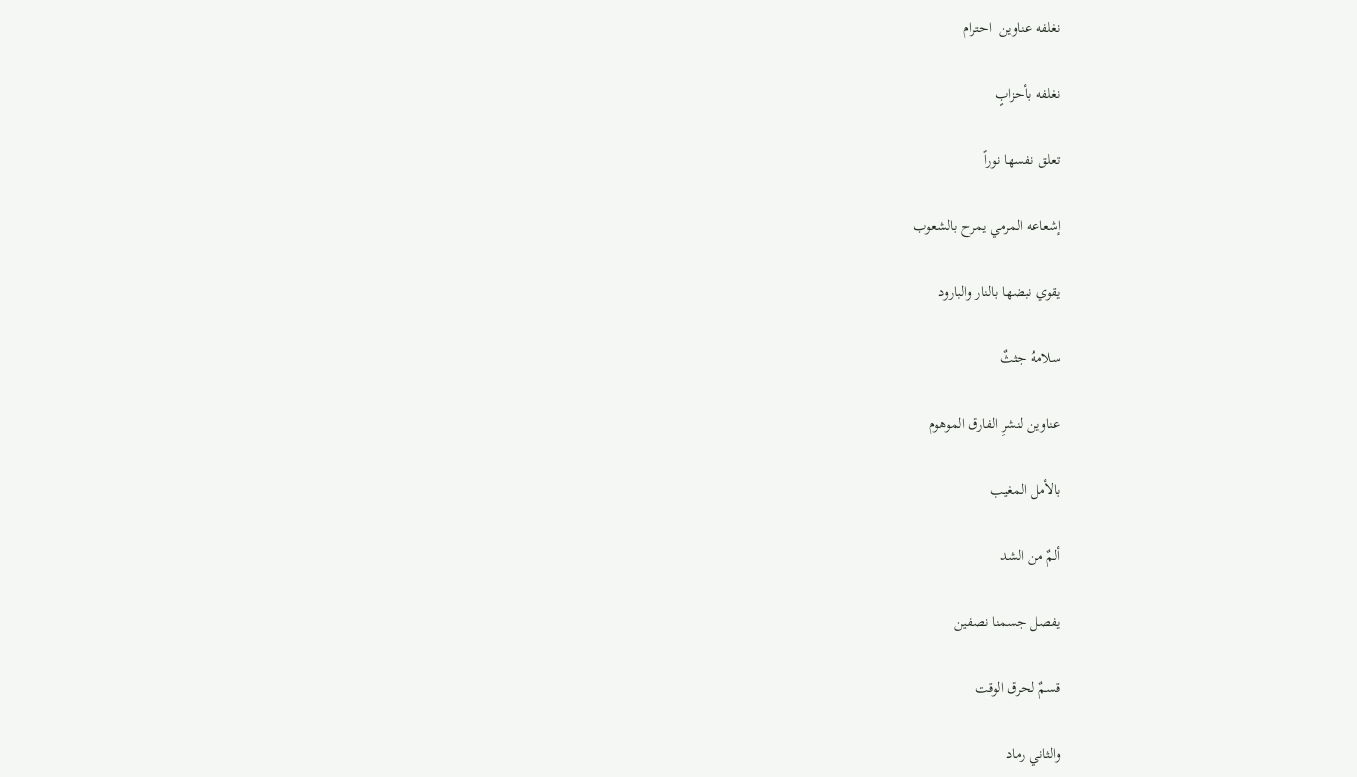نغلفه عناوين  احترام

نغلفه بأحزابٍ

تعلق نفسها نوراً

إشعاعه المرمي يمرح بالشعوب

يقوي نبضها بالنار والبارود

سلامهُ جثثٌ

عناوين لنشرِ الفارق الموهوم

بالأمل المغيب

ألمٌ من الشد

يفصل جسمنا نصفين

قسمٌ لحرق الوقت

والثاني رماد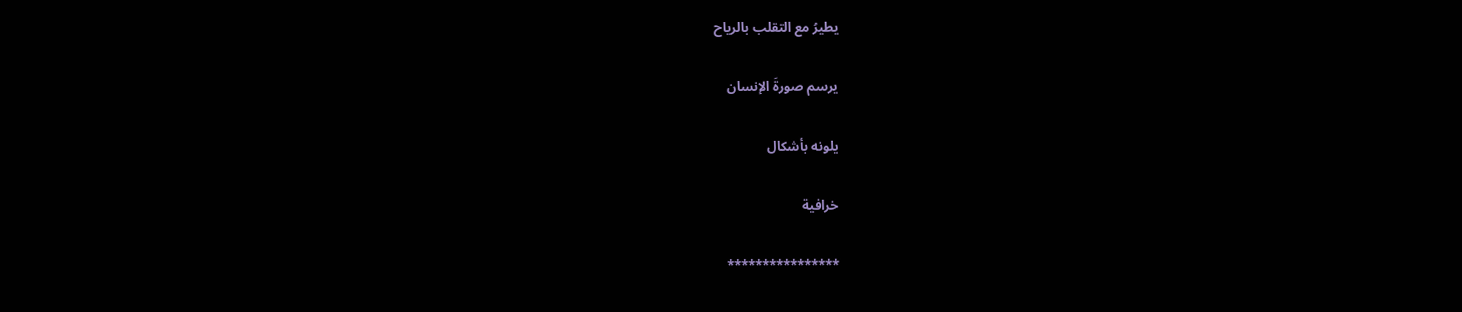يطيرُ مع التقلب بالرياح

يرسم صورةَ الإنسان

يلونه بأشكال

خرافية

****************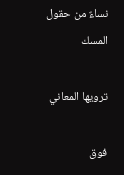نساءٌ من حقول المسك

ترويها المعاني

فوق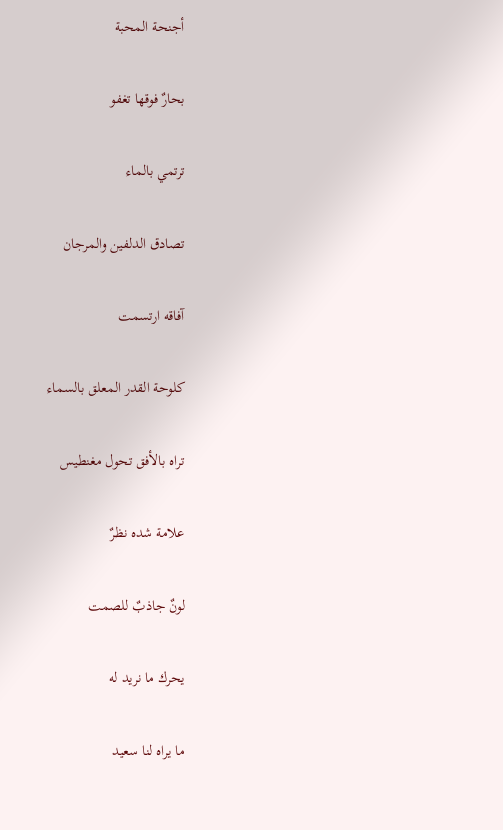أجنحة المحبة

بحارٌ فوقها تغفو

ترتمي بالماء

تصادق الدلفين والمرجان

آفاقه ارتسمت

كلوحة القدر المعلق بالسماء

تراه بالأفق تحول مغنطيس

علامة شده نظرٌ

لونٌ جاذبٌ للصمت

يحرك ما نريد له

ما يراه لنا سعيد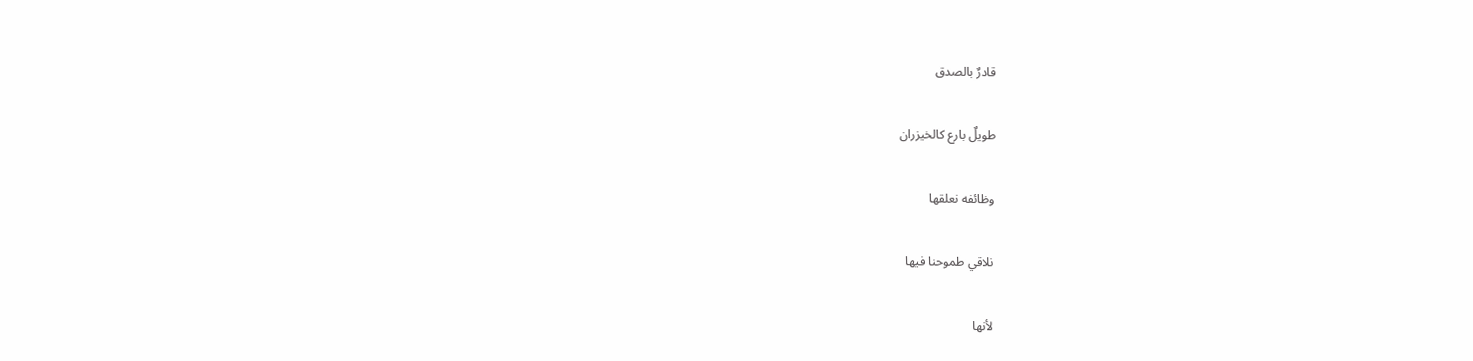قادرٌ بالصدق

طويلٌ بارع كالخيزران

وظائفه نعلقها

نلاقي طموحنا فيها

لأنها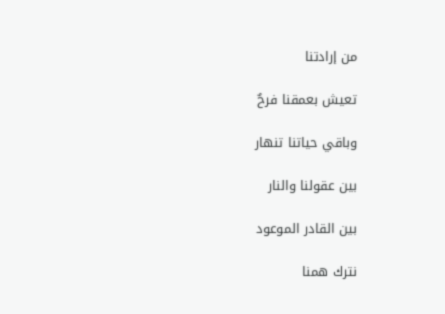من إرادتنا

تعيش بعمقنا فرحٌ

وباقي حياتنا تنهار

بين عقولنا والنار

بين القادر الموعود

نترك همنا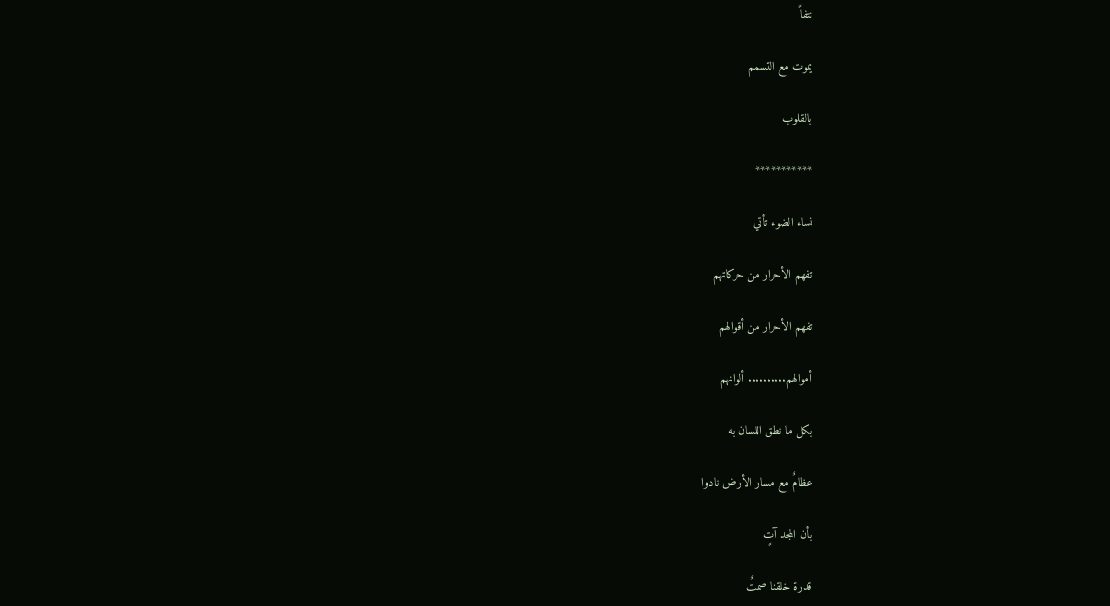نتفاً

يموت مع التسمم

بالقلوب

***********

نساء الضوء تأتي

تفهم الأحرار من حركاتهم

تفهم الأحرار من أقوالهم

أموالهم.......... ألوانهم

بكل ما نطق اللسان به

عظامٌ مع مسار الأرض نادوا

بأن المجد آتٍ

قدرة خلقنا صمتٌ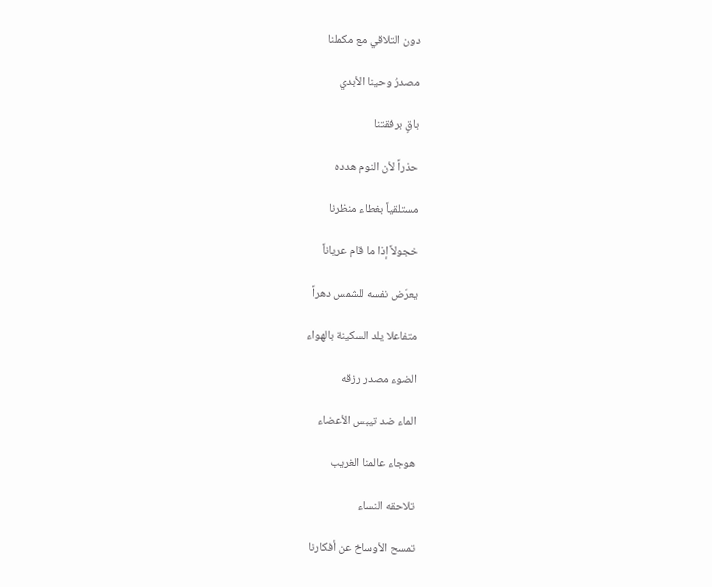دون التلاقي مع مكملنا

مصدرُ وحينا الأبدي

باقٍ برفقتنا

حذراً لأن النوم هدده

مستلقياً بغطاء منظرنا

خجولاً إذا ما قام عرياناً

يعرّض نفسه للشمس دهراً

متفاعلا يلد السكينة بالهواء

الضوء مصدر رزقه

الماء ضد تيبس الأعضاء

هوجاء عالمنا الغريب

تلاحقه النساء

تمسح الأوساخ عن أفكارنا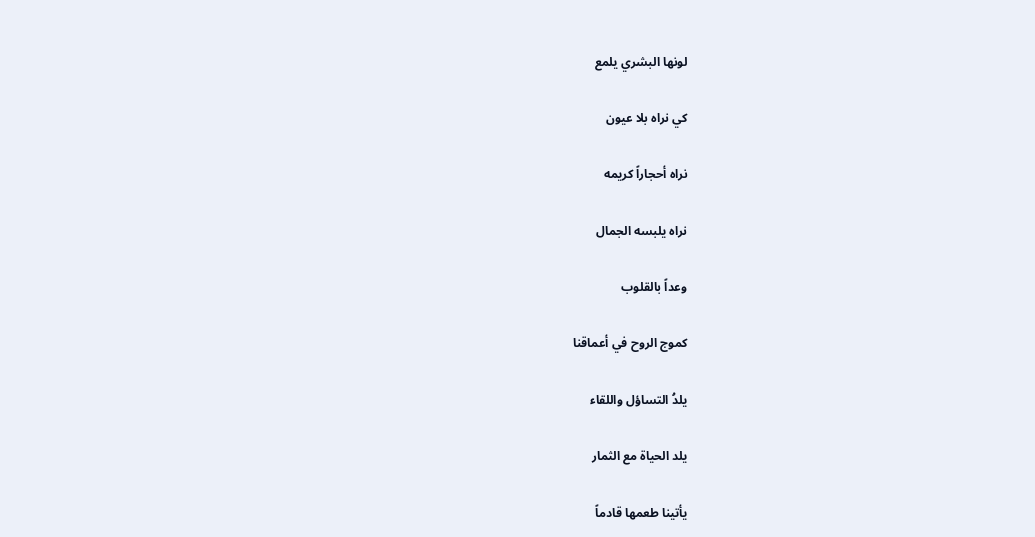لونها البشري يلمع

كي نراه بلا عيون

نراه أحجاراً كريمه

نراه يلبسه الجمال

وعداً بالقلوب

كموج الروح في أعماقنا

يلدُ التساؤل واللقاء

يلد الحياة مع الثمار

يأتينا طعمها قادماً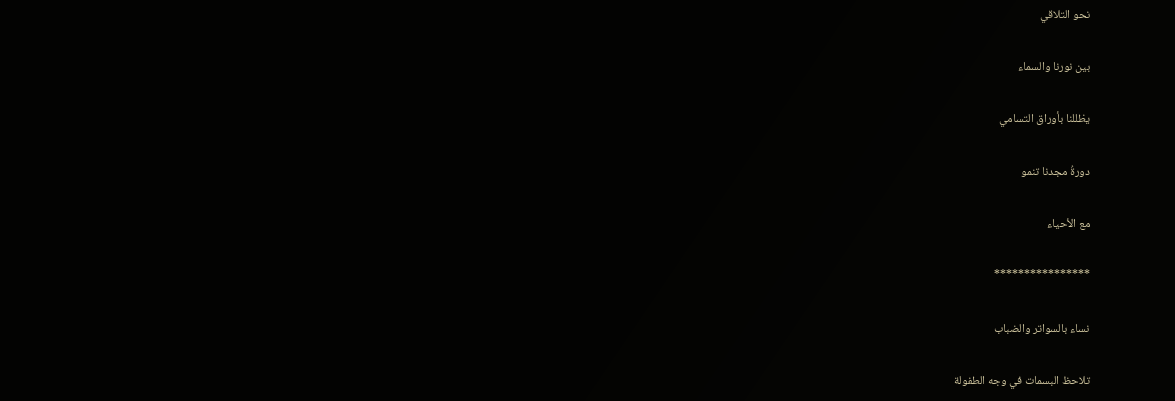نحو التلاقي

بين نورنا والسماء

يظللنا بأوراق التسامي

دورةُ مجدنا تنمو

مع الأحياء

****************

نساء بالسواتر والضباب

تلاحظ البسمات في وجه الطفولة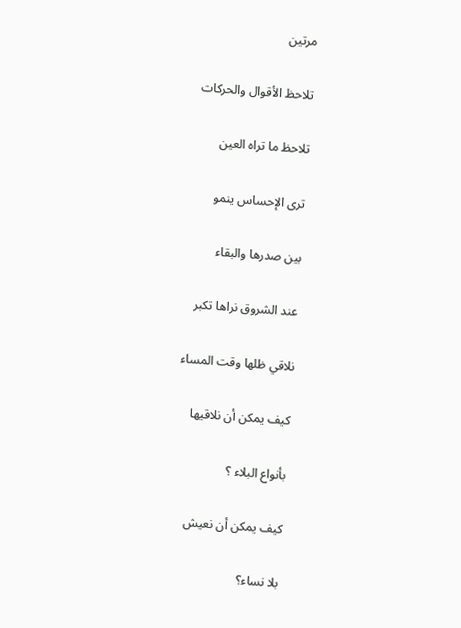مرتين

تلاحظ الأقوال والحركات

تلاحظ ما تراه العين

ترى الإحساس ينمو

بين صدرها والبقاء

عند الشروق نراها تكبر

نلاقي ظلها وقت المساء

كيف يمكن أن نلاقيها

بأنواع البلاء ؟

كيف يمكن أن نعيش

بلا نساء؟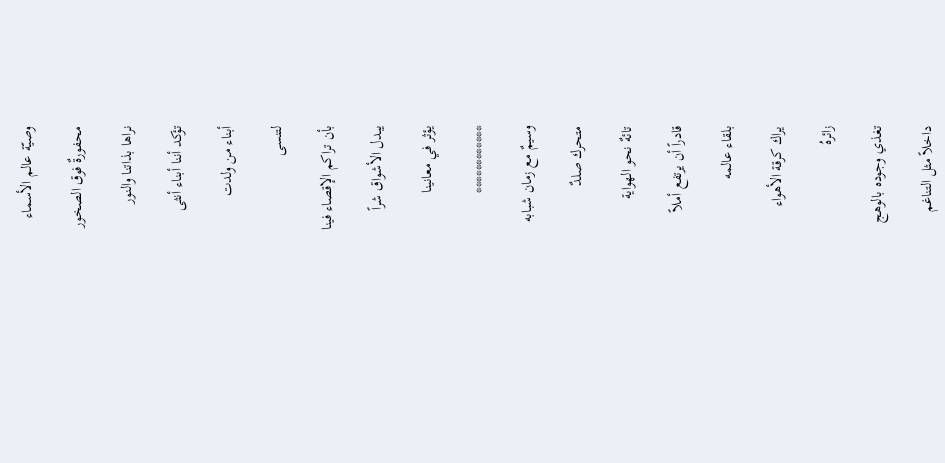وصيّة عالم الأسماء

محفورةٌ فوق الصخور

نراها بذاتنا والنور

تؤكد أننا أبناء أنثى

أبناء من ولدت

لتنسى

بأن تراكم الإقصاء فينا

يبدل الأشواق شراً

يؤثر في معانينا

************

وسيمٌ مع زمان شبابه

متحرك صلدٌ

تائهٌ نحو الهواية

قادراً أن يرتفع أملاً

بلقاء عالمه

يراك كرقة الأهواء

زائرهُ

تغذي وجوده بالوهج

داخلاً مثل التناغم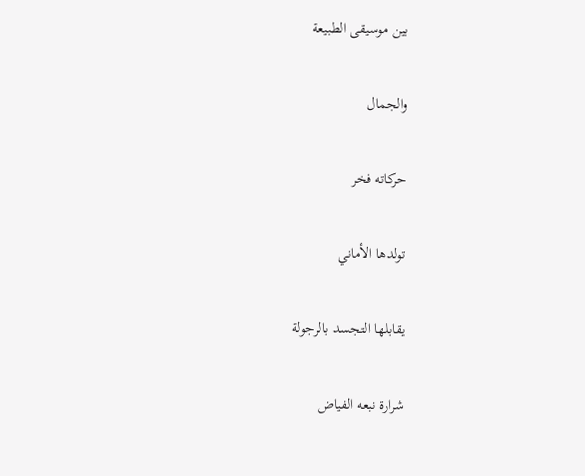بين موسيقى الطبيعة

والجمال

حركاته فخر

تولدها الأماني

يقابلها التجسد بالرجولة

شرارة نبعه الفياض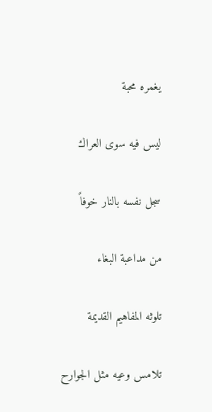يغمره محبة

ليس فيه سوى العراك

سجل نفسه بالنار خوفاً

من مداعبة البغاء

تلوثه المفاهيم القديمة

تلامس وعيه مثل الجوارح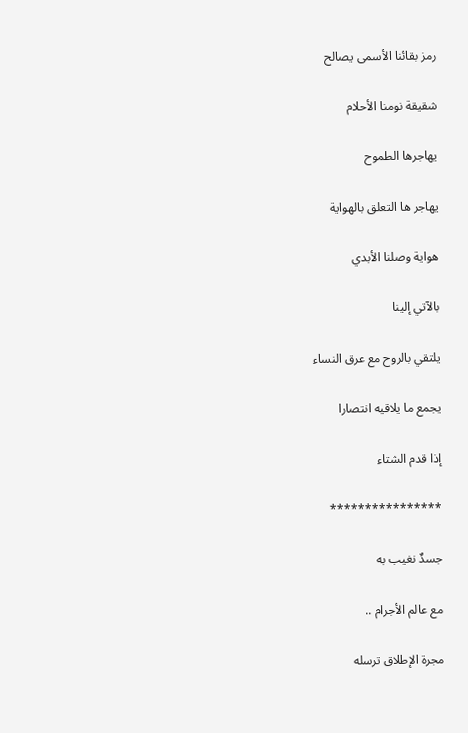رمز بقائنا الأسمى يصالح

شقيقة نومنا الأحلام

يهاجرها الطموح

يهاجر ها التعلق بالهواية

هواية وصلنا الأبدي

بالآتي إلينا

يلتقي بالروح مع عرق النساء

يجمع ما يلاقيه انتصارا

إذا قدم الشتاء

****************

جسدٌ نغيب به

مع عالم الأجرام ..

مجرة الإطلاق ترسله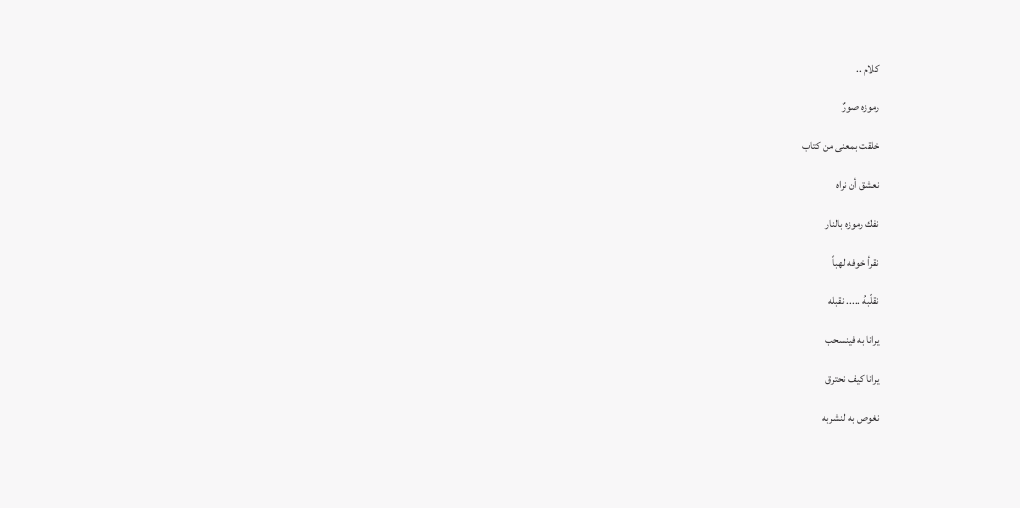كلام ..

رموزه صورٌ

خلقت بمعنى من كتاب

نعشق أن نراه

نفك رموزه بالنار

نقرأ خوفه لهباً

نقلّبهُ ..... نقبله

يرانا به فينسحب

يرانا كيف نحترق

نغوص به لنشربه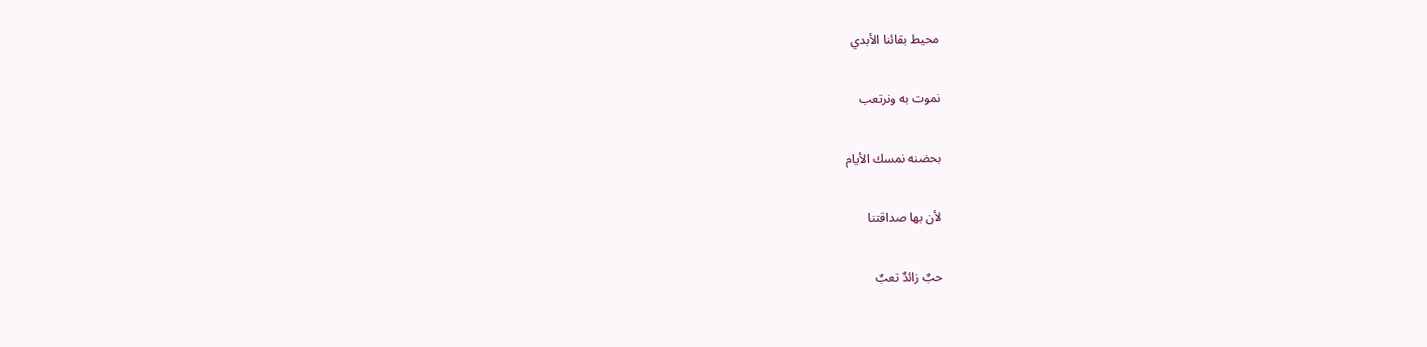محيط بقائنا الأبدي

نموت به ونرتعب

بحضنه نمسك الأيام

لأن بها صداقتنا

حبٌ زائدٌ تعبٌ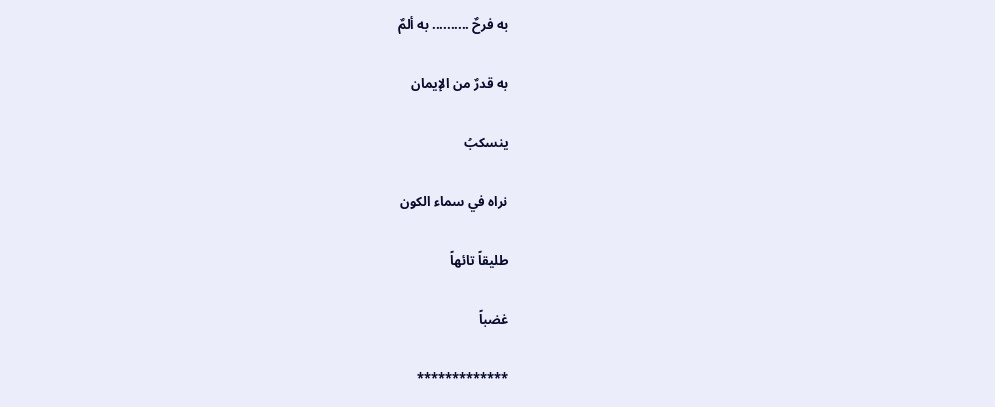به فرحٌ .......... به ألمٌ

به قدرٌ من الإيمان

ينسكبُ

نراه في سماء الكون

طليقاً تائهاً

غضباً

*************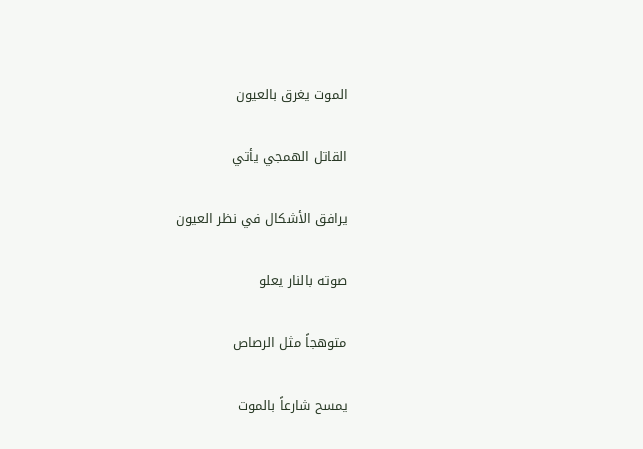الموت يغرق بالعيون

القاتل الهمجي يأتي

يرافق الأشكال في نظر العيون

صوته بالنار يعلو

متوهجاً مثل الرصاص

يمسح شارعاً بالموت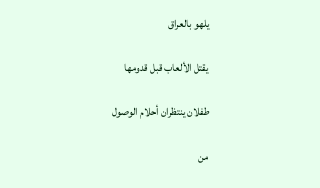يلهو بالعراق

يقتل الألعاب قبل قدومها

طفلان ينتظران أحلام الوصول

من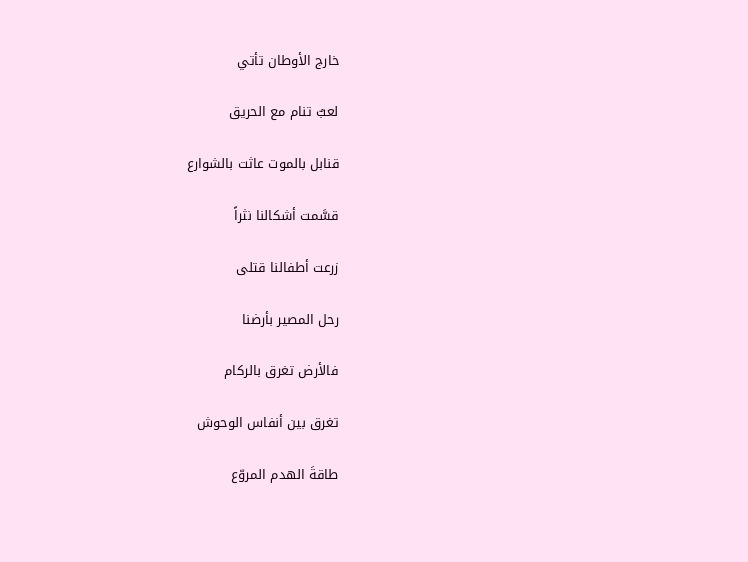خارج الأوطان تأتي

لعبٌ تنام مع الحريق

قنابل بالموت عاثت بالشوارع

قسَّمت أشكالنا نثراً

زرعت أطفالنا قتلى

رحل المصير بأرضنا

فالأرض تغرق بالركام

تغرق بين أنفاس الوحوش

طاقةَ الهدم المروّع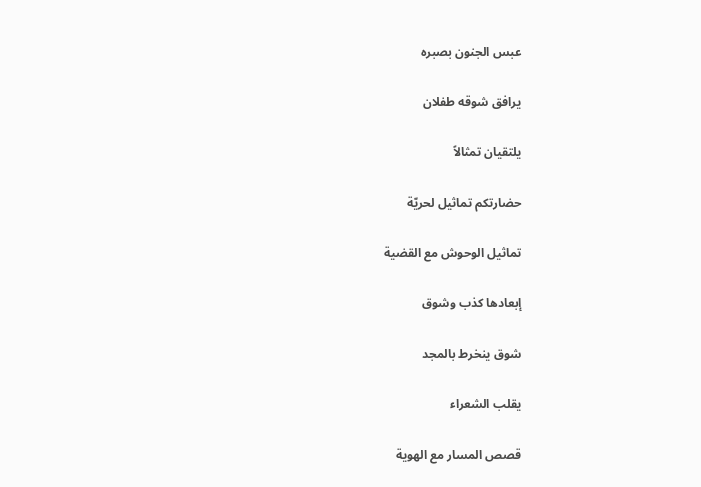عبس الجنون بصبره

يرافق شوقه طفلان

يلتقيان تمثالاً

حضارتكم تماثيل لحريّة

تماثيل الوحوش مع القضية

إبعادها كذب وشوق

شوق ينخرط بالمجد

يقلب الشعراء

قصص المسار مع الهوية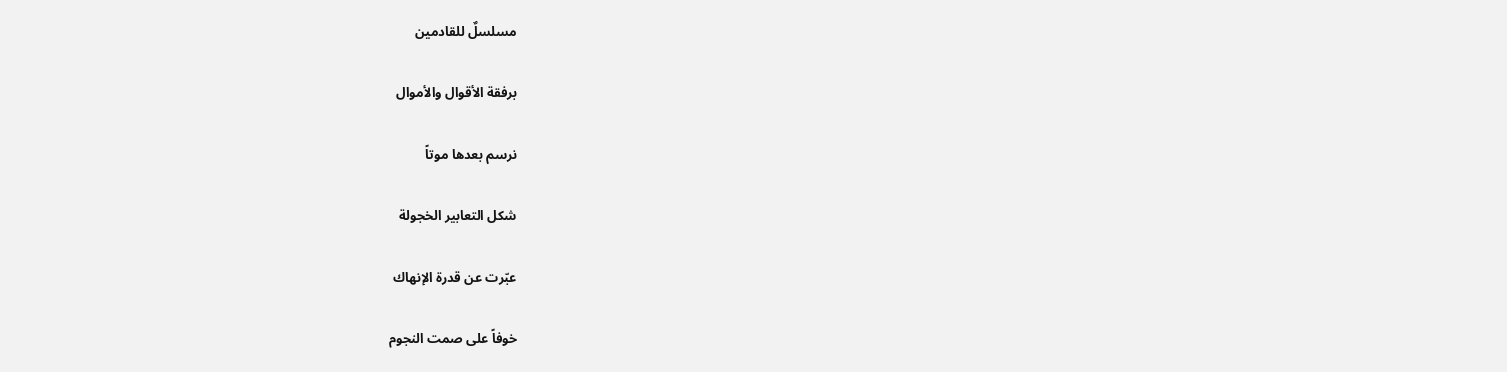مسلسلٌ للقادمين

برفقة الأقوال والأموال

نرسم بعدها موتاً

شكل التعابير الخجولة

عبّرت عن قدرة الإنهاك

خوفاً على صمت النجوم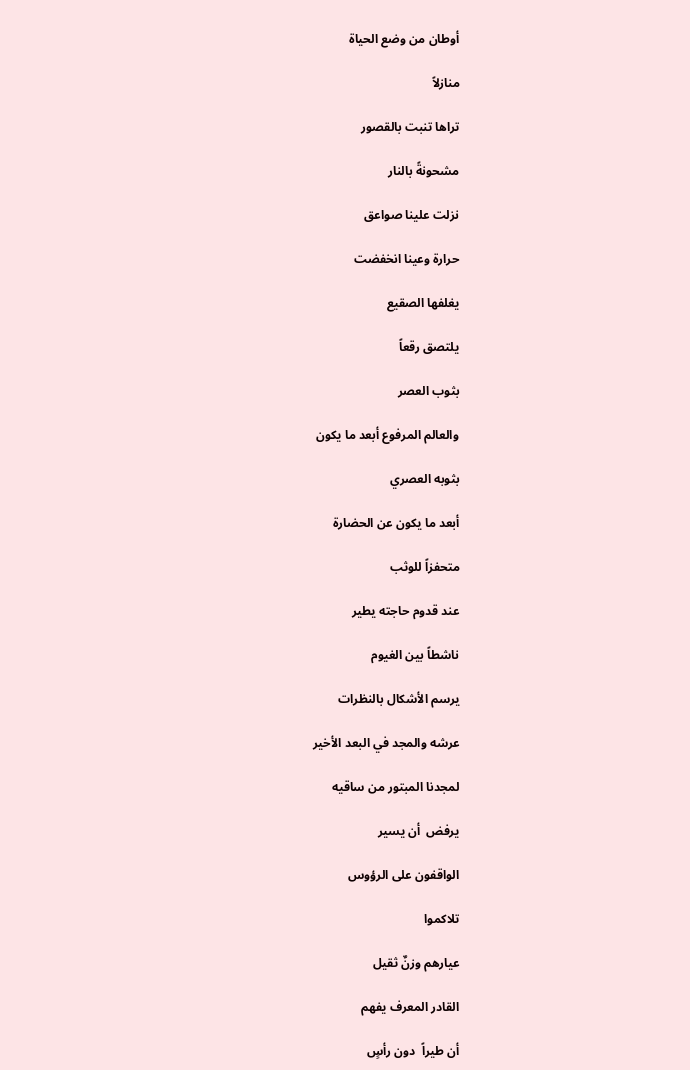أوطان من وضع الحياة

منازلاً

تراها تنبت بالقصور

مشحونةً بالنار

نزلت علينا صواعق

حرارة وعينا انخفضت

يغلفها الصقيع

يلتصق رقعاً

بثوب العصر

والعالم المرفوع أبعد ما يكون

بثوبه العصري

أبعد ما يكون عن الحضارة

متحفزاً للوثب

عند قدوم حاجته يطير

ناشطاً بين الغيوم

يرسم الأشكال بالنظرات

عرشه والمجد في البعد الأخير

لمجدنا المبتور من ساقيه

يرفض  أن يسير

الواقفون على الرؤوس

تلاكموا

عيارهم وزنٌ ثقيل

القادر المعرف يفهم

أن طيراً  دون رأسٍ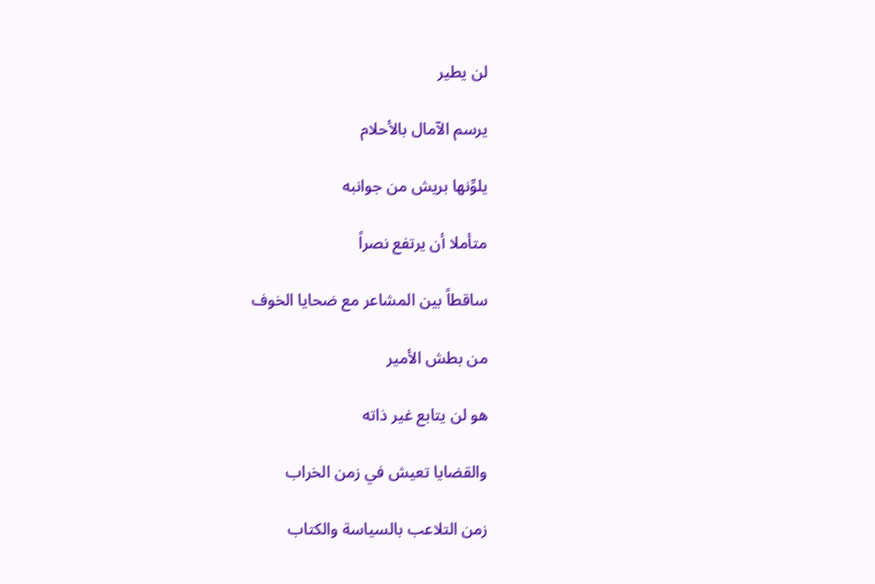لن يطير

يرسم الآمال بالأحلام

يلوِّنها بريش من جوانبه

متأملا أن يرتفع نصراً

ساقطاً بين المشاعر مع ضحايا الخوف

من بطش الأمير

هو لن يتابع غير ذاته

والقضايا تعيش في زمن الخراب

زمن التلاعب بالسياسة والكتاب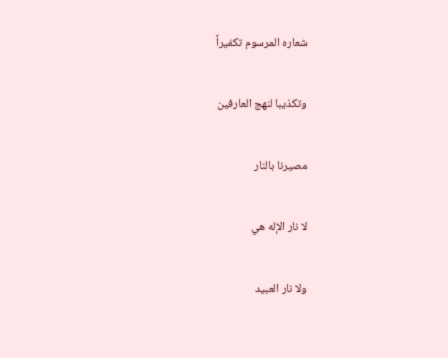شعاره المرسوم تكفيراً

وتكذيبا لنهج العارفين

مصيرنا بالنار

لا نار الإله هي

ولا نار العبيد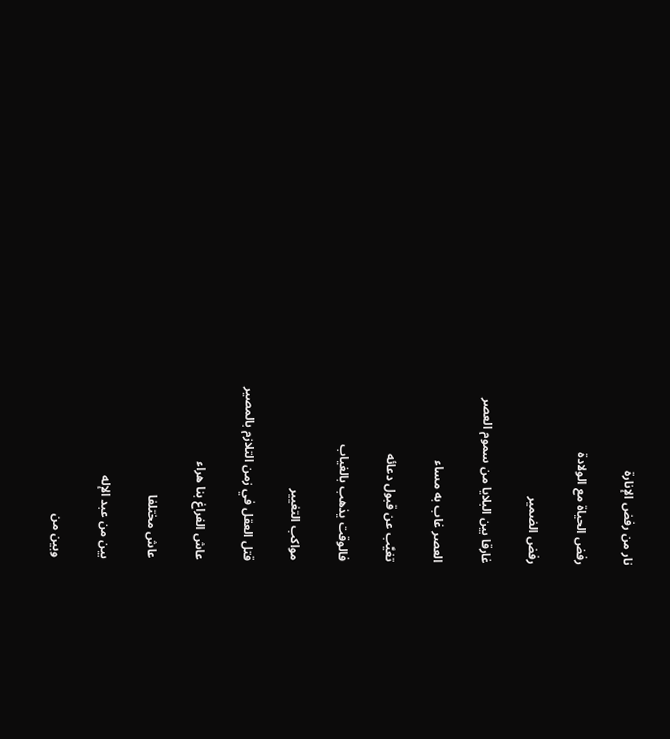نار من رفض الإنارة

رفض الحياة مع الولادة

رفض الضمير

غارقا بين البلايا من سموم العصر

العصر غاب به مساء

تغيَّب عن قبول دعائه

فالوقت يذهب بالغياب

مواكب التغيير

قتل العقل في زمن التلازم بالمصير

عاش الفراغ بنا هراء

عاش مختلفا

بين من عبد الإله

وبين من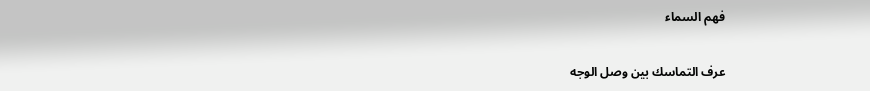فهم السماء

عرف التماسك بين وصل الوجه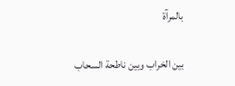بالمرآة

بين الخراب وبين ناطحة السحاب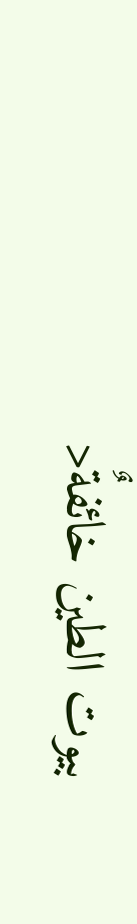بيوت الطين خائفةٌ<